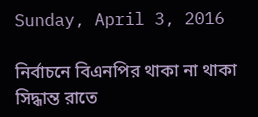Sunday, April 3, 2016

নির্বাচনে বিএনপির থাকা না থাকা সিদ্ধান্ত রাতে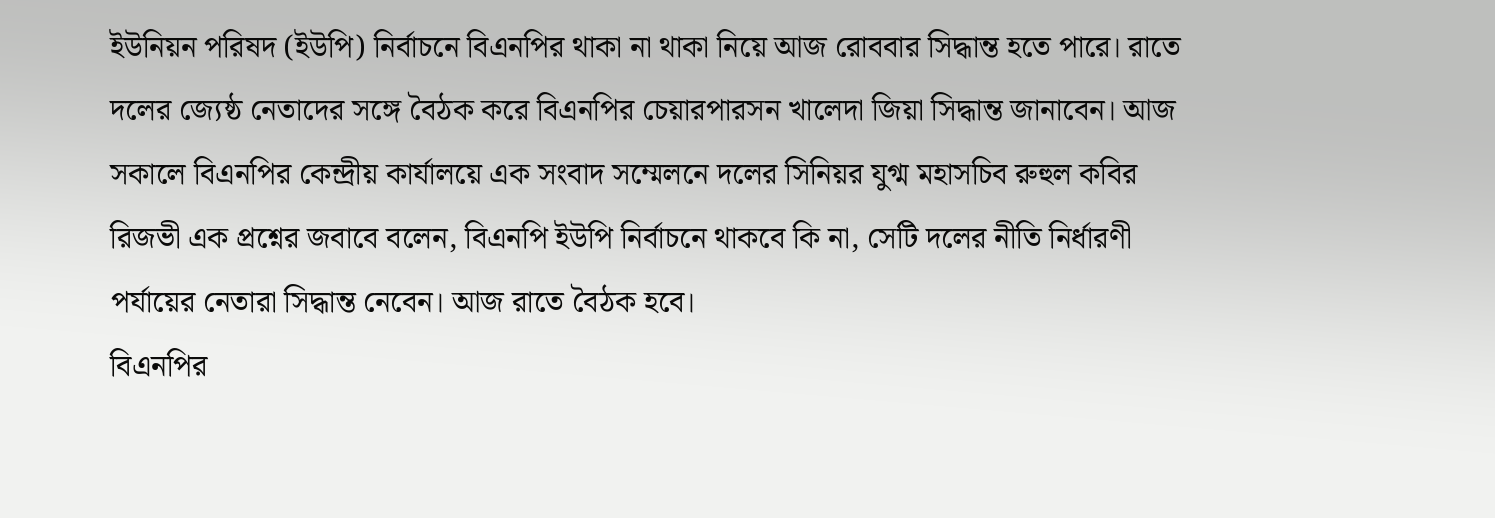ইউনিয়ন পরিষদ (ইউপি) নির্বাচনে বিএনপির থাকা না থাকা নিয়ে আজ রোববার সিদ্ধান্ত হতে পারে। রাতে দলের জ্যেষ্ঠ নেতাদের সঙ্গে বৈঠক করে বিএনপির চেয়ারপারসন খালেদা জিয়া সিদ্ধান্ত জানাবেন। আজ সকালে বিএনপির কেন্দ্রীয় কার্যালয়ে এক সংবাদ সম্মেলনে দলের সিনিয়র যুগ্ম মহাসচিব রুহুল কবির রিজভী এক প্রশ্নের জবাবে বলেন, বিএনপি ইউপি নির্বাচনে থাকবে কি না, সেটি দলের নীতি নির্ধারণী পর্যায়ের নেতারা সিদ্ধান্ত নেবেন। আজ রাতে বৈঠক হবে।
বিএনপির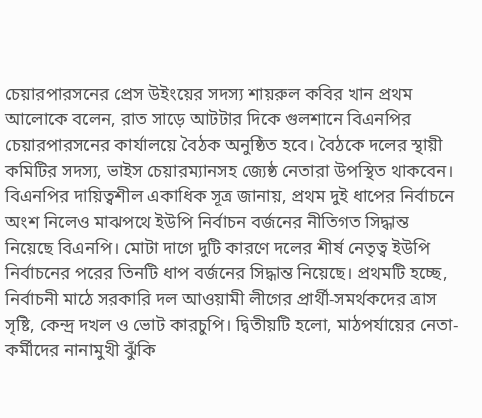চেয়ারপারসনের প্রেস উইংয়ের সদস্য শায়রুল কবির খান প্রথম আলোকে বলেন, রাত সাড়ে আটটার দিকে গুলশানে বিএনপির চেয়ারপারসনের কার্যালয়ে বৈঠক অনুষ্ঠিত হবে। বৈঠকে দলের স্থায়ী কমিটির সদস্য, ভাইস চেয়ারম্যানসহ জ্যেষ্ঠ নেতারা উপস্থিত থাকবেন। বিএনপির দায়িত্বশীল একাধিক সূত্র জানায়, প্রথম দুই ধাপের নির্বাচনে অংশ নিলেও মাঝপথে ইউপি নির্বাচন বর্জনের নীতিগত সিদ্ধান্ত নিয়েছে বিএনপি। মোটা দাগে দুটি কারণে দলের শীর্ষ নেতৃত্ব ইউপি নির্বাচনের পরের তিনটি ধাপ বর্জনের সিদ্ধান্ত নিয়েছে। প্রথমটি হচ্ছে, নির্বাচনী মাঠে সরকারি দল আওয়ামী লীগের প্রার্থী-সমর্থকদের ত্রাস সৃষ্টি, কেন্দ্র দখল ও ভোট কারচুপি। দ্বিতীয়টি হলো, মাঠপর্যায়ের নেতা-কর্মীদের নানামুখী ঝুঁকি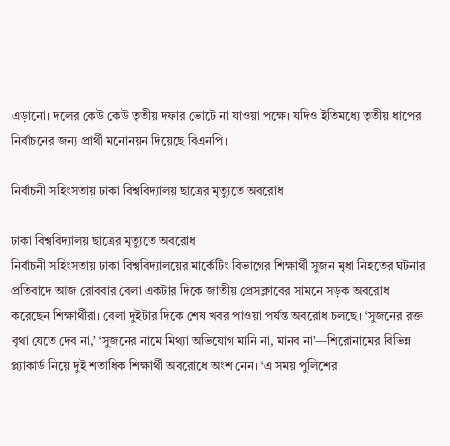এড়ানো। দলের কেউ কেউ তৃতীয় দফার ভোটে না যাওয়া পক্ষে। যদিও ইতিমধ্যে তৃতীয় ধাপের নির্বাচনের জন্য প্রার্থী মনোনয়ন দিয়েছে বিএনপি।

নির্বাচনী সহিংসতায় ঢাকা বিশ্ববিদ্যালয় ছাত্রের মৃত্যুতে অবরোধ

ঢাকা বিশ্ববিদ্যালয় ছাত্রের মৃত্যুতে অবরোধ
নির্বাচনী সহিংসতায় ঢাকা বিশ্ববিদ্যালয়ের মার্কেটিং বিভাগের শিক্ষার্থী সুজন মৃধা নিহতের ঘটনার প্রতিবাদে আজ রোববার বেলা একটার দিকে জাতীয় প্রেসক্লাবের সামনে সড়ক অবরোধ করেছেন শিক্ষার্থীরা। বেলা দুইটার দিকে শেষ খবর পাওয়া পর্যন্ত অবরোধ চলছে। ‘সুজনের রক্ত বৃথা যেতে দেব না,’ ‘সুজনের নামে মিথ্যা অভিযোগ মানি না, মানব না’—শিরোনামের বিভিন্ন প্ল্যাকার্ড নিয়ে দুই শতাধিক শিক্ষার্থী অবরোধে অংশ নেন। ‘এ সময় পুলিশের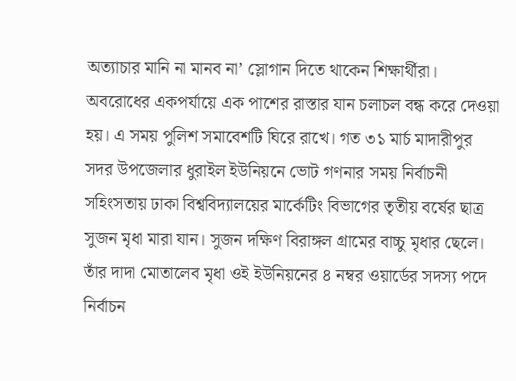অত্যাচার মানি না মানব না’ স্লোগান দিতে থাকেন শিক্ষার্থীরা। অবরোধের একপর্যায়ে এক পাশের রাস্তার যান চলাচল বন্ধ করে দেওয়া হয়। এ সময় পুলিশ সমাবেশটি ঘিরে রাখে। গত ৩১ মার্চ মাদারীপুর সদর উপজেলার ধুরাইল ইউনিয়নে ভোট গণনার সময় নির্বাচনী সহিংসতায় ঢাকা বিশ্ববিদ্যালয়ের মার্কেটিং বিভাগের তৃতীয় বর্ষের ছাত্র সুজন মৃধা মারা যান। সুজন দক্ষিণ বিরাঙ্গল গ্রামের বাচ্চু মৃধার ছেলে। তাঁর দাদা মোতালেব মৃধা ওই ইউনিয়নের ৪ নম্বর ওয়ার্ডের সদস্য পদে নির্বাচন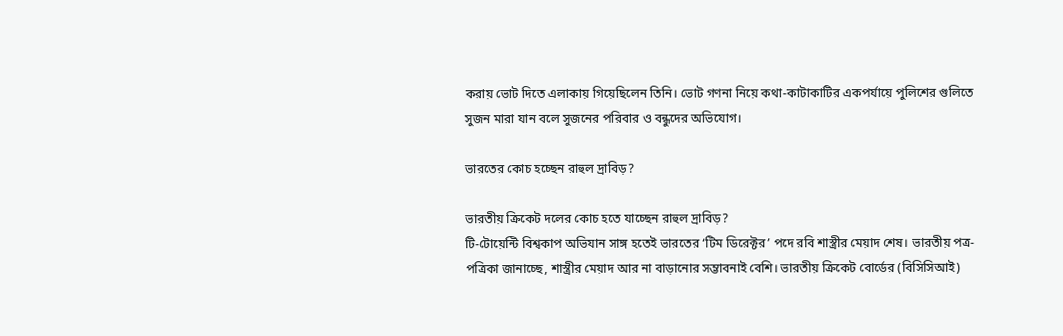করায় ভোট দিতে এলাকায় গিয়েছিলেন তিনি। ভোট গণনা নিয়ে কথা-কাটাকাটির একপর্যায়ে পুলিশের গুলিতে সুজন মারা যান বলে সুজনের পরিবার ও বন্ধুদের অভিযোগ।

ভারতের কোচ হচ্ছেন রাহুল দ্রাবিড়?

ভারতীয় ক্রিকেট দলের কোচ হতে যাচ্ছেন রাহুল দ্রাবিড়?
টি-টোয়েন্টি বিশ্বকাপ অভিযান সাঙ্গ হতেই ভারতের ‘টিম ডিরেক্টর’ পদে রবি শাস্ত্রীর মেয়াদ শেষ। ভারতীয় পত্র-পত্রিকা জানাচ্ছে, শাস্ত্রীর মেয়াদ আর না বাড়ানোর সম্ভাবনাই বেশি। ভারতীয় ক্রিকেট বোর্ডের (বিসিসিআই)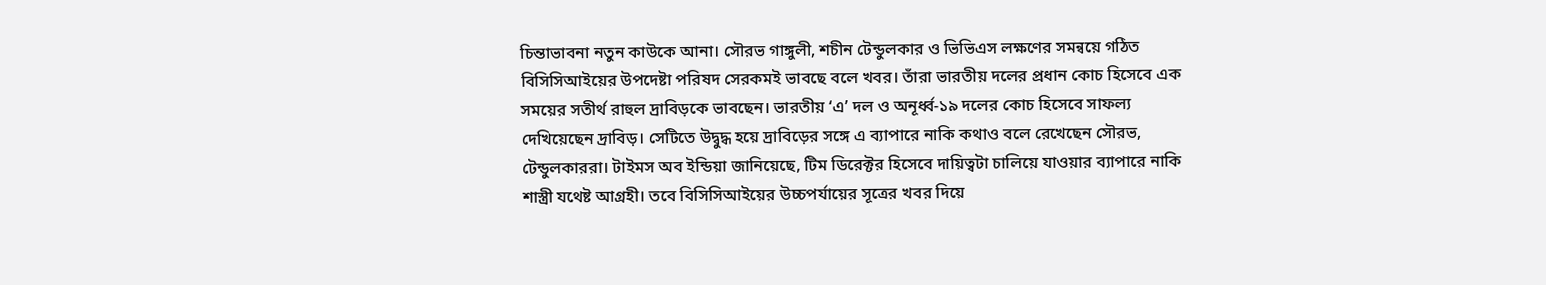চিন্তাভাবনা নতুন কাউকে আনা। সৌরভ গাঙ্গুলী, শচীন টেন্ডুলকার ও ভিভিএস লক্ষণের সমন্বয়ে গঠিত বিসিসিআইয়ের উপদেষ্টা পরিষদ সেরকমই ভাবছে বলে খবর। তাঁরা ভারতীয় দলের প্রধান কোচ হিসেবে এক সময়ের সতীর্থ রাহুল দ্রাবিড়কে ভাবছেন। ভারতীয় ‘এ’ দল ও অনূর্ধ্ব-১৯ দলের কোচ হিসেবে সাফল্য দেখিয়েছেন দ্রাবিড়। সেটিতে উদ্বুদ্ধ হয়ে দ্রাবিড়ের সঙ্গে এ ব্যাপারে নাকি কথাও বলে রেখেছেন সৌরভ, টেন্ডুলকাররা। টাইমস অব ইন্ডিয়া জানিয়েছে, টিম ডিরেক্টর হিসেবে দায়িত্বটা চালিয়ে যাওয়ার ব্যাপারে নাকি শাস্ত্রী যথেষ্ট আগ্রহী। তবে বিসিসিআইয়ের উচ্চপর্যায়ের সূত্রের খবর দিয়ে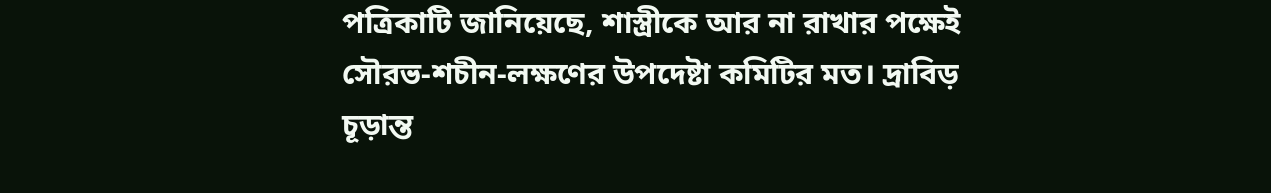পত্রিকাটি জানিয়েছে, শাস্ত্রীকে আর না রাখার পক্ষেই সৌরভ-শচীন-লক্ষণের উপদেষ্টা কমিটির মত। দ্রাবিড় চূড়ান্ত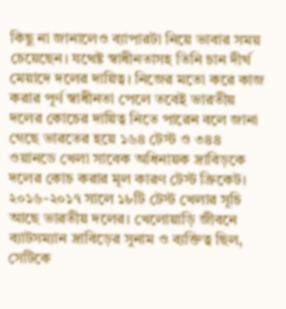কিছু না জানালেও ব্যাপারটা নিয়ে ভাবার সময় চেয়েছেন। যথেষ্ট স্বাধীনতাসহ তিনি চান দীর্ঘ মেয়াদে দলের দায়িত্ব। নিজের মতো করে কাজ করার পূর্ণ স্বাধীনতা পেলে তবেই ভারতীয় দলের কোচের দায়িত্ব নিতে পারেন বলে জানা গেছে ভারতের হয়ে ১৬৪ টেস্ট ও ৩৪৪ ওয়ানডে খেলা সাবেক অধিনায়ক দ্রাবিড়কে দলের কোচ করার মূল কারণ টেস্ট ক্রিকেট। ২০১৬-২০১৭ সালে ১৮টি টেস্ট খেলার সূচি আছে ভারতীয় দলের। খেলোয়াড়ি জীবনে ব্যাটসম্যান দ্রাবিড়ের সুনাম ও ব্যক্তিত্ব ছিল, সেটিকে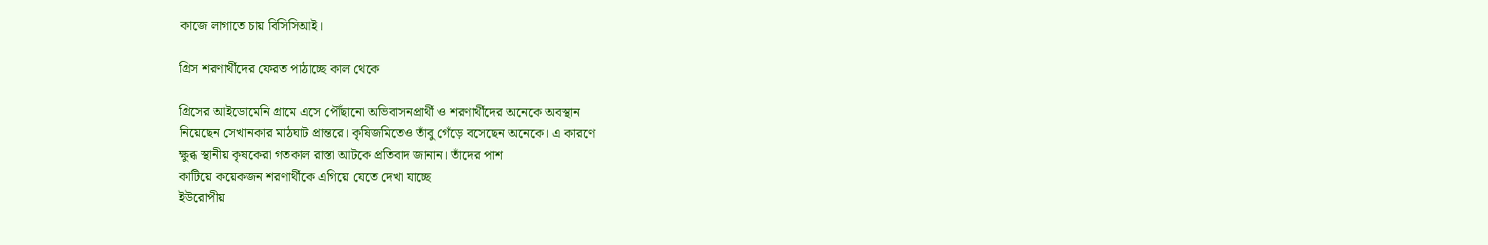কাজে লাগাতে চায় বিসিসিআই।

গ্রিস শরণার্থীদের ফেরত পাঠাচ্ছে কাল থেকে

গ্রিসের আইডোমেনি গ্রামে এসে পৌঁছানো অভিবাসনপ্রার্থী ও শরণার্থীদের অনেকে অবস্থান
নিয়েছেন সেখানকার মাঠঘাট প্রান্তরে। কৃষিজমিতেও তাঁবু গেঁড়ে বসেছেন অনেকে। এ কারণে
ক্ষুব্ধ স্থানীয় কৃষকেরা গতকাল রাস্তা আটকে প্রতিবাদ জানান। তাঁদের পাশ
কাটিয়ে কয়েকজন শরণার্থীকে এগিয়ে যেতে দেখা যাচ্ছে
ইউরোপীয়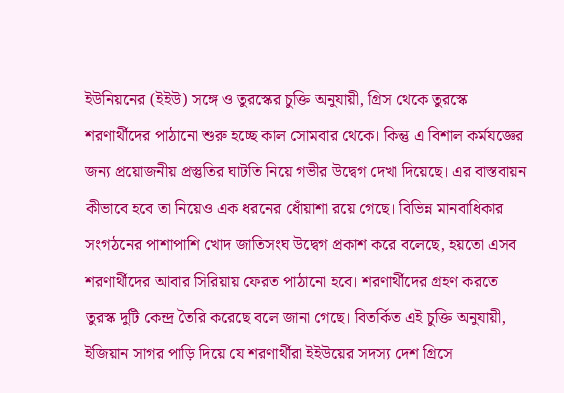ইউনিয়নের (ইইউ) সঙ্গে ও তুরস্কের চুক্তি অনুযায়ী, গ্রিস থেকে তুরস্কে শরণার্থীদের পাঠানো শুরু হচ্ছে কাল সোমবার থেকে। কিন্তু এ বিশাল কর্মযজ্ঞের জন্য প্রয়োজনীয় প্রস্তুতির ঘাটতি নিয়ে গভীর উদ্বেগ দেখা দিয়েছে। এর বাস্তবায়ন কীভাবে হবে তা নিয়েও এক ধরনের ধোঁয়াশা রয়ে গেছে। বিভিন্ন মানবাধিকার সংগঠনের পাশাপাশি খোদ জাতিসংঘ উদ্বেগ প্রকাশ করে বলেছে, হয়তো এসব শরণার্থীদের আবার সিরিয়ায় ফেরত পাঠানো হবে। শরণার্থীদের গ্রহণ করতে তুরস্ক দুটি কেন্দ্র তৈরি করেছে বলে জানা গেছে। বিতর্কিত এই চুক্তি অনুযায়ী, ইজিয়ান সাগর পাড়ি দিয়ে যে শরণার্থীরা ইইউয়ের সদস্য দেশ গ্রিসে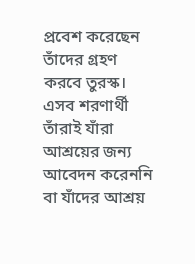প্রবেশ করেছেন তাঁদের গ্রহণ করবে তুরস্ক। এসব শরণার্থী তাঁরাই যাঁরা আশ্রয়ের জন্য আবেদন করেননি বা যাঁদের আশ্রয়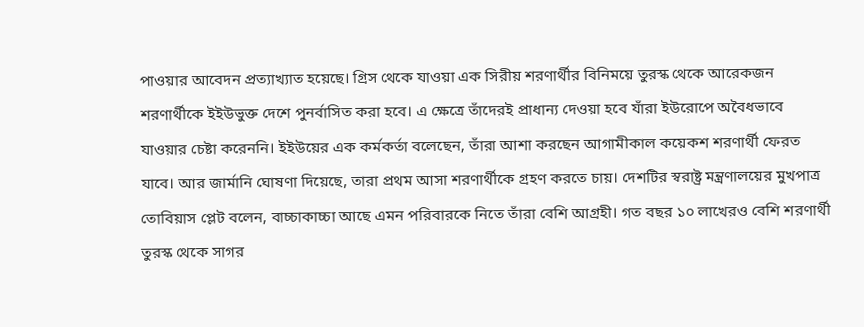পাওয়ার আবেদন প্রত্যাখ্যাত হয়েছে। গ্রিস থেকে যাওয়া এক সিরীয় শরণার্থীর বিনিময়ে তুরস্ক থেকে আরেকজন শরণার্থীকে ইইউভুক্ত দেশে পুনর্বাসিত করা হবে। এ ক্ষেত্রে তাঁদেরই প্রাধান্য দেওয়া হবে যাঁরা ইউরোপে অবৈধভাবে যাওয়ার চেষ্টা করেননি। ইইউয়ের এক কর্মকর্তা বলেছেন, তাঁরা আশা করছেন আগামীকাল কয়েকশ শরণার্থী ফেরত যাবে। আর জার্মানি ঘোষণা দিয়েছে, তারা প্রথম আসা শরণার্থীকে গ্রহণ করতে চায়। দেশটির স্বরাষ্ট্র মন্ত্রণালয়ের মুখপাত্র তোবিয়াস প্লেট বলেন, বাচ্চাকাচ্চা আছে এমন পরিবারকে নিতে তাঁরা বেশি আগ্রহী। গত বছর ১০ লাখেরও বেশি শরণার্থী তুরস্ক থেকে সাগর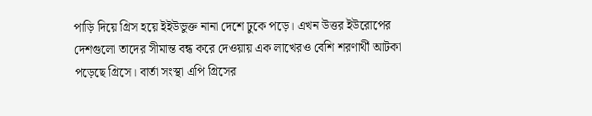পাড়ি দিয়ে গ্রিস হয়ে ইইউভুক্ত নানা দেশে ঢুকে পড়ে। এখন উত্তর ইউরোপের দেশগুলো তাদের সীমান্ত বন্ধ করে দেওয়ায় এক লাখেরও বেশি শরণার্থী আটকা পড়েছে গ্রিসে। বার্তা সংস্থা এপি গ্রিসের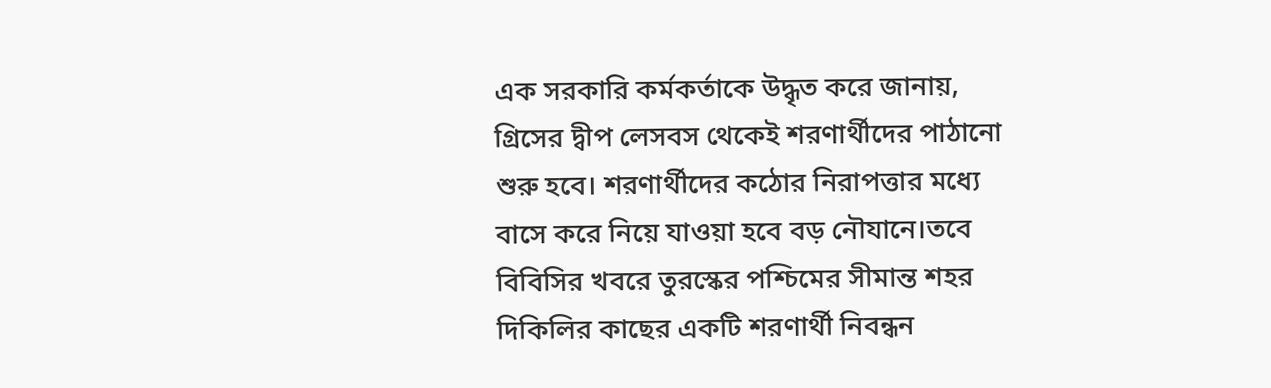এক সরকারি কর্মকর্তাকে উদ্ধৃত করে জানায়, গ্রিসের দ্বীপ লেসবস থেকেই শরণার্থীদের পাঠানো শুরু হবে। শরণার্থীদের কঠোর নিরাপত্তার মধ্যে বাসে করে নিয়ে যাওয়া হবে বড় নৌযানে।তবে বিবিসির খবরে তুরস্কের পশ্চিমের সীমান্ত শহর দিকিলির কাছের একটি শরণার্থী নিবন্ধন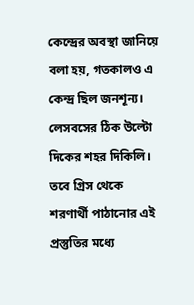কেন্দ্রের অবস্থা জানিয়ে বলা হয়, গতকালও এ কেন্দ্র ছিল জনশূন্য। লেসবসের ঠিক উল্টো দিকের শহর দিকিলি। তবে গ্রিস থেকে শরণার্থী পাঠানোর এই প্রস্তুতির মধ্যে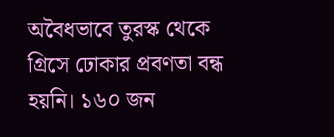অবৈধভাবে তুরস্ক থেকে গ্রিসে ঢোকার প্রবণতা বন্ধ হয়নি। ১৬০ জন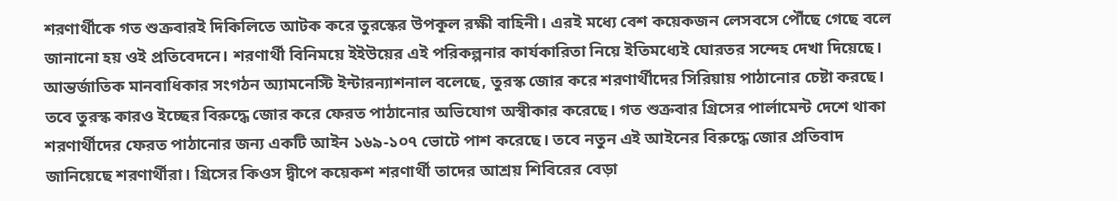শরণার্থীকে গত শুক্রবারই দিকিলিতে আটক করে তুরস্কের উপকূল রক্ষী বাহিনী। এরই মধ্যে বেশ কয়েকজন লেসবসে পৌঁছে গেছে বলে জানানো হয় ওই প্রতিবেদনে। শরণার্থী বিনিময়ে ইইউয়ের এই পরিকল্পনার কার্যকারিতা নিয়ে ইতিমধ্যেই ঘোরতর সন্দেহ দেখা দিয়েছে। আন্তর্জাতিক মানবাধিকার সংগঠন অ্যামনেস্টি ইন্টারন্যাশনাল বলেছে, তুরস্ক জোর করে শরণার্থীদের সিরিয়ায় পাঠানোর চেষ্টা করছে। তবে তুরস্ক কারও ইচ্ছের বিরুদ্ধে জোর করে ফেরত পাঠানোর অভিযোগ অস্বীকার করেছে। গত শুক্রবার গ্রিসের পার্লামেন্ট দেশে থাকা শরণার্থীদের ফেরত পাঠানোর জন্য একটি আইন ১৬৯-১০৭ ভোটে পাশ করেছে। তবে নতুন এই আইনের বিরুদ্ধে জোর প্রতিবাদ জানিয়েছে শরণার্থীরা। গ্রিসের কিওস দ্বীপে কয়েকশ শরণার্থী তাদের আশ্রয় শিবিরের বেড়া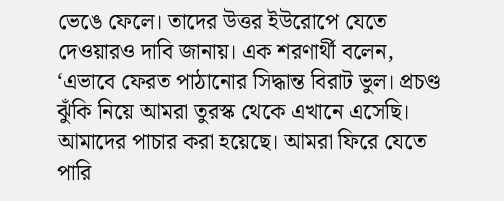ভেঙে ফেলে। তাদের উত্তর ইউরোপে যেতে দেওয়ারও দাবি জানায়। এক শরণার্থী বলেন, ‘এভাবে ফেরত পাঠানোর সিদ্ধান্ত বিরাট ভুল। প্রচণ্ড ঝুঁকি নিয়ে আমরা তুরস্ক থেকে এখানে এসেছি। আমাদের পাচার করা হয়েছে। আমরা ফিরে যেতে পারি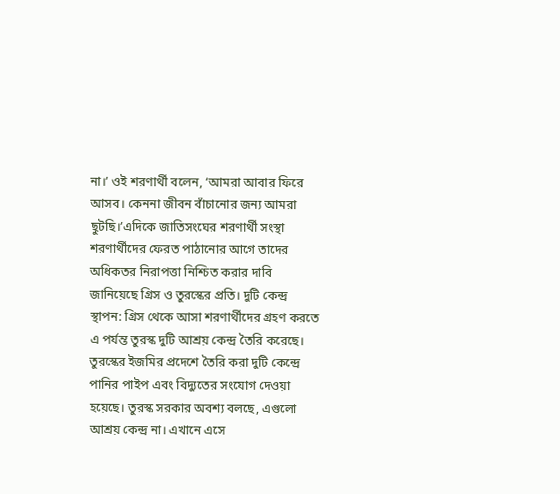না।’ ওই শরণার্থী বলেন, ‘আমরা আবার ফিরে আসব। কেননা জীবন বাঁচানোর জন্য আমরা ছুটছি।’এদিকে জাতিসংঘের শরণার্থী সংস্থা শরণার্থীদের ফেরত পাঠানোর আগে তাদের অধিকতর নিরাপত্তা নিশ্চিত করার দাবি জানিয়েছে গ্রিস ও তুরস্কের প্রতি। দুটি কেন্দ্র স্থাপন: গ্রিস থেকে আসা শরণার্থীদের গ্রহণ করতে এ পর্যন্ত তুরস্ক দুটি আশ্রয় কেন্দ্র তৈরি করেছে। তুরস্কের ইজমির প্রদেশে তৈরি করা দুটি কেন্দ্রে পানির পাইপ এবং বিদ্যুতের সংযোগ দেওয়া হয়েছে। তুরস্ক সরকার অবশ্য বলছে, এগুলো আশ্রয় কেন্দ্র না। এখানে এসে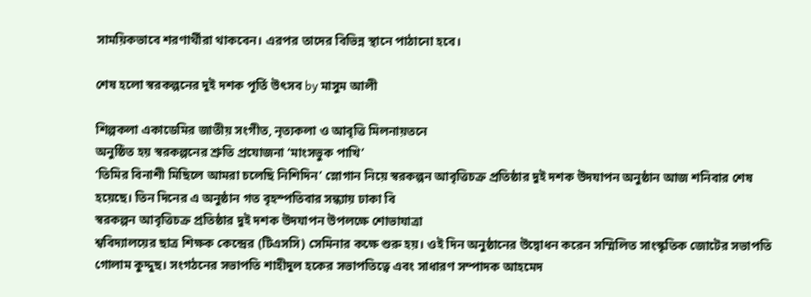সাময়িকভাবে শরণার্থীরা থাকবেন। এরপর তাদের বিভিন্ন স্থানে পাঠানো হবে।

শেষ হলো স্বরকল্পনের দুই দশক পূর্তি উৎসব by মাসুম আলী

শিল্পকলা একাডেমির জাতীয় সংগীত, নৃত্যকলা ও আবৃত্তি মিলনায়তনে
অনুষ্ঠিত হয় স্বরকল্পনের শ্রুতি প্রযোজনা ‘মাংসভুক পাখি’
‘তিমির বিনাশী মিছিলে আমরা চলেছি নিশিদিন’ স্লোগান নিয়ে স্বরকল্পন আবৃত্তিচক্র প্রতিষ্ঠার দুই দশক উদযাপন অনুষ্ঠান আজ শনিবার শেষ হয়েছে। তিন দিনের এ অনুষ্ঠান গত বৃহস্পতিবার সন্ধ্যায় ঢাকা বি
স্বরকল্পন আবৃত্তিচক্র প্রতিষ্ঠার দুই দশক উদযাপন উপলক্ষে শোভাযাত্রা
শ্ববিদ্যালয়ের ছাত্র শিক্ষক কেন্দ্রের (টিএসসি) সেমিনার কক্ষে শুরু হয়। ওই দিন অনুষ্ঠানের উদ্বোধন করেন সম্মিলিত সাংস্কৃতিক জোটের সভাপতি গোলাম কুদ্দুছ। সংগঠনের সভাপতি শাহীদুল হকের সভাপতিত্বে এবং সাধারণ সম্পাদক আহমেদ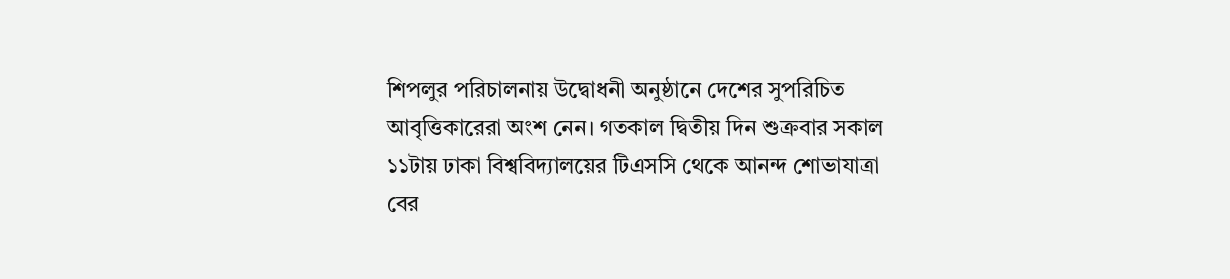শিপলুর পরিচালনায় উদ্বোধনী অনুষ্ঠানে দেশের সুপরিচিত আবৃত্তিকারেরা অংশ নেন। গতকাল দ্বিতীয় দিন শুক্রবার সকাল ১১টায় ঢাকা বিশ্ববিদ্যালয়ের টিএসসি থেকে আনন্দ শোভাযাত্রা বের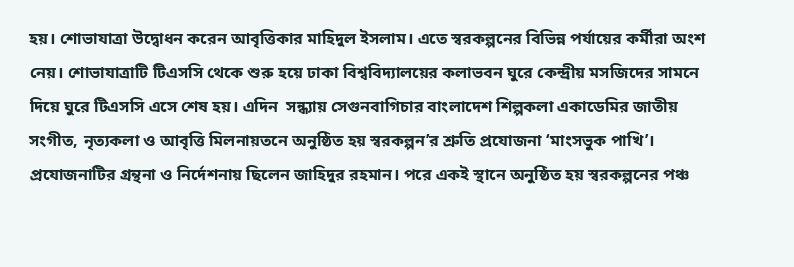হয়। শোভাযাত্রা উদ্বোধন করেন আবৃত্তিকার মাহিদুল ইসলাম। এতে স্বরকল্পনের বিভিন্ন পর্যায়ের কর্মীরা অংশ নেয়। শোভাযাত্রাটি টিএসসি থেকে শুরু হয়ে ঢাকা বিশ্ববিদ্যালয়ের কলাভবন ঘুরে কেন্দ্রীয় মসজিদের সামনে দিয়ে ঘুরে টিএসসি এসে শেষ হয়। এদিন  সন্ধ্যায় সেগুনবাগিচার বাংলাদেশ শিল্পকলা একাডেমির জাতীয় সংগীত, নৃত্যকলা ও আবৃত্তি মিলনায়তনে অনুষ্ঠিত হয় স্বরকল্পন’র শ্রুতি প্রযোজনা ‘মাংসভুক পাখি’। প্রযোজনাটির গ্রন্থনা ও নির্দেশনায় ছিলেন জাহিদুর রহমান। পরে একই স্থানে অনুষ্ঠিত হয় স্বরকল্পনের পঞ্চ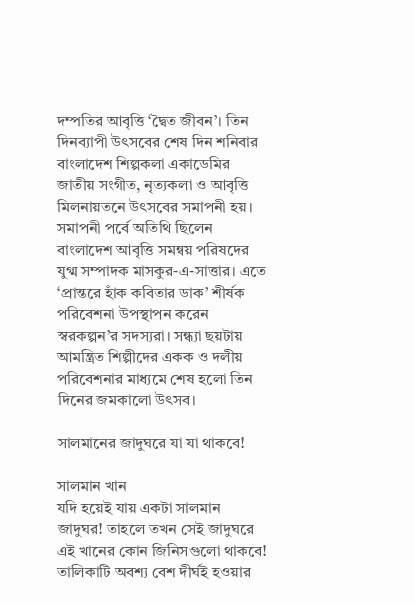দম্পতির আবৃত্তি ‘দ্বৈত জীবন’। তিন দিনব্যাপী উৎসবের শেষ দিন শনিবার বাংলাদেশ শিল্পকলা একাডেমির জাতীয় সংগীত, নৃত্যকলা ও আবৃত্তি মিলনায়তনে উৎসবের সমাপনী হয়। সমাপনী পর্বে অতিথি ছিলেন বাংলাদেশ আবৃত্তি সমন্বয় পরিষদের যুগ্ম সম্পাদক মাসকুর-এ-সাত্তার। এতে ‘প্রান্তরে হাঁক কবিতার ডাক’ শীর্ষক পরিবেশনা উপস্থাপন করেন স্বরকল্পন’র সদস্যরা। সন্ধ্যা ছয়টায় আমন্ত্রিত শিল্পীদের একক ও দলীয় পরিবেশনার মাধ্যমে শেষ হলো তিন দিনের জমকালো উৎসব।

সালমানের জাদুঘরে যা যা থাকবে!

সালমান খান
যদি হয়েই যায় একটা সালমান জাদুঘর! তাহলে তখন সেই জাদুঘরে এই খানের কোন জিনিসগুলো থাকবে! তালিকাটি অবশ্য বেশ দীর্ঘই হওয়ার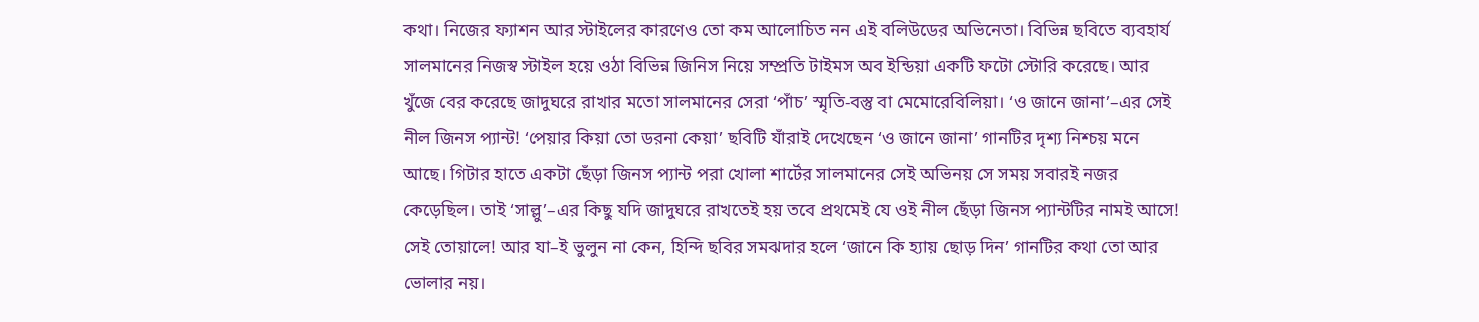কথা। নিজের ফ্যাশন আর স্টাইলের কারণেও তো কম আলোচিত নন এই বলিউডের অভিনেতা। বিভিন্ন ছবিতে ব্যবহার্য সালমানের নিজস্ব স্টাইল হয়ে ওঠা বিভিন্ন জিনিস নিয়ে সম্প্রতি টাইমস অব ইন্ডিয়া একটি ফটো স্টোরি করেছে। আর খুঁজে বের করেছে জাদুঘরে রাখার মতো সালমানের সেরা ‘পাঁচ’ স্মৃতি-বস্তু বা মেমোরেবিলিয়া। ‘ও জানে জানা’–এর সেই নীল জিনস প্যান্ট! ‘পেয়ার কিয়া তো ডরনা কেয়া’ ছবিটি যাঁরাই দেখেছেন ‘ও জানে জানা’ গানটির দৃশ্য নিশ্চয় মনে আছে। গিটার হাতে একটা ছেঁড়া জিনস প্যান্ট পরা খোলা শার্টের সালমানের সেই অভিনয় সে সময় সবারই নজর কেড়েছিল। তাই ‘সাল্লু’–এর কিছু যদি জাদুঘরে রাখতেই হয় তবে প্রথমেই যে ওই নীল ছেঁড়া জিনস প্যান্টটির নামই আসে! সেই তোয়ালে! আর যা–ই ভুলুন না কেন, হিন্দি ছবির সমঝদার হলে ‘জানে কি হ্যায় ছোড় দিন’ গানটির কথা তো আর ভোলার নয়।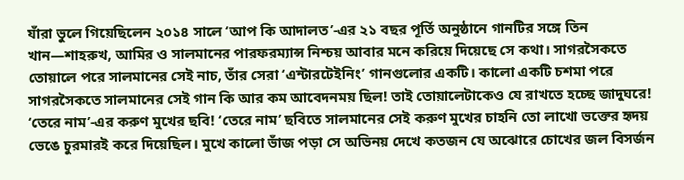যাঁরা ভুলে গিয়েছিলেন ২০১৪ সালে ‘আপ কি আদালত’-এর ২১ বছর পূর্তি অনুষ্ঠানে গানটির সঙ্গে তিন খান—শাহরুখ, আমির ও সালমানের পারফরম্যান্স নিশ্চয় আবার মনে করিয়ে দিয়েছে সে কথা। সাগরসৈকতে তোয়ালে পরে সালমানের সেই নাচ, তাঁর সেরা ‘এন্টারটেইনিং’ গানগুলোর একটি। কালো একটি চশমা পরে সাগরসৈকতে সালমানের সেই গান কি আর কম আবেদনময় ছিল! তাই তোয়ালেটাকেও যে রাখতে হচ্ছে জাদুঘরে! ‘তেরে নাম’-এর করুণ মুখের ছবি! ‘তেরে নাম’ ছবিতে সালমানের সেই করুণ মুখের চাহনি তো লাখো ভক্তের হৃদয় ভেঙে চুরমারই করে দিয়েছিল। মুখে কালো ভাঁজ পড়া সে অভিনয় দেখে কতজন যে অঝোরে চোখের জল বিসর্জন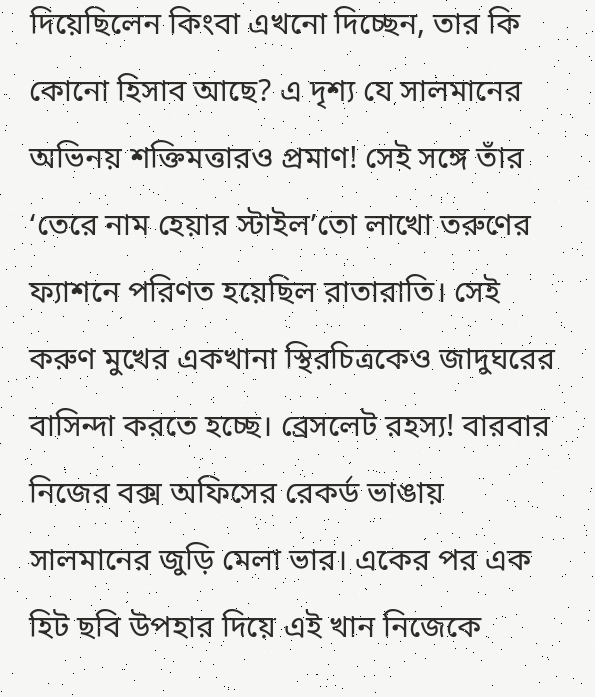দিয়েছিলেন কিংবা এখনো দিচ্ছেন, তার কি কোনো হিসাব আছে? এ দৃশ্য যে সালমানের অভিনয় শক্তিমত্তারও প্রমাণ! সেই সঙ্গে তাঁর ‘তেরে নাম হেয়ার স্টাইল’তো লাখো তরুণের ফ্যাশনে পরিণত হয়েছিল রাতারাতি। সেই করুণ মুখের একখানা স্থিরচিত্রকেও জাদুঘরের বাসিন্দা করতে হচ্ছে। ব্রেসলেট রহস্য! বারবার নিজের বক্স অফিসের রেকর্ড ভাঙায় সালমানের জুড়ি মেলা ভার। একের পর এক হিট ছবি উপহার দিয়ে এই খান নিজেকে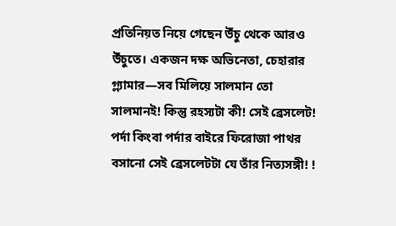প্রতিনিয়ত নিয়ে গেছেন উঁচু থেকে আরও উঁচুতে। একজন দক্ষ অভিনেতা, চেহারার গ্ল্যামার—সব মিলিয়ে সালমান তো সালমানই! কিন্তু রহস্যটা কী! সেই ব্রেসলেট! পর্দা কিংবা পর্দার বাইরে ফিরোজা পাথর বসানো সেই ব্রেসলেটটা যে তাঁর নিত্যসঙ্গী! !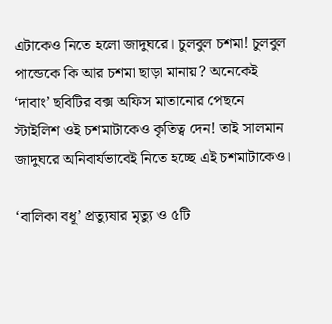এটাকেও নিতে হলো জাদুঘরে। চুলবুল চশমা! চুলবুল পান্ডেকে কি আর চশমা ছাড়া মানায়? অনেকেই ‘দাবাং’ ছবিটির বক্স অফিস মাতানোর পেছনে স্টাইলিশ ওই চশমাটাকেও কৃতিত্ব দেন! তাই সালমান জাদুঘরে অনিবার্যভাবেই নিতে হচ্ছে এই চশমাটাকেও।

‘বালিকা বধূ’ প্রত্যুষার মৃত্যু ও ৫টি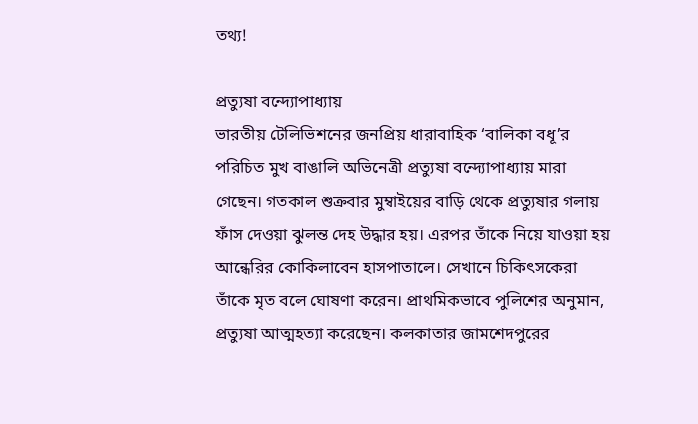তথ্য!

প্রত্যুষা বন্দ্যোপাধ্যায়
ভারতীয় টেলিভিশনের জনপ্রিয় ধারাবাহিক ‘বালিকা বধূ’র পরিচিত মুখ বাঙালি অভিনেত্রী প্রত্যুষা বন্দ্যোপাধ্যায় মারা গেছেন। গতকাল শুক্রবার মুম্বাইয়ের বাড়ি থেকে প্রত্যুষার গলায় ফাঁস দেওয়া ঝুলন্ত দেহ উদ্ধার হয়। এরপর তাঁকে নিয়ে যাওয়া হয় আন্ধেরির কোকিলাবেন হাসপাতালে। সেখানে চিকিৎসকেরা তাঁকে মৃত বলে ঘোষণা করেন। প্রাথমিকভাবে পুলিশের অনুমান, প্রত্যুষা আত্মহত্যা করেছেন। কলকাতার জামশেদপুরের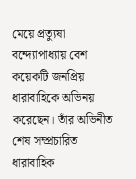মেয়ে প্রত্যুষা বন্দ্যোপাধ্যায় বেশ কয়েকটি জনপ্রিয় ধারাবাহিকে অভিনয় করেছেন। তাঁর অভিনীত শেষ সম্প্রচারিত ধারাবাহিক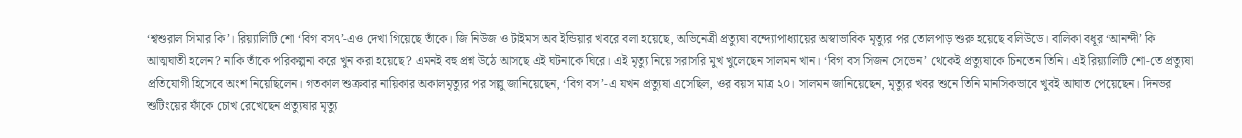‘শ্বশুরাল সিমার কি’। রিয়্যালিটি শো ‘বিগ বস৭’-এও দেখা গিয়েছে তাঁকে। জি নিউজ ও টাইমস অব ইন্ডিয়ার খবরে বলা হয়েছে, অভিনেত্রী প্রত্যুষা বন্দ্যোপাধ্যায়ের অস্বাভাবিক মৃত্যুর পর তোলপাড় শুরু হয়েছে বলিউডে। বালিকা বধূর ‘আনন্দী’ কি আত্মঘাতী হলেন? নাকি তাঁকে পরিকল্পনা করে খুন করা হয়েছে? এমনই বহু প্রশ্ন উঠে আসছে এই ঘটনাকে ঘিরে। এই মৃত্যু নিয়ে সরাসরি মুখ খুলেছেন সালমন খান। ‘বিগ বস সিজন সেভেন’ থেকেই প্রত্যুষাকে চিনতেন তিনি। এই রিয়্যালিটি শো-তে প্রত্যুষা প্রতিযোগী হিসেবে অংশ নিয়েছিলেন। গতকাল শুক্রবার নায়িকার অকালমৃত্যুর পর সল্লু জানিয়েছেন, ‘বিগ বস’-এ যখন প্রত্যুষা এসেছিল, ওর বয়স মাত্র ২০। সালমন জানিয়েছেন, মৃত্যুর খবর শুনে তিনি মানসিকভাবে খুবই আঘাত পেয়েছেন। দিনভর শুটিংয়ের ফাঁকে চোখ রেখেছেন প্রত্যুষার মৃত্যু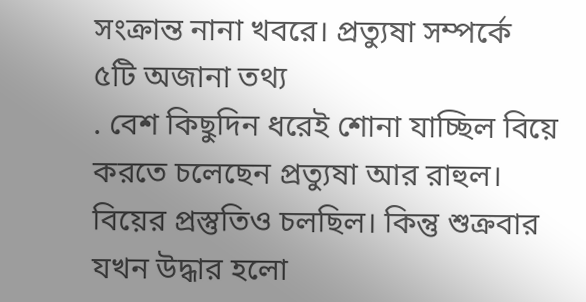সংক্রান্ত নানা খবরে। প্রত্যুষা সম্পর্কে ৫টি অজানা তথ্য
. বেশ কিছুদিন ধরেই শোনা যাচ্ছিল বিয়ে করতে চলেছেন প্রত্যুষা আর রাহুল। বিয়ের প্রস্তুতিও চলছিল। কিন্তু শুক্রবার যখন উদ্ধার হলো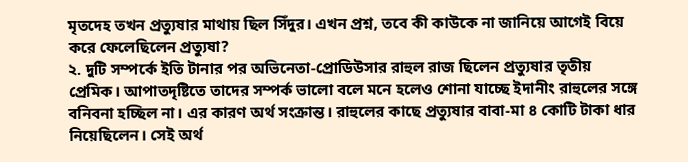মৃতদেহ তখন প্রত্যুষার মাথায় ছিল সিঁদুর। এখন প্রশ্ন, তবে কী কাউকে না জানিয়ে আগেই বিয়ে করে ফেলেছিলেন প্রত্যুষা?
২. দুটি সম্পর্কে ইতি টানার পর অভিনেতা-প্রোডিউসার রাহুল রাজ ছিলেন প্রত্যুষার তৃতীয় প্রেমিক। আপাতদৃষ্টিতে তাদের সম্পর্ক ভালো বলে মনে হলেও শোনা যাচ্ছে ইদানীং রাহুলের সঙ্গে বনিবনা হচ্ছিল না। এর কারণ অর্থ সংক্রান্ত। রাহুলের কাছে প্রত্যুষার বাবা-মা ৪ কোটি টাকা ধার নিয়েছিলেন। সেই অর্থ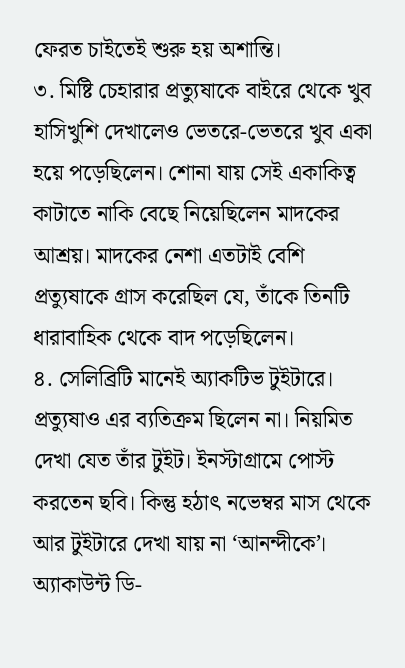ফেরত চাইতেই শুরু হয় অশান্তি।
৩. মিষ্টি চেহারার প্রত্যুষাকে বাইরে থেকে খুব হাসিখুশি দেখালেও ভেতরে-ভেতরে খুব একা হয়ে পড়েছিলেন। শোনা যায় সেই একাকিত্ব কাটাতে নাকি বেছে নিয়েছিলেন মাদকের আশ্রয়। মাদকের নেশা এতটাই বেশি প্রত্যুষাকে গ্রাস করেছিল যে, তাঁকে তিনটি ধারাবাহিক থেকে বাদ পড়েছিলেন।
৪. সেলিব্রিটি মানেই অ্যাকটিভ টুইটারে। প্রত্যুষাও এর ব্যতিক্রম ছিলেন না। নিয়মিত দেখা যেত তাঁর টুইট। ইনস্টাগ্রামে পোস্ট করতেন ছবি। কিন্তু হঠাৎ নভেম্বর মাস থেকে আর টুইটারে দেখা যায় না ‘আনন্দীকে’। অ্যাকাউন্ট ডি-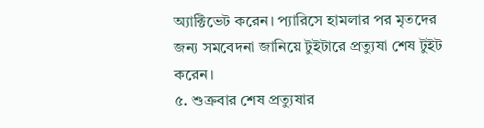অ্যাক্টিভেট করেন। প্যারিসে হামলার পর মৃতদের জন্য সমবেদনা জানিয়ে টুইটারে প্রত্যুষা শেষ টুইট করেন।
৫. শুক্রবার শেষ প্রত্যুষার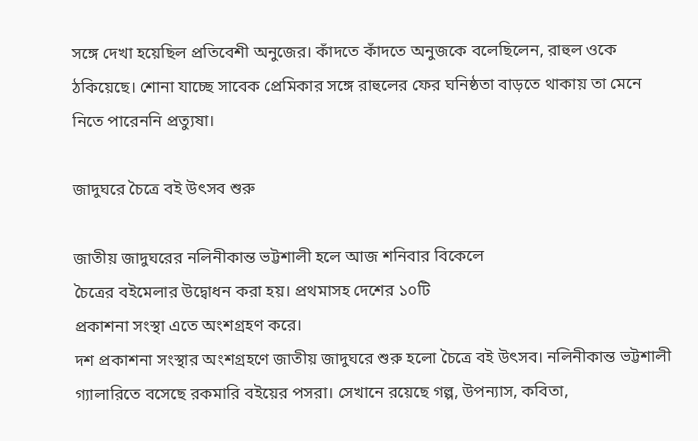সঙ্গে দেখা হয়েছিল প্রতিবেশী অনুজের। কাঁদতে কাঁদতে অনুজকে বলেছিলেন, রাহুল ওকে ঠকিয়েছে। শোনা যাচ্ছে সাবেক প্রেমিকার সঙ্গে রাহুলের ফের ঘনিষ্ঠতা বাড়তে থাকায় তা মেনে নিতে পারেননি প্রত্যুষা।

জাদুঘরে চৈত্রে বই উৎসব শুরু

জাতীয় জাদুঘরের নলিনীকান্ত ভট্টশালী হলে আজ শনিবার বিকেলে
চৈত্রের বইমেলার উদ্বোধন করা হয়। প্রথমাসহ দেশের ১০টি
প্রকাশনা সংস্থা এতে অংশগ্রহণ করে।
দশ প্রকাশনা সংস্থার অংশগ্রহণে জাতীয় জাদুঘরে শুরু হলো চৈত্রে বই উৎসব। নলিনীকান্ত ভট্টশালী গ্যালারিতে বসেছে রকমারি বইয়ের পসরা। সেখানে রয়েছে গল্প, উপন্যাস, কবিতা,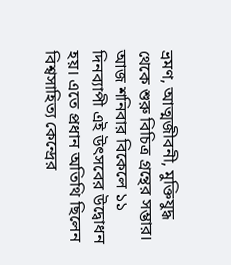ভ্রমণ, আত্মজীবনী, মুক্তিযুদ্ধ থেকে শুরু বিচিত্র গ্রন্থের সম্ভার। আজ শনিবার বিকেলে ১১ দিনব্যাপী এই উৎসবের উদ্বোধন হয়। এতে প্রধান অতিথি ছিলেন বিশ্বসাহিত্য কেন্দ্রের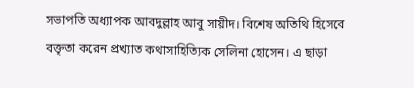সভাপতি অধ্যাপক আবদুল্লাহ আবু সায়ীদ। বিশেষ অতিথি হিসেবে বক্তৃতা করেন প্রখ্যাত কথাসাহিত্যিক সেলিনা হোসেন। এ ছাড়া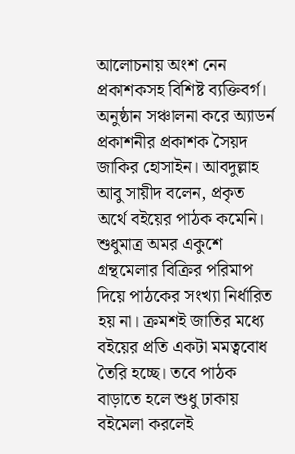আলোচনায় অংশ নেন প্রকাশকসহ বিশিষ্ট ব্যক্তিবর্গ। অনুষ্ঠান সঞ্চালনা করে অ্যাডর্ন প্রকাশনীর প্রকাশক সৈয়দ জাকির হোসাইন। আবদুল্লাহ আবু সায়ীদ বলেন, প্রকৃত অর্থে বইয়ের পাঠক কমেনি। শুধুমাত্র অমর একুশে গ্রন্থমেলার বিক্রির পরিমাপ দিয়ে পাঠকের সংখ্যা নির্ধারিত হয় না। ক্রমশই জাতির মধ্যে বইয়ের প্রতি একটা মমত্ববোধ তৈরি হচ্ছে। তবে পাঠক বাড়াতে হলে শুধু ঢাকায় বইমেলা করলেই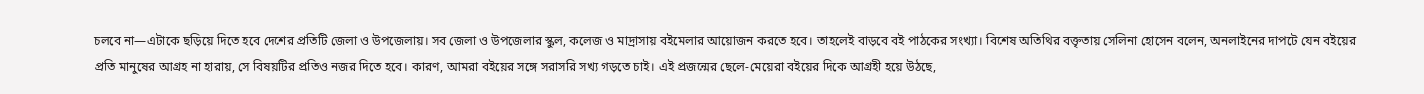চলবে না—এটাকে ছড়িয়ে দিতে হবে দেশের প্রতিটি জেলা ও উপজেলায়। সব জেলা ও উপজেলার স্কুল, কলেজ ও মাদ্রাসায় বইমেলার আয়োজন করতে হবে। তাহলেই বাড়বে বই পাঠকের সংখ্যা। বিশেষ অতিথির বক্তৃতায় সেলিনা হোসেন বলেন, অনলাইনের দাপটে যেন বইয়ের প্রতি মানুষের আগ্রহ না হারায়, সে বিষয়টির প্রতিও নজর দিতে হবে। কারণ, আমরা বইয়ের সঙ্গে সরাসরি সখ্য গড়তে চাই। এই প্রজন্মের ছেলে-মেয়েরা বইয়ের দিকে আগ্রহী হয়ে উঠছে,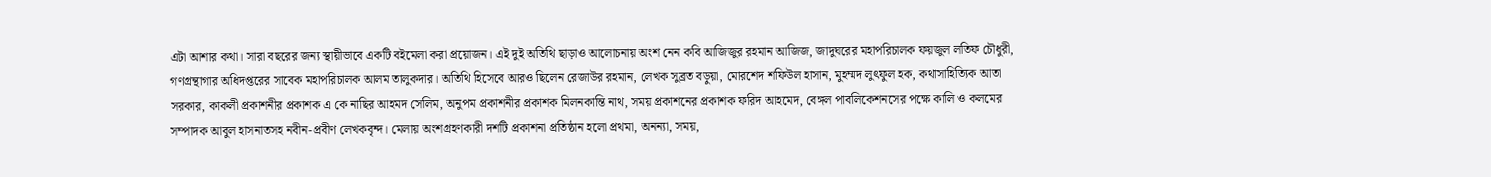এটা আশার কথা। সারা বছরের জন্য স্থায়ীভাবে একটি বইমেলা করা প্রয়োজন। এই দুই অতিথি ছাড়াও আলোচনায় অংশ নেন কবি আজিজুর রহমান আজিজ, জাদুঘরের মহাপরিচালক ফয়জুল লতিফ চৌধুরী, গণগ্রন্থাগার অধিদপ্তরের সাবেক মহাপরিচালক আলম তালুকদার। অতিথি হিসেবে আরও ছিলেন রেজাউর রহমান, লেখক সুব্রত বড়ুয়া, মোরশেদ শফিউল হাসান, মুহম্মদ লুৎফুল হক, কথাসাহিত্যিক আতা সরকার, কাকলী প্রকাশনীর প্রকাশক এ কে নাছির আহমদ সেলিম, অনুপম প্রকাশনীর প্রকাশক মিলনকান্তি নাথ, সময় প্রকাশনের প্রকাশক ফরিদ আহমেদ, বেঙ্গল পাবলিকেশনসের পক্ষে কালি ও কলমের সম্পাদক আবুল হাসনাতসহ নবীন-প্রবীণ লেখকবৃন্দ। মেলায় অংশগ্রহণকারী দশটি প্রকাশনা প্রতিষ্ঠান হলো প্রথমা, অনন্যা, সময়,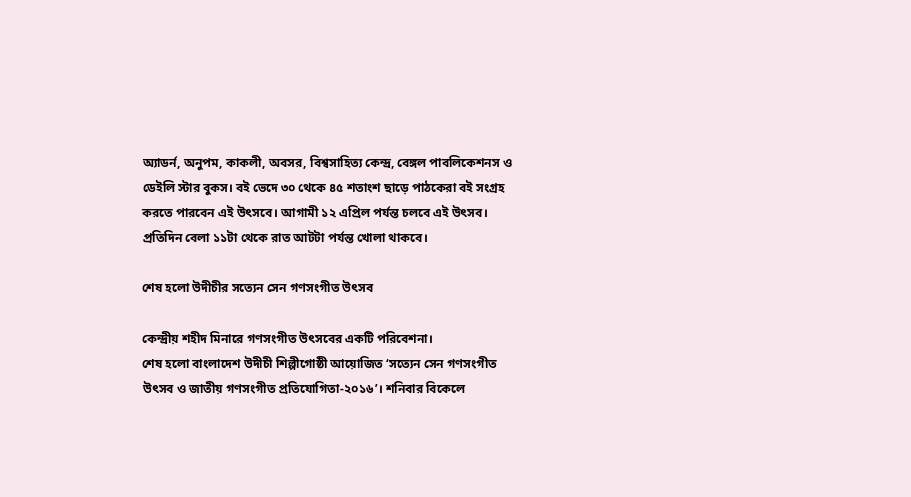অ্যাডর্ন, অনুপম, কাকলী, অবসর, বিশ্বসাহিত্য কেন্দ্র, বেঙ্গল পাবলিকেশনস ও ডেইলি স্টার বুকস। বই ভেদে ৩০ থেকে ৪৫ শতাংশ ছাড়ে পাঠকেরা বই সংগ্রহ করতে পারবেন এই উৎসবে। আগামী ১২ এপ্রিল পর্যন্ত চলবে এই উৎসব। প্রতিদিন বেলা ১১টা থেকে রাত আটটা পর্যন্ত খোলা থাকবে।

শেষ হলো উদীচীর সত্যেন সেন গণসংগীত উৎসব

কেন্দ্রীয় শহীদ মিনারে গণসংগীত উৎসবের একটি পরিবেশনা।
শেষ হলো বাংলাদেশ উদীচী শিল্পীগোষ্ঠী আয়োজিত ‘সত্যেন সেন গণসংগীত উৎসব ও জাতীয় গণসংগীত প্রতিযোগিতা-২০১৬’। শনিবার বিকেলে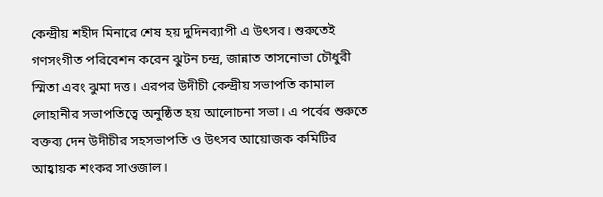কেন্দ্রীয় শহীদ মিনারে শেষ হয় দুদিনব্যাপী এ উৎসব। শুরুতেই গণসংগীত পরিবেশন করেন ঝুটন চন্দ্র, জান্নাত তাসনোভা চৌধুরী স্মিতা এবং ঝুমা দত্ত। এরপর উদীচী কেন্দ্রীয় সভাপতি কামাল লোহানীর সভাপতিত্বে অনুষ্ঠিত হয় আলোচনা সভা। এ পর্বের শুরুতে বক্তব্য দেন উদীচীর সহসভাপতি ও উৎসব আয়োজক কমিটির আহ্বায়ক শংকর সাওজাল।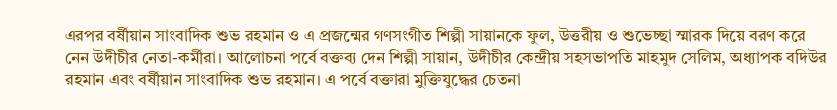এরপর বর্ষীয়ান সাংবাদিক শুভ রহমান ও এ প্রজন্মের গণসংগীত শিল্পী সায়ানকে ফুল, উত্তরীয় ও শুভেচ্ছা স্মারক দিয়ে বরণ করে নেন উদীচীর নেতা-কর্মীরা। আলোচনা পর্বে বক্তব্য দেন শিল্পী সায়ান, উদীচীর কেন্দ্রীয় সহসভাপতি মাহমুদ সেলিম, অধ্যাপক বদিউর রহমান এবং বর্ষীয়ান সাংবাদিক শুভ রহমান। এ পর্বে বক্তারা মুক্তিযুদ্ধের চেতনা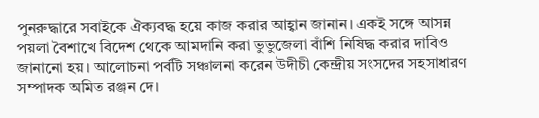পুনরুদ্ধারে সবাইকে ঐক্যবদ্ধ হয়ে কাজ করার আহ্বান জানান। একই সঙ্গে আসন্ন পয়লা বৈশাখে বিদেশ থেকে আমদানি করা ভুভুজেলা বাঁশি নিষিদ্ধ করার দাবিও জানানো হয়। আলোচনা পর্বটি সঞ্চালনা করেন উদীচী কেন্দ্রীয় সংসদের সহসাধারণ সম্পাদক অমিত রঞ্জন দে।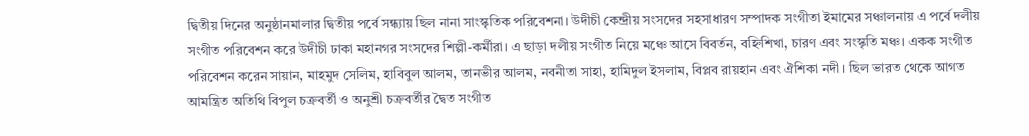দ্বিতীয় দিনের অনুষ্ঠানমালার দ্বিতীয় পর্বে সন্ধ্যায় ছিল নানা সাংস্কৃতিক পরিবেশনা। উদীচী কেন্দ্রীয় সংসদের সহসাধারণ সম্পাদক সংগীতা ইমামের সঞ্চালনায় এ পর্বে দলীয় সংগীত পরিবেশন করে উদীচী ঢাকা মহানগর সংসদের শিল্পী-কর্মীরা। এ ছাড়া দলীয় সংগীত নিয়ে মঞ্চে আসে বিবর্তন, বহ্নিশিখা, চারণ এবং সংস্কৃতি মঞ্চ। একক সংগীত পরিবেশন করেন সায়ান, মাহমুদ সেলিম, হাবিবুল আলম, তানভীর আলম, নবনীতা সাহা, হামিদুল ইসলাম, বিপ্লব রায়হান এবং ঐশিকা নদী। ছিল ভারত থেকে আগত আমন্ত্রিত অতিথি বিপুল চক্রবর্তী ও অনুশ্রী চক্রবর্তীর দ্বৈত সংগীত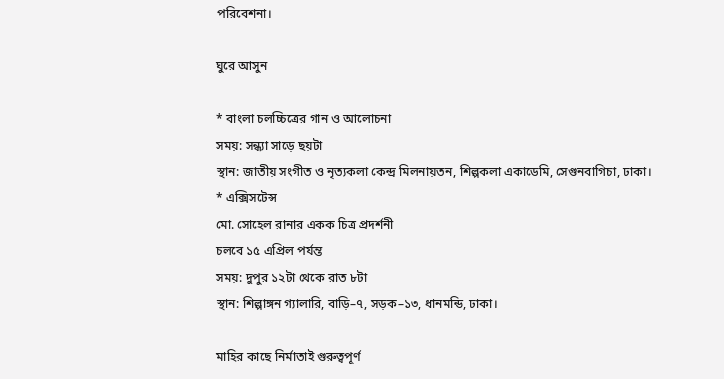পরিবেশনা।

ঘুরে আসুন

* বাংলা চলচ্চিত্রের গান ও আলোচনা
সময়: সন্ধ্যা সাড়ে ছয়টা
স্থান: জাতীয় সংগীত ও নৃত্যকলা কেন্দ্র মিলনায়তন, শিল্পকলা একাডেমি, সেগুনবাগিচা, ঢাকা।
* এক্সিসটেন্স
মো. সোহেল রানার একক চিত্র প্রদর্শনী
চলবে ১৫ এপ্রিল পর্যন্ত
সময়: দুপুর ১২টা থেকে রাত ৮টা
স্থান: শিল্পাঙ্গন গ্যালারি, বাড়ি–৭, সড়ক–১৩, ধানমন্ডি, ঢাকা।

মাহির কাছে নির্মাতাই গুরুত্বপূর্ণ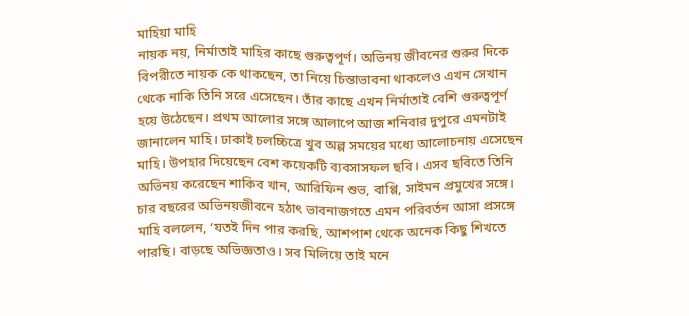মাহিয়া মাহি
নায়ক নয়, নির্মাতাই মাহির কাছে গুরুত্বপূর্ণ। অভিনয় জীবনের শুরুর দিকে বিপরীতে নায়ক কে থাকছেন, তা নিয়ে চিন্তাভাবনা থাকলেও এখন সেখান থেকে নাকি তিনি সরে এসেছেন। তাঁর কাছে এখন নির্মাতাই বেশি গুরুত্বপূর্ণ হয়ে উঠেছেন। প্রথম আলোর সঙ্গে আলাপে আজ শনিবার দুপুরে এমনটাই জানালেন মাহি। ঢাকাই চলচ্চিত্রে খুব অল্প সময়ের মধ্যে আলোচনায় এসেছেন মাহি। উপহার দিয়েছেন বেশ কয়েকটি ব্যবসাসফল ছবি। এসব ছবিতে তিনি অভিনয় করেছেন শাকিব খান, আরিফিন শুভ, বাপ্পি, সাইমন প্রমুখের সঙ্গে। চার বছরের অভিনয়জীবনে হঠাৎ ভাবনাজগতে এমন পরিবর্তন আসা প্রসঙ্গে মাহি বললেন, ‘যতই দিন পার করছি, আশপাশ থেকে অনেক কিছু শিখতে পারছি। বাড়ছে অভিজ্ঞতাও। সব মিলিয়ে তাই মনে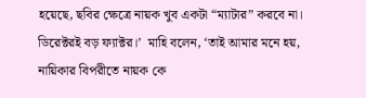হয়েছে, ছবির ক্ষেত্রে নায়ক খুব একটা “ম্যাটার” করবে না। ডিরেক্টরই বড় ফ্যাক্টর।’  মাহি বলেন, ‘তাই আমার মনে হয়, নায়িকার বিপরীতে নায়ক কে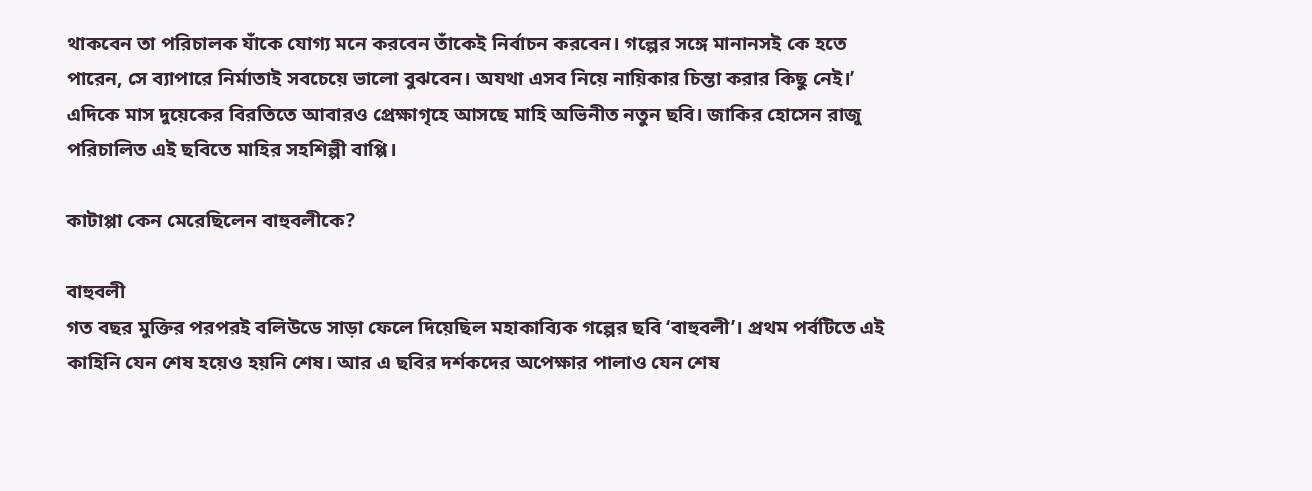থাকবেন তা পরিচালক যাঁকে যোগ্য মনে করবেন তাঁকেই নির্বাচন করবেন। গল্পের সঙ্গে মানানসই কে হতে পারেন, সে ব্যাপারে নির্মাতাই সবচেয়ে ভালো বুঝবেন। অযথা এসব নিয়ে নায়িকার চিন্তা করার কিছু নেই।’ এদিকে মাস দুয়েকের বিরতিতে আবারও প্রেক্ষাগৃহে আসছে মাহি অভিনীত নতুন ছবি। জাকির হোসেন রাজু পরিচালিত এই ছবিতে মাহির সহশিল্পী বাপ্পি।

কাটাপ্পা কেন মেরেছিলেন বাহুবলীকে?

বাহুবলী
গত বছর মুক্তির পরপরই বলিউডে সাড়া ফেলে দিয়েছিল মহাকাব্যিক গল্পের ছবি ‘বাহুবলী’। প্রথম পর্বটিতে এই কাহিনি যেন শেষ হয়েও হয়নি শেষ। আর এ ছবির দর্শকদের অপেক্ষার পালাও যেন শেষ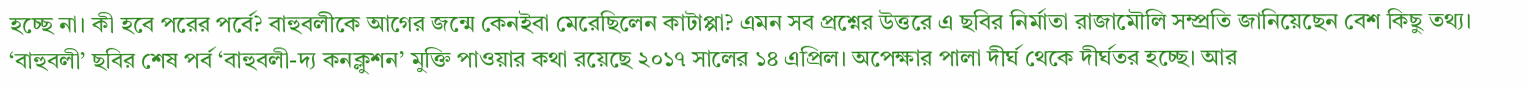হচ্ছে না। কী হবে পরের পর্বে? বাহুবলীকে আগের জন্মে কেনইবা মেরেছিলেন কাটাপ্পা? এমন সব প্রশ্নের উত্তরে এ ছবির নির্মাতা রাজামৌলি সম্প্রতি জানিয়েছেন বেশ কিছু তথ্য। ‘বাহুবলী’ ছবির শেষ পর্ব ‘বাহুবলী-দ্য কনক্লুশন’ মুক্তি পাওয়ার কথা রয়েছে ২০১৭ সালের ১৪ এপ্রিল। অপেক্ষার পালা দীর্ঘ থেকে দীর্ঘতর হচ্ছে। আর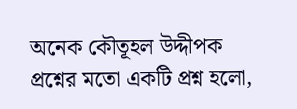অনেক কৌতূহল উদ্দীপক প্রশ্নের মতো একটি প্রশ্ন হলো,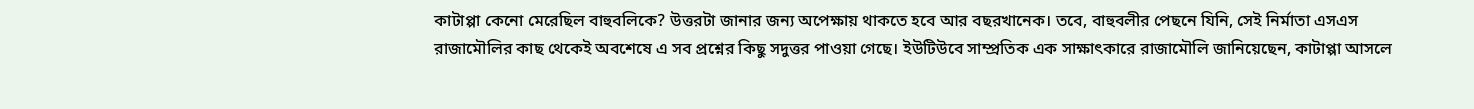কাটাপ্পা কেনো মেরেছিল বাহুবলিকে? উত্তরটা জানার জন্য অপেক্ষায় থাকতে হবে আর বছরখানেক। তবে, বাহুবলীর পেছনে যিনি, সেই নির্মাতা এসএস রাজামৌলির কাছ থেকেই অবশেষে এ সব প্রশ্নের কিছু সদুত্তর পাওয়া গেছে। ইউটিউবে সাম্প্রতিক এক সাক্ষাৎকারে রাজামৌলি জানিয়েছেন, কাটাপ্পা আসলে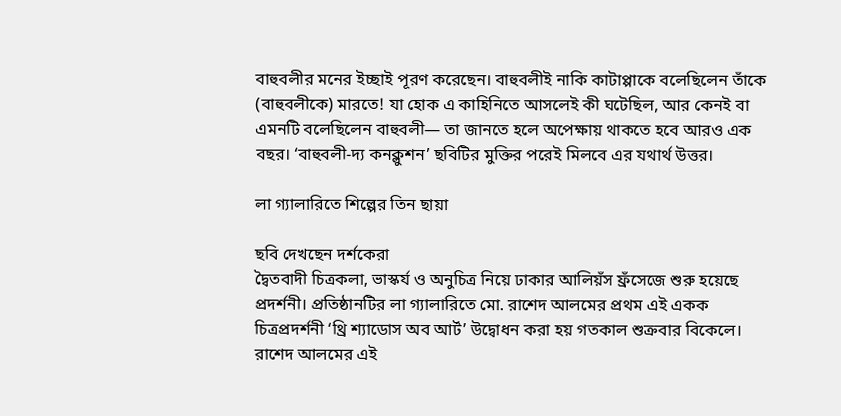বাহুবলীর মনের ইচ্ছাই পূরণ করেছেন। বাহুবলীই নাকি কাটাপ্পাকে বলেছিলেন তাঁকে (বাহুবলীকে) মারতে! যা হোক এ কাহিনিতে আসলেই কী ঘটেছিল, আর কেনই বা এমনটি বলেছিলেন বাহুবলী— তা জানতে হলে অপেক্ষায় থাকতে হবে আরও এক বছর। ‘বাহুবলী-দ্য কনক্লুশন’ ছবিটির মুক্তির পরেই মিলবে এর যথার্থ উত্তর।

লা গ্যালারিতে শিল্পের তিন ছায়া

ছবি দেখছেন দর্শকেরা
দ্বৈতবাদী চিত্রকলা, ভাস্কর্য ও অনুচিত্র নিয়ে ঢাকার আলিয়ঁস ফ্রঁসেজে শুরু হয়েছে প্রদর্শনী। প্রতিষ্ঠানটির লা গ্যালারিতে মো. রাশেদ আলমের প্রথম এই একক চিত্রপ্রদর্শনী ‘থ্রি শ্যাডোস অব আর্ট’ উদ্বোধন করা হয় গতকাল শুক্রবার বিকেলে। রাশেদ আলমের এই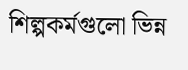শিল্পকর্মগুলো ভিন্ন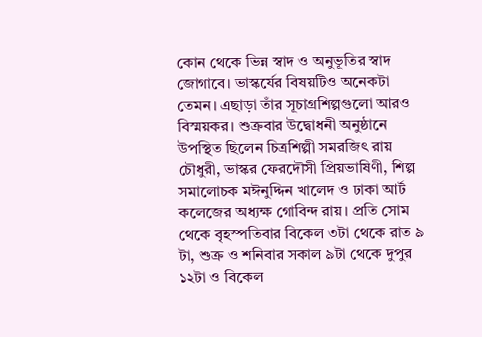কোন থেকে ভিন্ন স্বাদ ও অনুভূতির স্বাদ জোগাবে। ভাস্কর্যের বিষয়টিও অনেকটা তেমন। এছাড়া তাঁর সূচাগ্রশিল্পগুলো আরও বিস্ময়কর। শুক্রবার উদ্বোধনী অনুষ্ঠানে উপস্থিত ছিলেন চিত্রশিল্পী সমরজিৎ রায় চৌধুরী, ভাস্কর ফেরদৌসী প্রিয়ভাষিণী, শিল্প সমালোচক মঈনুদ্দিন খালেদ ও ঢাকা আর্ট কলেজের অধ্যক্ষ গোবিন্দ রায়। প্রতি সোম থেকে বৃহস্পতিবার বিকেল ৩টা থেকে রাত ৯ টা, শুক্র ও শনিবার সকাল ৯টা থেকে দুপুর ১২টা ও বিকেল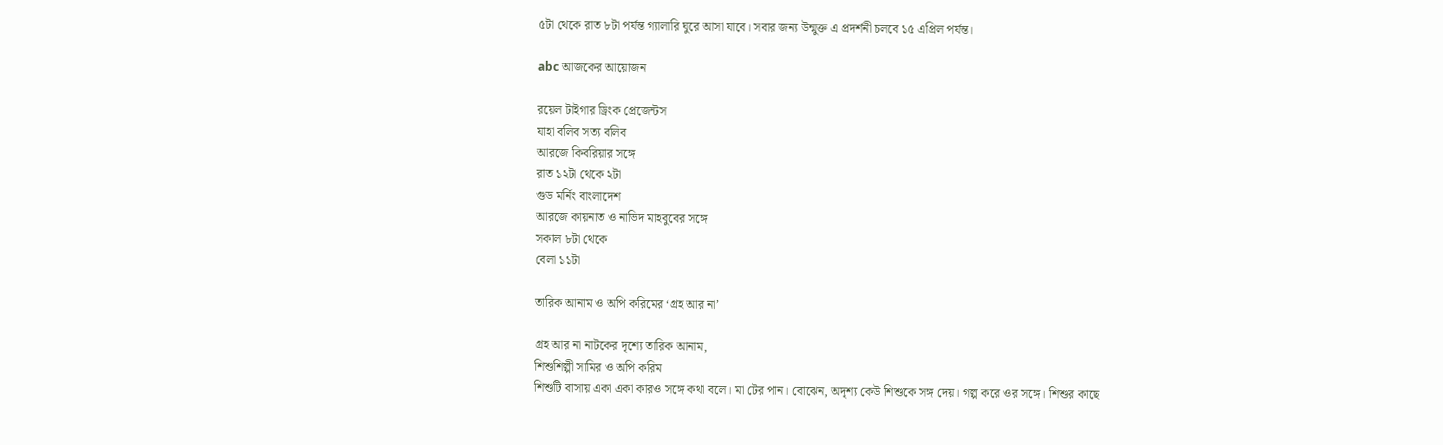৫টা থেকে রাত ৮টা পর্যন্ত গ্যালারি ঘুরে আসা যাবে। সবার জন্য উন্মুক্ত এ প্রদর্শনী চলবে ১৫ এপ্রিল পর্যন্ত।

abc আজকের আয়োজন

রয়েল টাইগার ড্রিংক প্রেজেন্টস
যাহা বলিব সত্য বলিব
আরজে কিবরিয়ার সঙ্গে
রাত ১২টা থেকে ২টা
গুড মর্নিং বাংলাদেশ
আরজে কায়নাত ও নাভিদ মাহবুবের সঙ্গে
সকাল ৮টা থেকে
বেলা ১১টা

তারিক আনাম ও অপি করিমের ‘গ্রহ আর না’

গ্রহ আর না নাটকের দৃশ্যে তারিক আনাম,
শিশুশিল্পী সামির ও অপি করিম
শিশুটি বাসায় একা একা কারও সঙ্গে কথা বলে। মা টের পান। বোঝেন, অদৃশ্য কেউ শিশুকে সঙ্গ দেয়। গল্প করে ওর সঙ্গে। শিশুর কাছে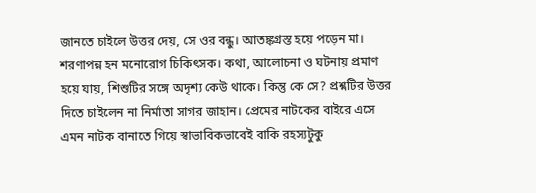জানতে চাইলে উত্তর দেয়, সে ওর বন্ধু। আতঙ্কগ্রস্ত হয়ে পড়েন মা। শরণাপন্ন হন মনোরোগ চিকিৎসক। কথা, আলোচনা ও ঘটনায় প্রমাণ হয়ে যায়, শিশুটির সঙ্গে অদৃশ্য কেউ থাকে। কিন্তু কে সে? প্রশ্নটির উত্তর দিতে চাইলেন না নির্মাতা সাগর জাহান। প্রেমের নাটকের বাইরে এসে এমন নাটক বানাতে গিয়ে স্বাভাবিকভাবেই বাকি রহস্যটুকু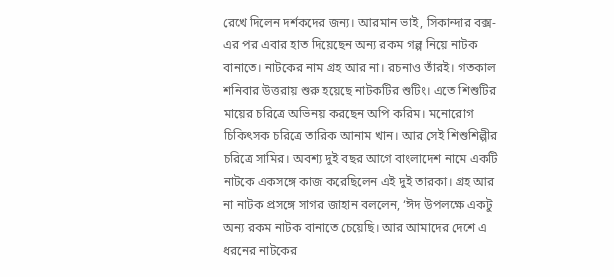রেখে দিলেন দর্শকদের জন্য। আরমান ভাই, সিকান্দার বক্স-এর পর এবার হাত দিয়েছেন অন্য রকম গল্প নিয়ে নাটক বানাতে। নাটকের নাম গ্রহ আর না। রচনাও তাঁরই। গতকাল শনিবার উত্তরায় শুরু হয়েছে নাটকটির শুটিং। এতে শিশুটির মায়ের চরিত্রে অভিনয় করছেন অপি করিম। মনোরোগ চিকিৎসক চরিত্রে তারিক আনাম খান। আর সেই শিশুশিল্পীর চরিত্রে সামির। অবশ্য দুই বছর আগে বাংলাদেশ নামে একটি নাটকে একসঙ্গে কাজ করেছিলেন এই দুই তারকা। গ্রহ আর না নাটক প্রসঙ্গে সাগর জাহান বললেন, ‘ঈদ উপলক্ষে একটু অন্য রকম নাটক বানাতে চেয়েছি। আর আমাদের দেশে এ ধরনের নাটকের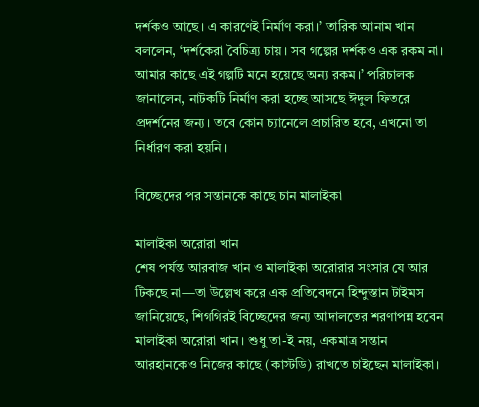দর্শকও আছে। এ কারণেই নির্মাণ করা।’ তারিক আনাম খান বললেন, ‘দর্শকেরা বৈচিত্র্য চায়। সব গল্পের দর্শকও এক রকম না। আমার কাছে এই গল্পটি মনে হয়েছে অন্য রকম।’ পরিচালক জানালেন, নাটকটি নির্মাণ করা হচ্ছে আসছে ঈদুল ফিতরে প্রদর্শনের জন্য। তবে কোন চ্যানেলে প্রচারিত হবে, এখনো তা নির্ধারণ করা হয়নি।

বিচ্ছেদের পর সন্তানকে কাছে চান মালাইকা

মালাইকা অরোরা খান
শেষ পর্যন্ত আরবাজ খান ও মালাইকা অরোরার সংসার যে আর টিকছে না—তা উল্লেখ করে এক প্রতিবেদনে হিন্দুস্তান টাইমস জানিয়েছে, শিগগিরই বিচ্ছেদের জন্য আদালতের শরণাপন্ন হবেন মালাইকা অরোরা খান। শুধু তা-ই নয়, একমাত্র সন্তান আরহানকেও নিজের কাছে (কাস্টডি) রাখতে চাইছেন মালাইকা।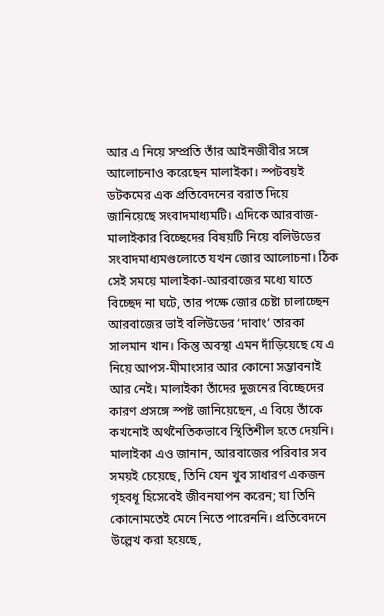আর এ নিয়ে সম্প্রতি তাঁর আইনজীবীর সঙ্গে আলোচনাও করেছেন মালাইকা। স্পটবয়ই ডটকমের এক প্রতিবেদনের বরাত দিয়ে জানিয়েছে সংবাদমাধ্যমটি। এদিকে আরবাজ-মালাইকার বিচ্ছেদের বিষয়টি নিয়ে বলিউডের সংবাদমাধ্যমগুলোতে যখন জোর আলোচনা। ঠিক সেই সময়ে মালাইকা-আরবাজের মধ্যে যাতে বিচ্ছেদ না ঘটে, তার পক্ষে জোর চেষ্টা চালাচ্ছেন আরবাজের ভাই বলিউডের ‘দাবাং’ তারকা সালমান খান। কিন্তু অবস্থা এমন দাঁড়িয়েছে যে এ নিয়ে আপস-মীমাংসার আর কোনো সম্ভাবনাই আর নেই। মালাইকা তাঁদের দুজনের বিচ্ছেদের কারণ প্রসঙ্গে স্পষ্ট জানিয়েছেন, এ বিয়ে তাঁকে কখনোই অর্থনৈতিকভাবে স্থিতিশীল হতে দেয়নি। মালাইকা এও জানান, আরবাজের পরিবার সব সময়ই চেয়েছে, তিনি যেন খুব সাধারণ একজন গৃহবধূ হিসেবেই জীবনযাপন করেন; যা তিনি কোনোমতেই মেনে নিতে পারেননি। প্রতিবেদনে উল্লেখ করা হয়েছে,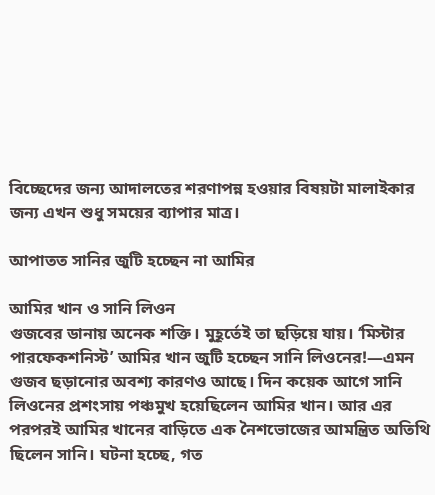বিচ্ছেদের জন্য আদালতের শরণাপন্ন হওয়ার বিষয়টা মালাইকার জন্য এখন শুধু সময়ের ব্যাপার মাত্র।

আপাতত সানির জুটি হচ্ছেন না আমির

আমির খান ও সানি লিওন
গুজবের ডানায় অনেক শক্তি। মুহূর্তেই তা ছড়িয়ে যায়। ‘মিস্টার পারফেকশনিস্ট’ আমির খান জুটি হচ্ছেন সানি লিওনের!—এমন গুজব ছড়ানোর অবশ্য কারণও আছে। দিন কয়েক আগে সানি লিওনের প্রশংসায় পঞ্চমুখ হয়েছিলেন আমির খান। আর এর পরপরই আমির খানের বাড়িতে এক নৈশভোজের আমন্ত্রিত অতিথি ছিলেন সানি। ঘটনা হচ্ছে, গত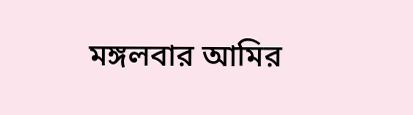মঙ্গলবার আমির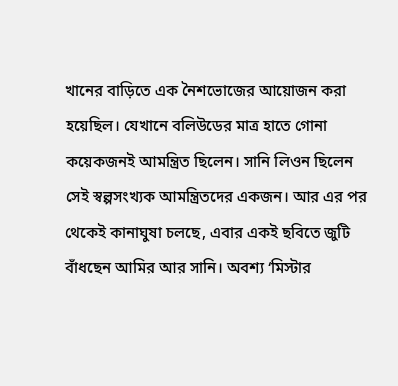খানের বাড়িতে এক নৈশভোজের আয়োজন করা হয়েছিল। যেখানে বলিউডের মাত্র হাতে গোনা কয়েকজনই আমন্ত্রিত ছিলেন। সানি লিওন ছিলেন সেই স্বল্পসংখ্যক আমন্ত্রিতদের একজন। আর এর পর থেকেই কানাঘুষা চলছে, এবার একই ছবিতে জুটি বাঁধছেন আমির আর সানি। অবশ্য ‘মিস্টার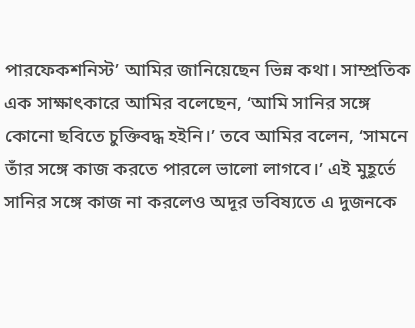পারফেকশনিস্ট’ আমির জানিয়েছেন ভিন্ন কথা। সাম্প্রতিক এক সাক্ষাৎকারে আমির বলেছেন, ‘আমি সানির সঙ্গে কোনো ছবিতে চুক্তিবদ্ধ হইনি।’ তবে আমির বলেন, ‘সামনে তাঁর সঙ্গে কাজ করতে পারলে ভালো লাগবে।’ এই মুহূর্তে সানির সঙ্গে কাজ না করলেও অদূর ভবিষ্যতে এ দুজনকে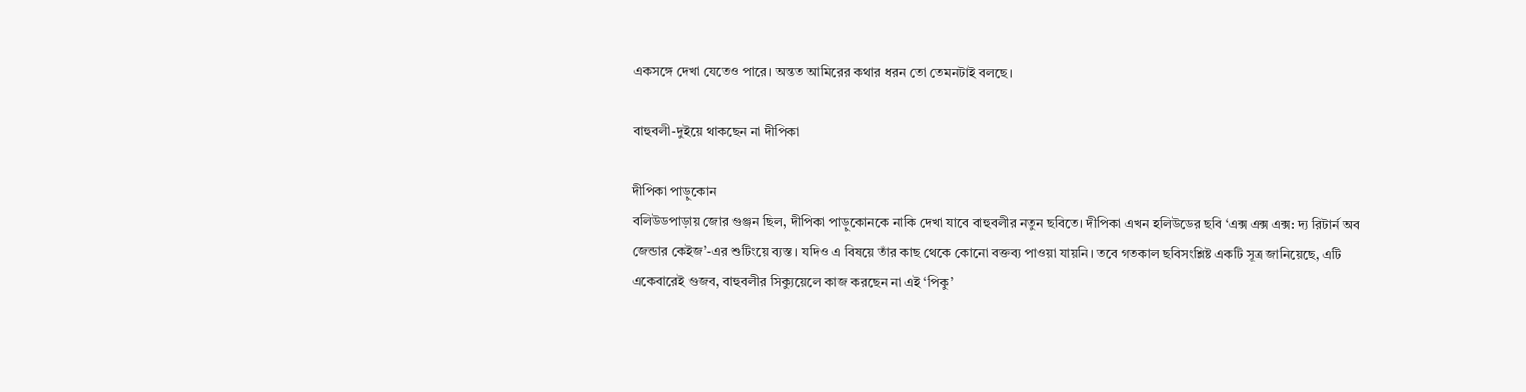একসঙ্গে দেখা যেতেও পারে। অন্তত আমিরের কথার ধরন তো তেমনটাই বলছে।

বাহুবলী-দুইয়ে থাকছেন না দীপিকা

দীপিকা পাড়ুকোন
বলিউডপাড়ায় জোর গুঞ্জন ছিল, দীপিকা পাড়ুকোনকে নাকি দেখা যাবে বাহুবলীর নতুন ছবিতে। দীপিকা এখন হলিউডের ছবি ‘এক্স এক্স এক্স: দ্য রিটার্ন অব জেন্ডার কেইজ’-এর শুটিংয়ে ব্যস্ত। যদিও এ বিষয়ে তাঁর কাছ থেকে কোনো বক্তব্য পাওয়া যায়নি। তবে গতকাল ছবিসংশ্লিষ্ট একটি সূত্র জানিয়েছে, এটি একেবারেই গুজব, বাহুবলীর সিক্যুয়েলে কাজ করছেন না এই ‘পিকু’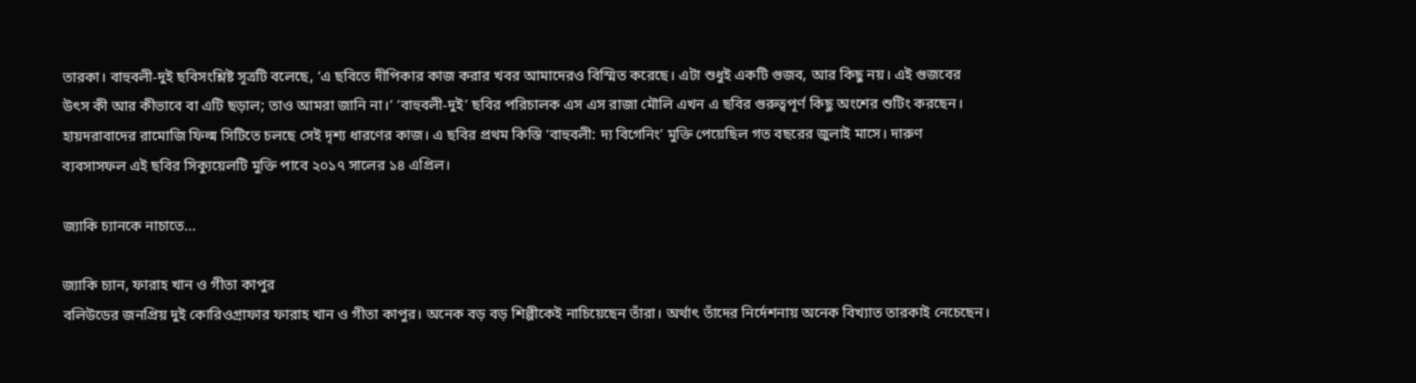তারকা। বাহুবলী-দুই ছবিসংশ্লিষ্ট সূত্রটি বলেছে, ‘এ ছবিতে দীপিকার কাজ করার খবর আমাদেরও বিস্মিত করেছে। এটা শুধুই একটি গুজব, আর কিছু নয়। এই গুজবের উৎস কী আর কীভাবে বা এটি ছড়াল; তাও আমরা জানি না।’ ‘বাহুবলী-দুই’ ছবির পরিচালক এস এস রাজা মৌলি এখন এ ছবির গুরুত্বপূর্ণ কিছু অংশের শুটিং করছেন। হায়দরাবাদের রামোজি ফিল্ম সিটিতে চলছে সেই দৃশ্য ধারণের কাজ। এ ছবির প্রথম কিস্তি ‘বাহুবলী: দ্য বিগেনিং’ মুক্তি পেয়েছিল গত বছরের জুলাই মাসে। দারুণ ব্যবসাসফল এই ছবির সিক্যুয়েলটি মুক্তি পাবে ২০১৭ সালের ১৪ এপ্রিল।

জ্যাকি চ্যানকে নাচাতে...

জ্যাকি চ্যান, ফারাহ খান ও গীতা কাপুর
বলিউডের জনপ্রিয় দুই কোরিওগ্রাফার ফারাহ খান ও গীতা কাপুর। অনেক বড় বড় শিল্পীকেই নাচিয়েছেন তাঁরা। অর্থাৎ তাঁদের নির্দেশনায় অনেক বিখ্যাত তারকাই নেচেছেন।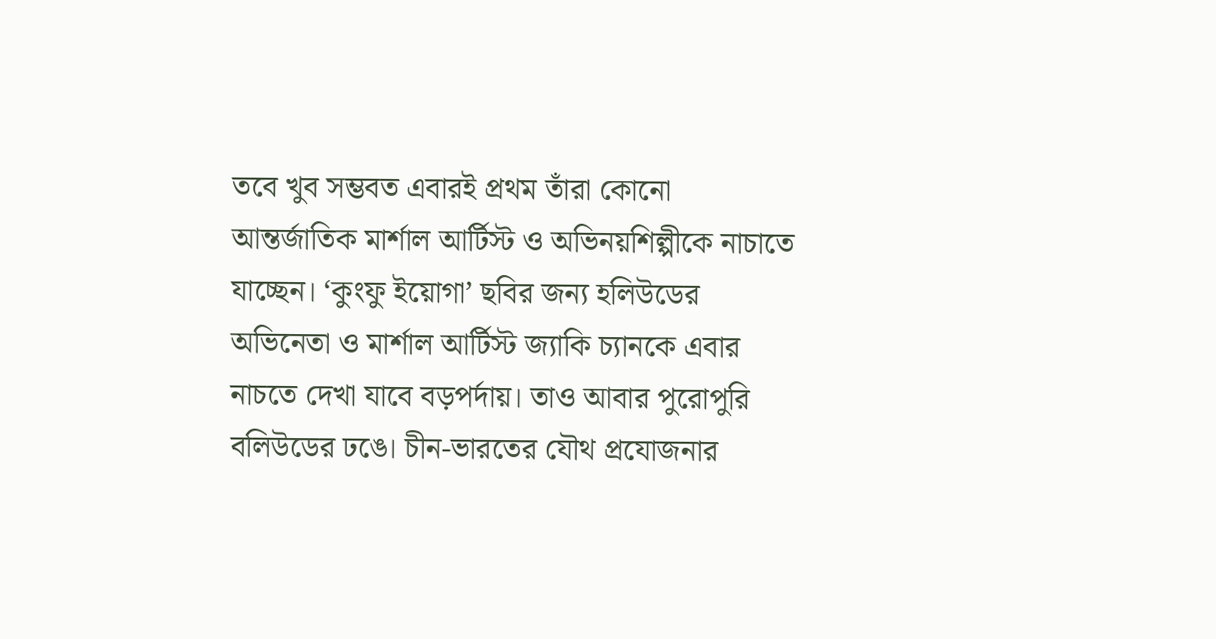তবে খুব সম্ভবত এবারই প্রথম তাঁরা কোনো আন্তর্জাতিক মার্শাল আর্টিস্ট ও অভিনয়শিল্পীকে নাচাতে যাচ্ছেন। ‘কুংফু ইয়োগা’ ছবির জন্য হলিউডের অভিনেতা ও মার্শাল আর্টিস্ট জ্যাকি চ্যানকে এবার নাচতে দেখা যাবে বড়পর্দায়। তাও আবার পুরোপুরি বলিউডের ঢঙে। চীন-ভারতের যৌথ প্রযোজনার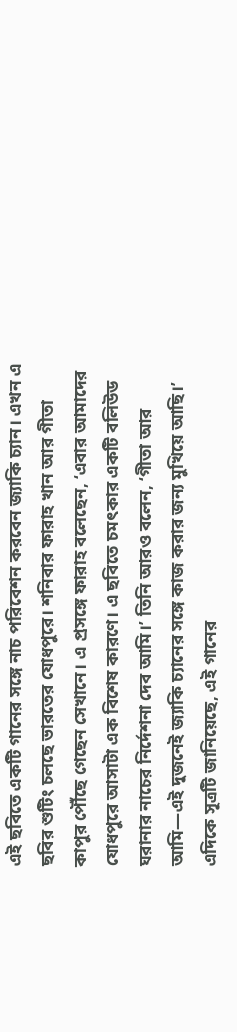এই ছবিতে একটি গানের সঙ্গে নাচ পরিবেশন করবেন জ্যাকি চ্যান। এখন এ ছবির শুটিং চলছে ভারতের যোধপুরে। শনিবার ফারাহ খান আর গীতা কাপুর পৌঁছে গেছেন সেখানে। এ প্রসঙ্গে ফারাহ বলেছেন, ‘এবার আমাদের যোধপুরে আসাটা এক বিশেষ কারণে। এ ছবিতে চমৎকার একটি বলিউড ঘরানার নাচের নির্দেশনা দেব আমি।’ তিনি আরও বলেন, ‘গীতা আর আমি—এই দুজনেই জ্যাকি চ্যানের সঙ্গে কাজ করার জন্য মুখিয়ে আছি।’ এদিকে সূত্রটি জানিয়েছে, এই গানের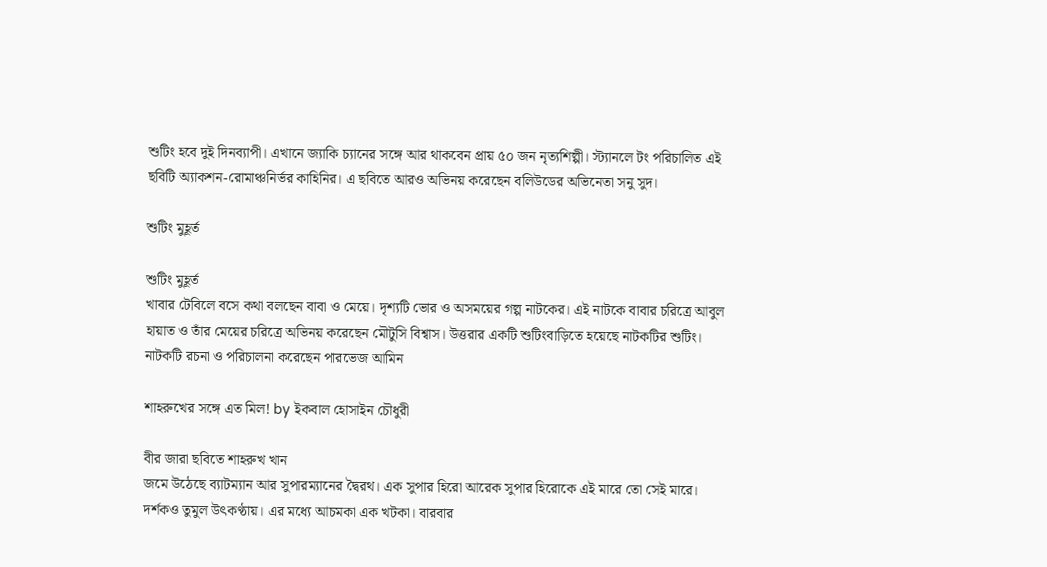শুটিং হবে দুই দিনব্যাপী। এখানে জ্যাকি চ্যানের সঙ্গে আর থাকবেন প্রায় ৫০ জন নৃত্যশিল্পী। স্ট্যানলে টং পরিচালিত এই ছবিটি অ্যাকশন-রোমাঞ্চনির্ভর কাহিনির। এ ছবিতে আরও অভিনয় করেছেন বলিউডের অভিনেতা সনু সুদ।

শুটিং মুহূর্ত

শুটিং মুহূর্ত
খাবার টেবিলে বসে কথা বলছেন বাবা ও মেয়ে। দৃশ্যটি ভোর ও অসময়ের গল্প নাটকের। এই নাটকে বাবার চরিত্রে আবুল হায়াত ও তাঁর মেয়ের চরিত্রে অভিনয় করেছেন মৌটুসি বিশ্বাস। উত্তরার একটি শুটিংবাড়িতে হয়েছে নাটকটির শুটিং। নাটকটি রচনা ও পরিচালনা করেছেন পারভেজ আমিন

শাহরুখের সঙ্গে এত মিল! by ইকবাল হোসাইন চৌধুরী

বীর জারা ছবিতে শাহরুখ খান
জমে উঠেছে ব্যাটম্যান আর সুপারম্যানের দ্বৈরথ। এক সুপার হিরো আরেক সুপার হিরোকে এই মারে তো সেই মারে। দর্শকও তুমুল উৎকণ্ঠায়। এর মধ্যে আচমকা এক খটকা। বারবার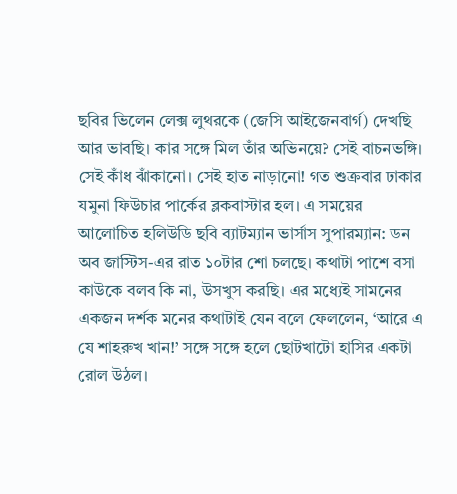ছবির ভিলেন লেক্স লুথরকে (জেসি আইজেনবার্গ) দেখছি আর ভাবছি। কার সঙ্গে মিল তাঁর অভিনয়ে? সেই বাচনভঙ্গি। সেই কাঁধ ঝাঁকানো। সেই হাত নাড়ানো! গত শুক্রবার ঢাকার যমুনা ফিউচার পার্কের ব্লকবাস্টার হল। এ সময়ের আলোচিত হলিউডি ছবি ব্যাটম্যান ভার্সাস সুপারম্যান: ডন অব জাস্টিস-এর রাত ১০টার শো চলছে। কথাটা পাশে বসা কাউকে বলব কি না, উসখুস করছি। এর মধ্যেই সামনের একজন দর্শক মনের কথাটাই যেন বলে ফেললেন, ‘আরে এ যে শাহরুখ খান!’ সঙ্গে সঙ্গে হলে ছোটখাটো হাসির একটা রোল উঠল।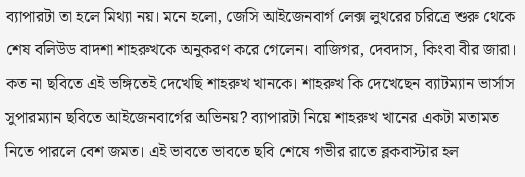ব্যাপারটা তা হলে মিথ্যা নয়। মনে হলো, জেসি আইজেনবার্গ লেক্স লুথরের চরিত্রে শুরু থেকে শেষ বলিউড বাদশা শাহরুখকে অনুকরণ করে গেলেন। বাজিগর, দেবদাস, কিংবা বীর জারা। কত না ছবিতে এই ভঙ্গিতেই দেখেছি শাহরুখ খানকে। শাহরুখ কি দেখেছেন ব্যাটম্যান ভার্সাস সুপারম্যান ছবিতে আইজেনবার্গের অভিনয়? ব্যাপারটা নিয়ে শাহরুখ খানের একটা মতামত নিতে পারলে বেশ জমত। এই ভাবতে ভাবতে ছবি শেষে গভীর রাতে ব্লকবাস্টার হল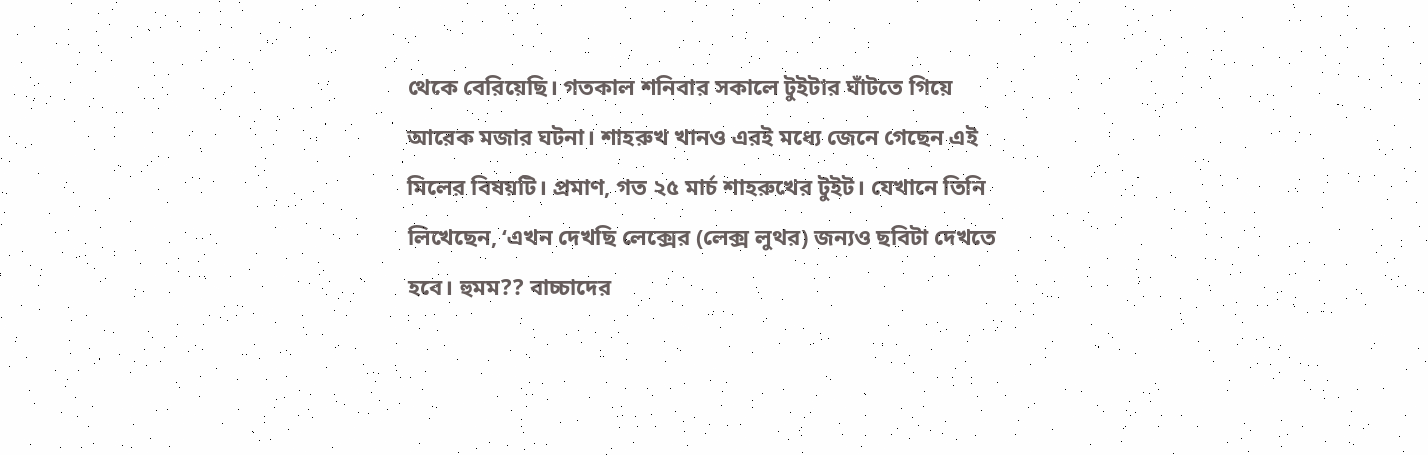থেকে বেরিয়েছি। গতকাল শনিবার সকালে টুইটার ঘাঁটতে গিয়ে আরেক মজার ঘটনা। শাহরুখ খানও এরই মধ্যে জেনে গেছেন এই মিলের বিষয়টি। প্রমাণ, গত ২৫ মার্চ শাহরুখের টুইট। যেখানে তিনি লিখেছেন, ‘এখন দেখছি লেক্সের (লেক্স লুথর) জন্যও ছবিটা দেখতে হবে। হুমম?? বাচ্চাদের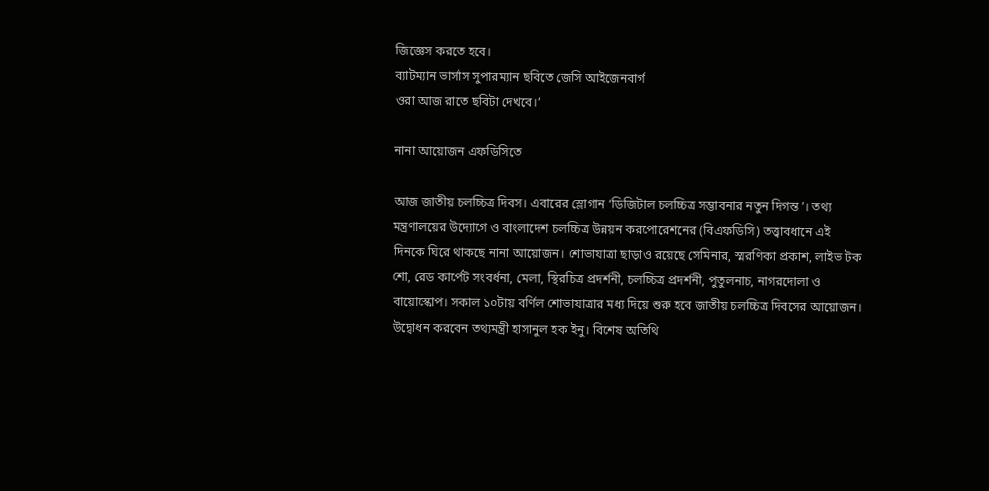জিজ্ঞেস করতে হবে।
ব্যাটম্যান ভার্সাস সুপারম্যান ছবিতে জেসি আইজেনবার্গ
ওরা আজ রাতে ছবিটা দেখবে।’

নানা আয়োজন এফডিসিতে

আজ জাতীয় চলচ্চিত্র দিবস। এবারের স্লোগান ‘ডিজিটাল চলচ্চিত্র সম্ভাবনার নতুন দিগন্ত’। তথ্য মন্ত্রণালয়ের উদ্যোগে ও বাংলাদেশ চলচ্চিত্র উন্নয়ন করপোরেশনের (বিএফডিসি) তত্ত্বাবধানে এই দিনকে ঘিরে থাকছে নানা আয়োজন। শোভাযাত্রা ছাড়াও রয়েছে সেমিনার, স্মরণিকা প্রকাশ, লাইভ টক শো, রেড কার্পেট সংবর্ধনা, মেলা, স্থিরচিত্র প্রদর্শনী, চলচ্চিত্র প্রদর্শনী, পুতুলনাচ, নাগরদোলা ও বায়োস্কোপ। সকাল ১০টায় বর্ণিল শোভাযাত্রার মধ্য দিয়ে শুরু হবে জাতীয় চলচ্চিত্র দিবসের আয়োজন। উদ্বোধন করবেন তথ্যমন্ত্রী হাসানুল হক ইনু। বিশেষ অতিথি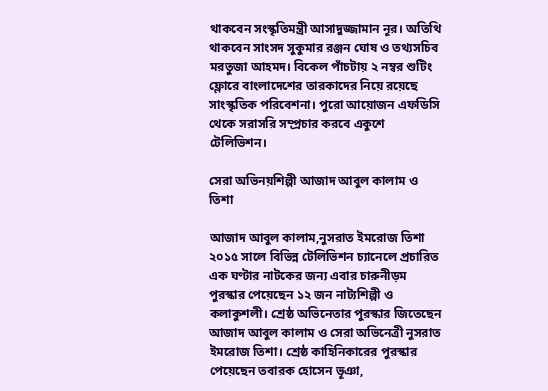থাকবেন সংস্কৃতিমন্ত্রী আসাদুজ্জামান নূর। অতিথি থাকবেন সাংসদ সুকুমার রঞ্জন ঘোষ ও তথ্যসচিব মরতুজা আহমদ। বিকেল পাঁচটায় ২ নম্বর শুটিং ফ্লোরে বাংলাদেশের তারকাদের নিয়ে রয়েছে সাংস্কৃতিক পরিবেশনা। পুরো আয়োজন এফডিসি থেকে সরাসরি সম্প্রচার করবে একুশে টেলিভিশন।

সেরা অভিনয়শিল্পী আজাদ আবুল কালাম ও তিশা

আজাদ আবুল কালাম,নুসরাত ইমরোজ তিশা
২০১৫ সালে বিভিন্ন টেলিভিশন চ্যানেলে প্রচারিত এক ঘণ্টার নাটকের জন্য এবার চারুনীড়ম পুরস্কার পেয়েছেন ১২ জন নাট্যশিল্পী ও কলাকুশলী। শ্রেষ্ঠ অভিনেতার পুরস্কার জিতেছেন আজাদ আবুল কালাম ও সেরা অভিনেত্রী নুসরাত ইমরোজ তিশা। শ্রেষ্ঠ কাহিনিকারের পুরস্কার পেয়েছেন তবারক হোসেন ভূঞা,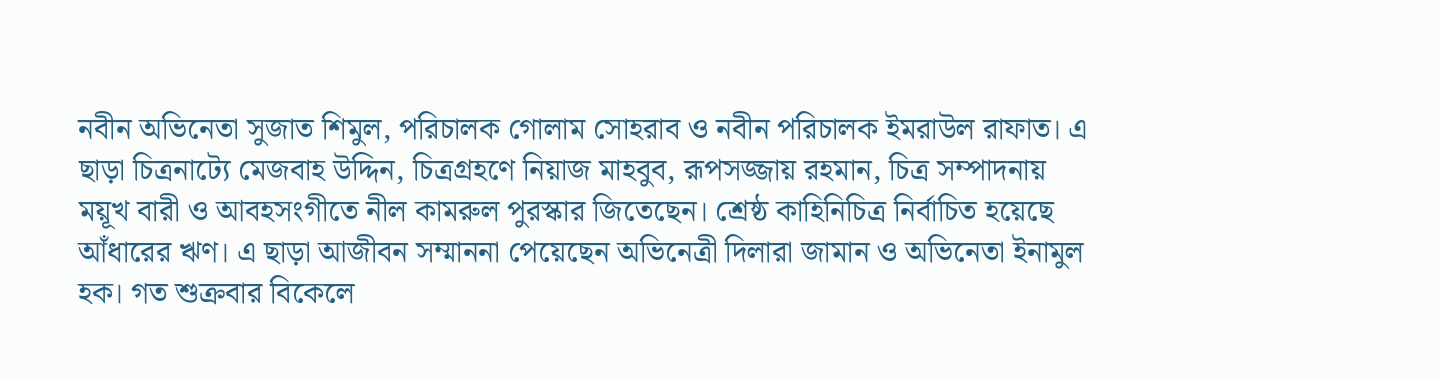নবীন অভিনেতা সুজাত শিমুল, পরিচালক গোলাম সোহরাব ও নবীন পরিচালক ইমরাউল রাফাত। এ ছাড়া চিত্রনাট্যে মেজবাহ উদ্দিন, চিত্রগ্রহণে নিয়াজ মাহবুব, রূপসজ্জায় রহমান, চিত্র সম্পাদনায় ময়ূখ বারী ও আবহসংগীতে নীল কামরুল পুরস্কার জিতেছেন। শ্রেষ্ঠ কাহিনিচিত্র নির্বাচিত হয়েছে আঁধারের ঋণ। এ ছাড়া আজীবন সম্মাননা পেয়েছেন অভিনেত্রী দিলারা জামান ও অভিনেতা ইনামুল হক। গত শুক্রবার বিকেলে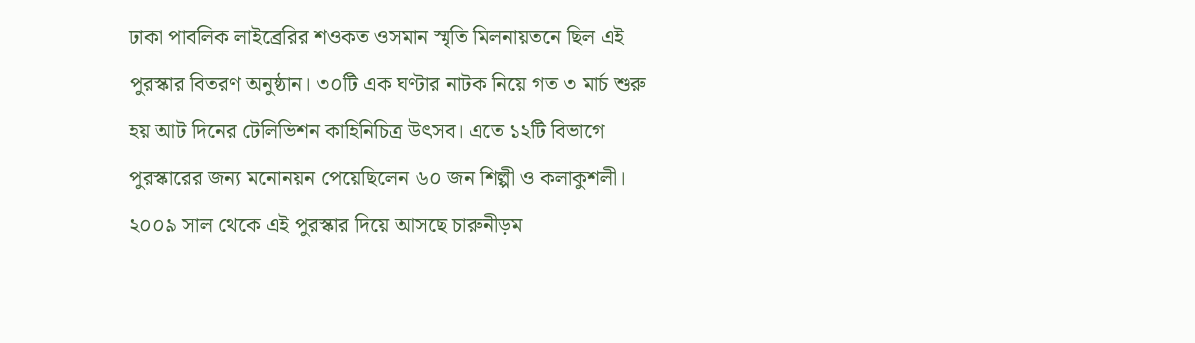ঢাকা পাবলিক লাইব্রেরির শওকত ওসমান স্মৃতি মিলনায়তনে ছিল এই পুরস্কার বিতরণ অনুষ্ঠান। ৩০টি এক ঘণ্টার নাটক নিয়ে গত ৩ মার্চ শুরু হয় আট দিনের টেলিভিশন কাহিনিচিত্র উৎসব। এতে ১২টি বিভাগে পুরস্কারের জন্য মনোনয়ন পেয়েছিলেন ৬০ জন শিল্পী ও কলাকুশলী। ২০০৯ সাল থেকে এই পুরস্কার দিয়ে আসছে চারুনীড়ম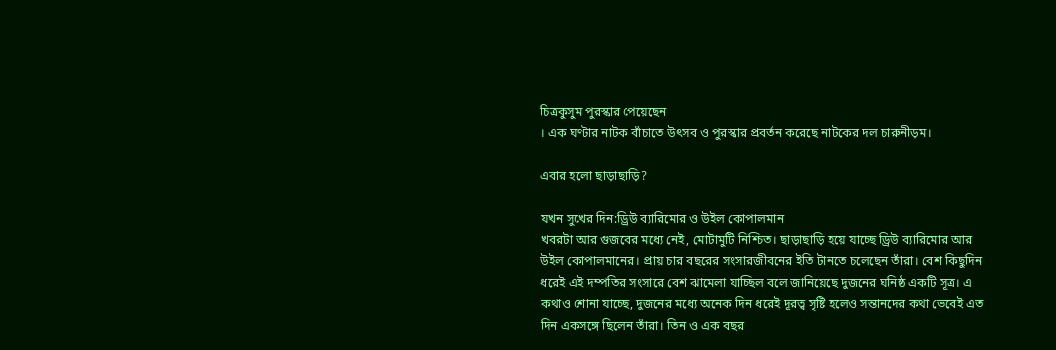চিত্রকুসুম পুরস্কার পেয়েছেন
। এক ঘণ্টার নাটক বাঁচাতে উৎসব ও পুরস্কার প্রবর্তন করেছে নাটকের দল চারুনীড়ম।

এবার হলো ছাড়াছাড়ি?

যখন সুখের দিন:ড্রিউ ব্যারিমোর ও উইল কোপালমান
খবরটা আর গুজবের মধ্যে নেই, মোটামুটি নিশ্চিত। ছাড়াছাড়ি হয়ে যাচ্ছে ড্রিউ ব্যারিমোর আর উইল কোপালমানের। প্রায় চার বছরের সংসারজীবনের ইতি টানতে চলেছেন তাঁরা। বেশ কিছুদিন ধরেই এই দম্পতির সংসারে বেশ ঝামেলা যাচ্ছিল বলে জানিয়েছে দুজনের ঘনিষ্ঠ একটি সূত্র। এ কথাও শোনা যাচ্ছে, দুজনের মধ্যে অনেক দিন ধরেই দূরত্ব সৃষ্টি হলেও সন্তানদের কথা ভেবেই এত দিন একসঙ্গে ছিলেন তাঁরা। তিন ও এক বছর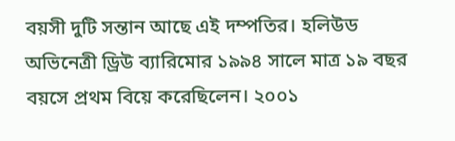বয়সী দুটি সন্তান আছে এই দম্পতির। হলিউড অভিনেত্রী ড্রিউ ব্যারিমোর ১৯৯৪ সালে মাত্র ১৯ বছর বয়সে প্রথম বিয়ে করেছিলেন। ২০০১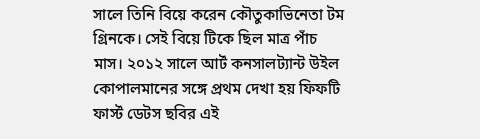সালে তিনি বিয়ে করেন কৌতুকাভিনেতা টম গ্রিনকে। সেই বিয়ে টিকে ছিল মাত্র পাঁচ মাস। ২০১২ সালে আর্ট কনসালট্যান্ট উইল কোপালমানের সঙ্গে প্রথম দেখা হয় ফিফটি ফার্স্ট ডেটস ছবির এই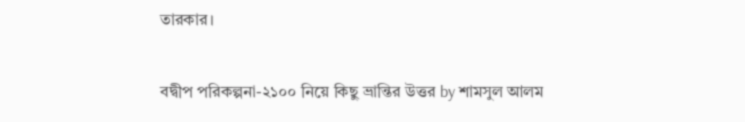তারকার।

বদ্বীপ পরিকল্পনা-২১০০ নিয়ে কিছু ভ্রান্তির উত্তর by শামসুল আলম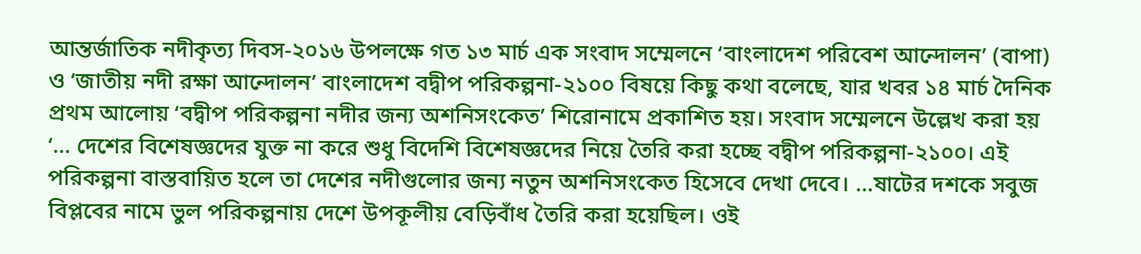আন্তর্জাতিক নদীকৃত্য দিবস-২০১৬ উপলক্ষে গত ১৩ মার্চ এক সংবাদ সম্মেলনে ‘বাংলাদেশ পরিবেশ আন্দোলন’ (বাপা) ও ‘জাতীয় নদী রক্ষা আন্দোলন’ বাংলাদেশ বদ্বীপ পরিকল্পনা-২১০০ বিষয়ে কিছু কথা বলেছে, যার খবর ১৪ মার্চ দৈনিক প্রথম আলোয় ‘বদ্বীপ পরিকল্পনা নদীর জন্য অশনিসংকেত’ শিরোনামে প্রকাশিত হয়। সংবাদ সম্মেলনে উল্লেখ করা হয় ‘… দেশের বিশেষজ্ঞদের যুক্ত না করে শুধু বিদেশি বিশেষজ্ঞদের নিয়ে তৈরি করা হচ্ছে বদ্বীপ পরিকল্পনা-২১০০। এই পরিকল্পনা বাস্তবায়িত হলে তা দেশের নদীগুলোর জন্য নতুন অশনিসংকেত হিসেবে দেখা দেবে। …ষাটের দশকে সবুজ বিপ্লবের নামে ভুল পরিকল্পনায় দেশে উপকূলীয় বেড়িবাঁধ তৈরি করা হয়েছিল। ওই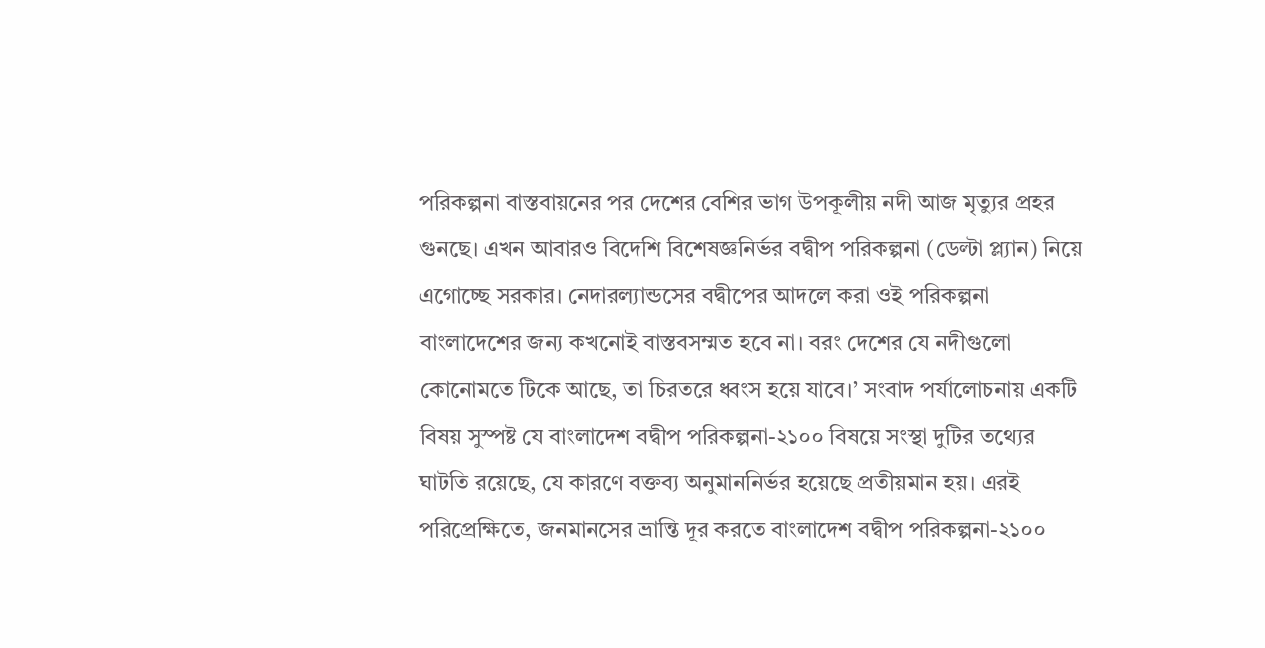পরিকল্পনা বাস্তবায়নের পর দেশের বেশির ভাগ উপকূলীয় নদী আজ মৃত্যুর প্রহর গুনছে। এখন আবারও বিদেশি বিশেষজ্ঞনির্ভর বদ্বীপ পরিকল্পনা (ডেল্টা প্ল্যান) নিয়ে এগোচ্ছে সরকার। নেদারল্যান্ডসের বদ্বীপের আদলে করা ওই পরিকল্পনা বাংলাদেশের জন্য কখনোই বাস্তবসম্মত হবে না। বরং দেশের যে নদীগুলো কোনোমতে টিকে আছে, তা চিরতরে ধ্বংস হয়ে যাবে।’ সংবাদ পর্যালোচনায় একটি বিষয় সুস্পষ্ট যে বাংলাদেশ বদ্বীপ পরিকল্পনা-২১০০ বিষয়ে সংস্থা দুটির তথ্যের ঘাটতি রয়েছে, যে কারণে বক্তব্য অনুমাননির্ভর হয়েছে প্রতীয়মান হয়। এরই পরিপ্রেক্ষিতে, জনমানসের ভ্রান্তি দূর করতে বাংলাদেশ বদ্বীপ পরিকল্পনা-২১০০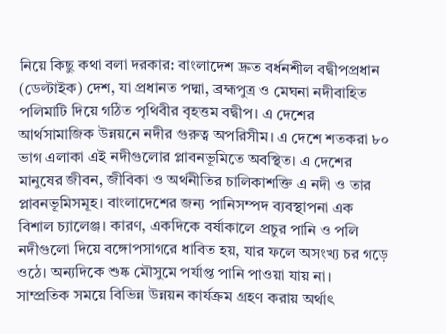নিয়ে কিছু কথা বলা দরকার: বাংলাদেশ দ্রুত বর্ধনশীল বদ্বীপপ্রধান (ডেল্টাইক) দেশ, যা প্রধানত পদ্মা, ব্রহ্মপুত্র ও মেঘনা নদীবাহিত পলিমাটি দিয়ে গঠিত পৃথিবীর বৃহত্তম বদ্বীপ। এ দেশের আর্থসামাজিক উন্নয়নে নদীর গুরুত্ব অপরিসীম। এ দেশে শতকরা ৮০ ভাগ এলাকা এই নদীগুলোর প্লাবনভূমিতে অবস্থিত। এ দেশের মানুষের জীবন, জীবিকা ও অর্থনীতির চালিকাশক্তি এ নদী ও তার প্লাবনভূমিসমূহ। বাংলাদেশের জন্য পানিসম্পদ ব্যবস্থাপনা এক বিশাল চ্যালেঞ্জ। কারণ, একদিকে বর্ষাকালে প্রচুর পানি ও পলি নদীগুলো দিয়ে বঙ্গোপসাগরে ধাবিত হয়, যার ফলে অসংখ্য চর গড়ে ওঠে। অন্যদিকে শুষ্ক মৌসুমে পর্যাপ্ত পানি পাওয়া যায় না। সাম্প্রতিক সময়ে বিভিন্ন উন্নয়ন কার্যক্রম গ্রহণ করায় অর্থাৎ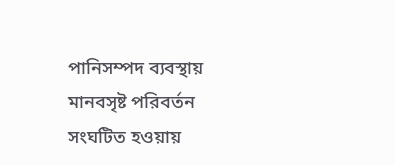পানিসম্পদ ব্যবস্থায় মানবসৃষ্ট পরিবর্তন সংঘটিত হওয়ায়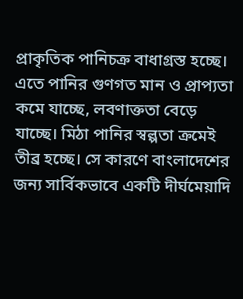প্রাকৃতিক পানিচক্র বাধাগ্রস্ত হচ্ছে। এতে পানির গুণগত মান ও প্রাপ্যতা কমে যাচ্ছে, লবণাক্ততা বেড়ে যাচ্ছে। মিঠা পানির স্বল্পতা ক্রমেই তীব্র হচ্ছে। সে কারণে বাংলাদেশের জন্য সার্বিকভাবে একটি দীর্ঘমেয়াদি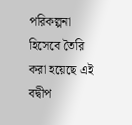পরিকল্পনা হিসেবে তৈরি করা হয়েছে এই বদ্বীপ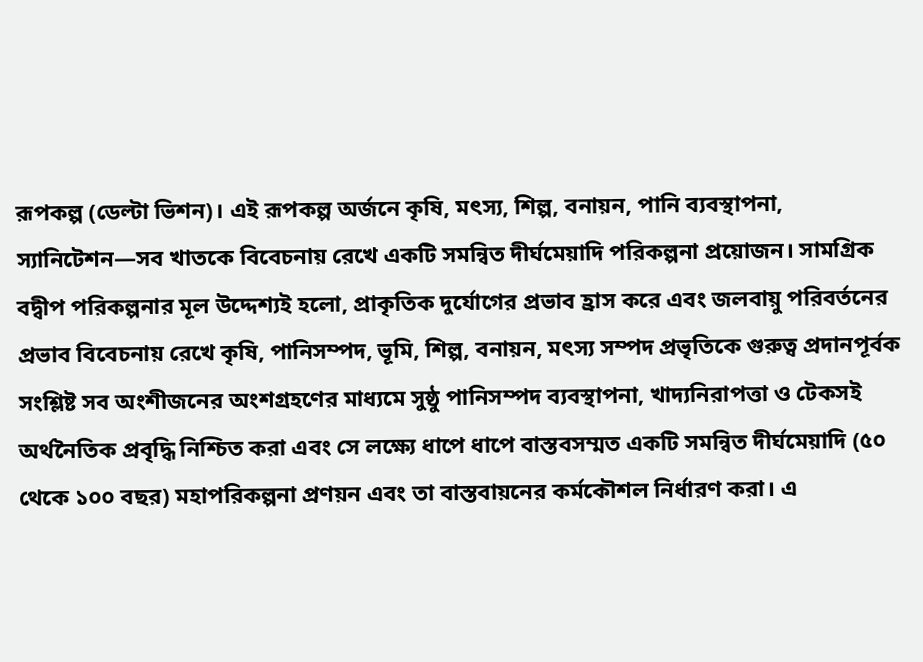রূপকল্প (ডেল্টা ভিশন)। এই রূপকল্প অর্জনে কৃষি, মৎস্য, শিল্প, বনায়ন, পানি ব্যবস্থাপনা, স্যানিটেশন—সব খাতকে বিবেচনায় রেখে একটি সমন্বিত দীর্ঘমেয়াদি পরিকল্পনা প্রয়োজন। সামগ্রিক বদ্বীপ পরিকল্পনার মূল উদ্দেশ্যই হলো, প্রাকৃতিক দুর্যোগের প্রভাব হ্রাস করে এবং জলবায়ু পরিবর্তনের প্রভাব বিবেচনায় রেখে কৃষি, পানিসম্পদ, ভূমি, শিল্প, বনায়ন, মৎস্য সম্পদ প্রভৃতিকে গুরুত্ব প্রদানপূর্বক সংশ্লিষ্ট সব অংশীজনের অংশগ্রহণের মাধ্যমে সুষ্ঠু পানিসম্পদ ব্যবস্থাপনা, খাদ্যনিরাপত্তা ও টেকসই অর্থনৈতিক প্রবৃদ্ধি নিশ্চিত করা এবং সে লক্ষ্যে ধাপে ধাপে বাস্তবসম্মত একটি সমন্বিত দীর্ঘমেয়াদি (৫০ থেকে ১০০ বছর) মহাপরিকল্পনা প্রণয়ন এবং তা বাস্তবায়নের কর্মকৌশল নির্ধারণ করা। এ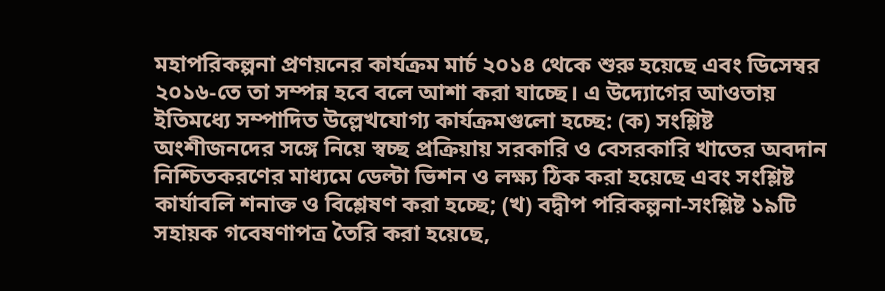মহাপরিকল্পনা প্রণয়নের কার্যক্রম মার্চ ২০১৪ থেকে শুরু হয়েছে এবং ডিসেম্বর ২০১৬-তে তা সম্পন্ন হবে বলে আশা করা যাচ্ছে। এ উদ্যোগের আওতায় ইতিমধ্যে সম্পাদিত উল্লেখযোগ্য কার্যক্রমগুলো হচ্ছে: (ক) সংশ্লিষ্ট অংশীজনদের সঙ্গে নিয়ে স্বচ্ছ প্রক্রিয়ায় সরকারি ও বেসরকারি খাতের অবদান নিশ্চিতকরণের মাধ্যমে ডেল্টা ভিশন ও লক্ষ্য ঠিক করা হয়েছে এবং সংশ্লিষ্ট কার্যাবলি শনাক্ত ও বিশ্লেষণ করা হচ্ছে; (খ) বদ্বীপ পরিকল্পনা-সংশ্লিষ্ট ১৯টি সহায়ক গবেষণাপত্র তৈরি করা হয়েছে,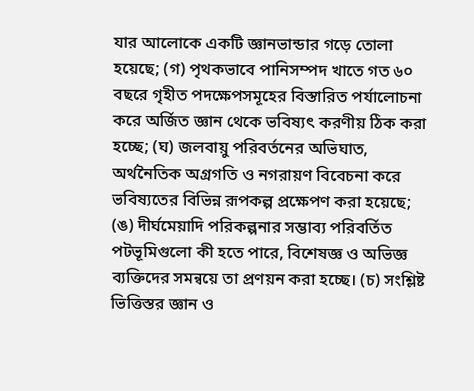যার আলোকে একটি জ্ঞানভান্ডার গড়ে তোলা হয়েছে; (গ) পৃথকভাবে পানিসম্পদ খাতে গত ৬০ বছরে গৃহীত পদক্ষেপসমূহের বিস্তারিত পর্যালোচনা করে অর্জিত জ্ঞান থেকে ভবিষ্যৎ করণীয় ঠিক করা হচ্ছে; (ঘ) জলবায়ু পরিবর্তনের অভিঘাত, অর্থনৈতিক অগ্রগতি ও নগরায়ণ বিবেচনা করে ভবিষ্যতের বিভিন্ন রূপকল্প প্রক্ষেপণ করা হয়েছে; (ঙ) দীর্ঘমেয়াদি পরিকল্পনার সম্ভাব্য পরিবর্তিত পটভূমিগুলো কী হতে পারে, বিশেষজ্ঞ ও অভিজ্ঞ ব্যক্তিদের সমন্বয়ে তা প্রণয়ন করা হচ্ছে। (চ) সংশ্লিষ্ট ভিত্তিস্তর জ্ঞান ও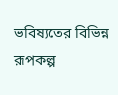ভবিষ্যতের বিভিন্ন রূপকল্প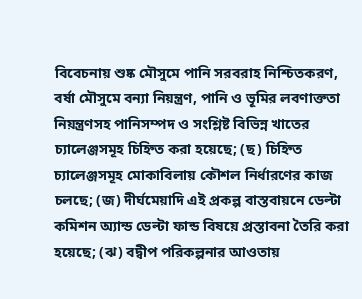বিবেচনায় শুষ্ক মৌসুমে পানি সরবরাহ নিশ্চিতকরণ, বর্ষা মৌসুমে বন্যা নিয়ন্ত্রণ, পানি ও ভূমির লবণাক্ততা নিয়ন্ত্রণসহ পানিসম্পদ ও সংশ্লিষ্ট বিভিন্ন খাতের চ্যালেঞ্জসমূহ চিহ্নিত করা হয়েছে; (ছ) চিহ্নিত চ্যালেঞ্জসমূহ মোকাবিলায় কৌশল নির্ধারণের কাজ চলছে; (জ) দীর্ঘমেয়াদি এই প্রকল্প বাস্তবায়নে ডেল্টা কমিশন অ্যান্ড ডেল্টা ফান্ড বিষয়ে প্রস্তাবনা তৈরি করা হয়েছে; (ঝ) বদ্বীপ পরিকল্পনার আওতায়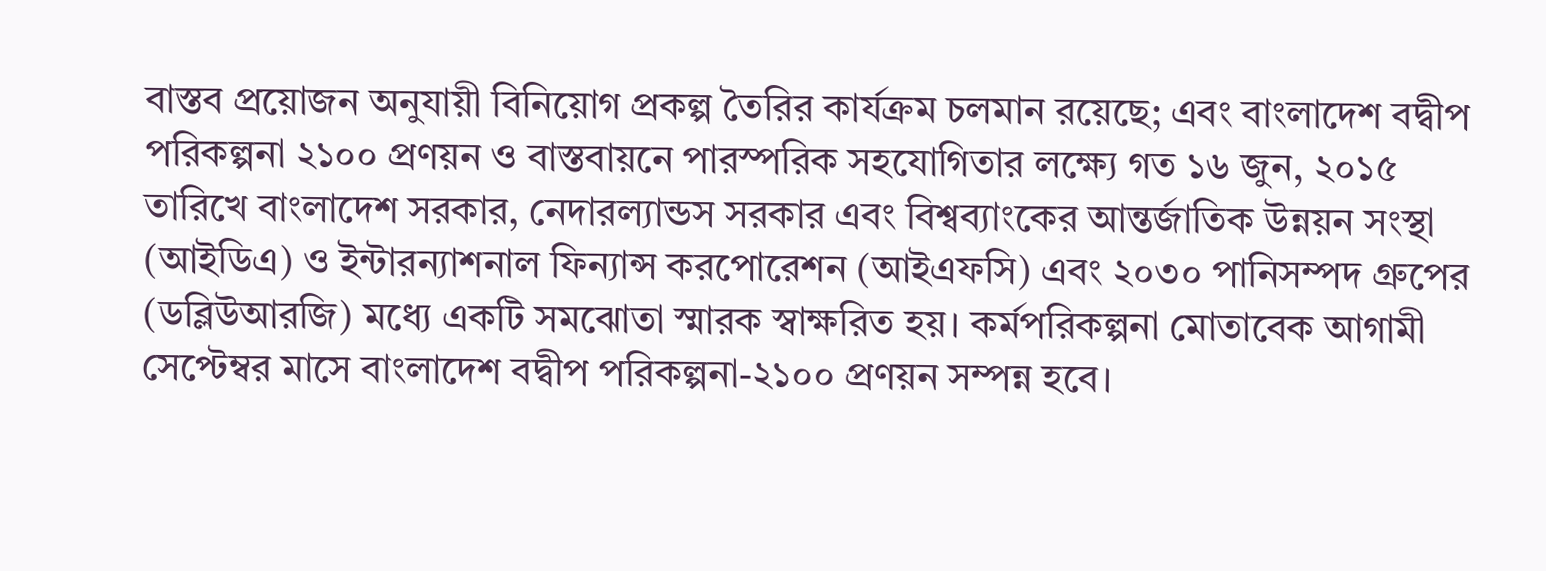বাস্তব প্রয়োজন অনুযায়ী বিনিয়োগ প্রকল্প তৈরির কার্যক্রম চলমান রয়েছে; এবং বাংলাদেশ বদ্বীপ পরিকল্পনা ২১০০ প্রণয়ন ও বাস্তবায়নে পারস্পরিক সহযোগিতার লক্ষ্যে গত ১৬ জুন, ২০১৫ তারিখে বাংলাদেশ সরকার, নেদারল্যান্ডস সরকার এবং বিশ্বব্যাংকের আন্তর্জাতিক উন্নয়ন সংস্থা (আইডিএ) ও ইন্টারন্যাশনাল ফিন্যান্স করপোরেশন (আইএফসি) এবং ২০৩০ পানিসম্পদ গ্রুপের (ডব্লিউআরজি) মধ্যে একটি সমঝোতা স্মারক স্বাক্ষরিত হয়। কর্মপরিকল্পনা মোতাবেক আগামী সেপ্টেম্বর মাসে বাংলাদেশ বদ্বীপ পরিকল্পনা-২১০০ প্রণয়ন সম্পন্ন হবে।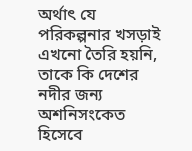অর্থাৎ যে পরিকল্পনার খসড়াই এখনো তৈরি হয়নি, তাকে কি দেশের নদীর জন্য অশনিসংকেত হিসেবে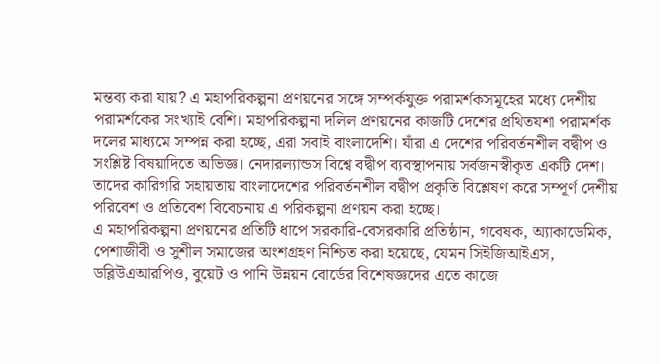মন্তব্য করা যায়? এ মহাপরিকল্পনা প্রণয়নের সঙ্গে সম্পর্কযুক্ত পরামর্শকসমূহের মধ্যে দেশীয় পরামর্শকের সংখ্যাই বেশি। মহাপরিকল্পনা দলিল প্রণয়নের কাজটি দেশের প্রথিতযশা পরামর্শক দলের মাধ্যমে সম্পন্ন করা হচ্ছে, এরা সবাই বাংলাদেশি। যাঁরা এ দেশের পরিবর্তনশীল বদ্বীপ ও সংশ্লিষ্ট বিষয়াদিতে অভিজ্ঞ। নেদারল্যান্ডস বিশ্বে বদ্বীপ ব্যবস্থাপনায় সর্বজনস্বীকৃত একটি দেশ। তাদের কারিগরি সহায়তায় বাংলাদেশের পরিবর্তনশীল বদ্বীপ প্রকৃতি বিশ্লেষণ করে সম্পূর্ণ দেশীয় পরিবেশ ও প্রতিবেশ বিবেচনায় এ পরিকল্পনা প্রণয়ন করা হচ্ছে।
এ মহাপরিকল্পনা প্রণয়নের প্রতিটি ধাপে সরকারি-বেসরকারি প্রতিষ্ঠান, গবেষক, অ্যাকাডেমিক, পেশাজীবী ও সুশীল সমাজের অংশগ্রহণ নিশ্চিত করা হয়েছে, যেমন সিইজিআইএস, ডব্লিউএআরপিও, বুয়েট ও পানি উন্নয়ন বোর্ডের বিশেষজ্ঞদের এতে কাজে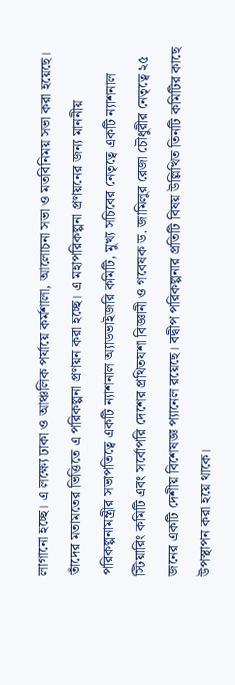লাগানো হচ্ছে। এ লক্ষ্যে ঢাকা ও আঞ্চলিক পর্যায়ে কর্মশালা, আলোচনা সভা ও মতবিনিময় সভা করা হয়েছে। তাঁদের মতামতের ভিত্তিতে এ পরিকল্পনা প্রণয়ন করা হচ্ছে। এ মহাপরিকল্পনা প্রণয়নের জন্য মাননীয় পরিকল্পনামন্ত্রীর সভাপতিত্বে একটি ন্যাশনাল অ্যাডভাইজরি কমিটি, মুখ্য সচিবের নেতৃত্বে একটি ন্যাশনাল স্টিয়ারিং কমিটি এবং সর্বোপরি দেশের প্রথিতযশা বিজ্ঞানী ও গবেষক ড. জামিলুর রেজা চৌধুরীর নেতৃত্বে ২৫ জনের একটি দেশীয় বিশেষজ্ঞ প্যানেল রয়েছে। বদ্বীপ পরিকল্পনার প্রতিটি বিষয় উল্লিখিত তিনটি কমিটির কাছে উপস্থাপন করা হয়ে থাকে।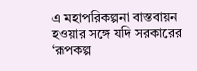এ মহাপরিকল্পনা বাস্তবায়ন হওয়ার সঙ্গে যদি সরকারের ‘রূপকল্প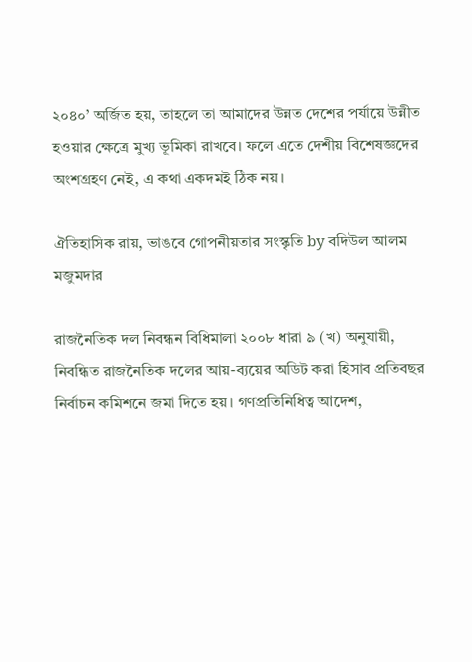২০৪০’ অর্জিত হয়, তাহলে তা আমাদের উন্নত দেশের পর্যায়ে উন্নীত হওয়ার ক্ষেত্রে মুখ্য ভূমিকা রাখবে। ফলে এতে দেশীয় বিশেষজ্ঞদের অংশগ্রহণ নেই, এ কথা একদমই ঠিক নয়।

ঐতিহাসিক রায়, ভাঙবে গোপনীয়তার সংস্কৃতি by বদিউল আলম মজুমদার

রাজনৈতিক দল নিবন্ধন বিধিমালা ২০০৮ ধারা ৯ (খ) অনুযায়ী, নিবন্ধিত রাজনৈতিক দলের আয়-ব্যয়ের অডিট করা হিসাব প্রতিবছর নির্বাচন কমিশনে জমা দিতে হয়। গণপ্রতিনিধিত্ব আদেশ,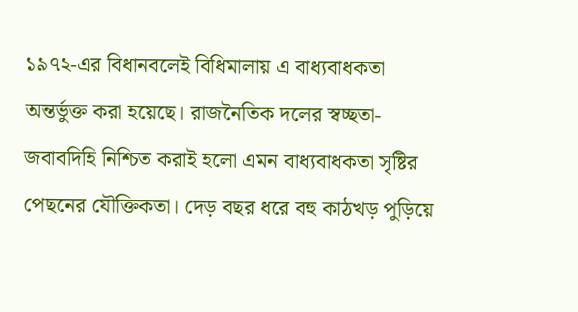১৯৭২-এর বিধানবলেই বিধিমালায় এ বাধ্যবাধকতা অন্তর্ভুক্ত করা হয়েছে। রাজনৈতিক দলের স্বচ্ছতা-জবাবদিহি নিশ্চিত করাই হলো এমন বাধ্যবাধকতা সৃষ্টির পেছনের যৌক্তিকতা। দেড় বছর ধরে বহু কাঠখড় পুড়িয়ে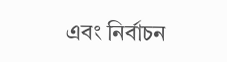এবং নির্বাচন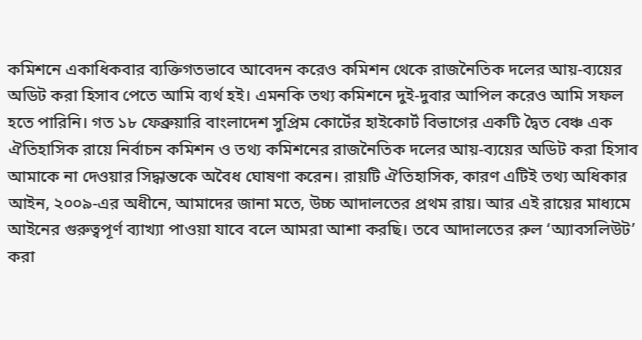কমিশনে একাধিকবার ব্যক্তিগতভাবে আবেদন করেও কমিশন থেকে রাজনৈতিক দলের আয়-ব্যয়ের অডিট করা হিসাব পেতে আমি ব্যর্থ হই। এমনকি তথ্য কমিশনে দুই-দুবার আপিল করেও আমি সফল হতে পারিনি। গত ১৮ ফেব্রুয়ারি বাংলাদেশ সুপ্রিম কোর্টের হাইকোর্ট বিভাগের একটি দ্বৈত বেঞ্চ এক ঐতিহাসিক রায়ে নির্বাচন কমিশন ও তথ্য কমিশনের রাজনৈতিক দলের আয়-ব্যয়ের অডিট করা হিসাব আমাকে না দেওয়ার সিদ্ধান্তকে অবৈধ ঘোষণা করেন। রায়টি ঐতিহাসিক, কারণ এটিই তথ্য অধিকার আইন, ২০০৯-এর অধীনে, আমাদের জানা মতে, উচ্চ আদালতের প্রথম রায়। আর এই রায়ের মাধ্যমে আইনের গুরুত্বপূর্ণ ব্যাখ্যা পাওয়া যাবে বলে আমরা আশা করছি। তবে আদালতের রুল ‘অ্যাবসলিউট’ করা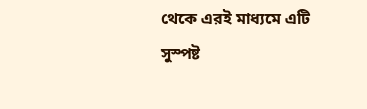থেকে এরই মাধ্যমে এটি সুস্পষ্ট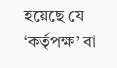হয়েছে যে ‘কর্তৃপক্ষ’ বা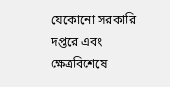যেকোনো সরকারি দপ্তরে এবং ক্ষেত্রবিশেষে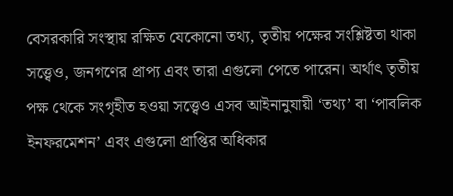বেসরকারি সংস্থায় রক্ষিত যেকোনো তথ্য, তৃতীয় পক্ষের সংশ্লিষ্টতা থাকা সত্ত্বেও, জনগণের প্রাপ্য এবং তারা এগুলো পেতে পারেন। অর্থাৎ তৃতীয় পক্ষ থেকে সংগৃহীত হওয়া সত্ত্বেও এসব আইনানুযায়ী ‘তথ্য’ বা ‘পাবলিক ইনফরমেশন’ এবং এগুলো প্রাপ্তির অধিকার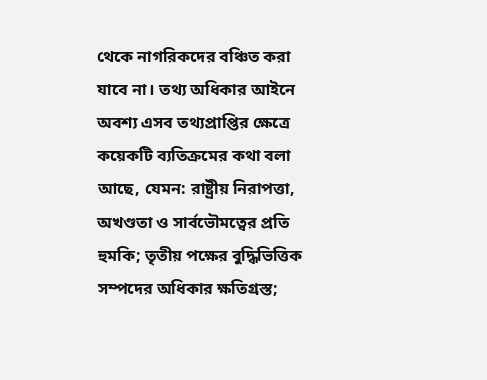থেকে নাগরিকদের বঞ্চিত করা যাবে না। তথ্য অধিকার আইনে অবশ্য এসব তথ্যপ্রাপ্তির ক্ষেত্রে কয়েকটি ব্যতিক্রমের কথা বলা আছে, যেমন: রাষ্ট্রীয় নিরাপত্তা, অখণ্ডতা ও সার্বভৌমত্বের প্রতি হুমকি; তৃতীয় পক্ষের বুদ্ধিভিত্তিক সম্পদের অধিকার ক্ষতিগ্রস্ত;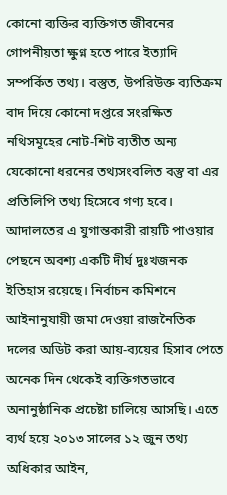কোনো ব্যক্তির ব্যক্তিগত জীবনের গোপনীয়তা ক্ষুণ্ন হতে পারে ইত্যাদি সম্পর্কিত তথ্য। বস্তুত, উপরিউক্ত ব্যতিক্রম বাদ দিয়ে কোনো দপ্তরে সংরক্ষিত নথিসমূহের নোট-শিট ব্যতীত অন্য যেকোনো ধরনের তথ্যসংবলিত বস্তু বা এর প্রতিলিপি তথ্য হিসেবে গণ্য হবে। আদালতের এ যুগান্তকারী রায়টি পাওয়ার পেছনে অবশ্য একটি দীর্ঘ দুঃখজনক ইতিহাস রয়েছে। নির্বাচন কমিশনে আইনানুযায়ী জমা দেওয়া রাজনৈতিক দলের অডিট করা আয়-ব্যয়ের হিসাব পেতে অনেক দিন থেকেই ব্যক্তিগতভাবে অনানুষ্ঠানিক প্রচেষ্টা চালিয়ে আসছি। এতে ব্যর্থ হয়ে ২০১৩ সালের ১২ জুন তথ্য অধিকার আইন,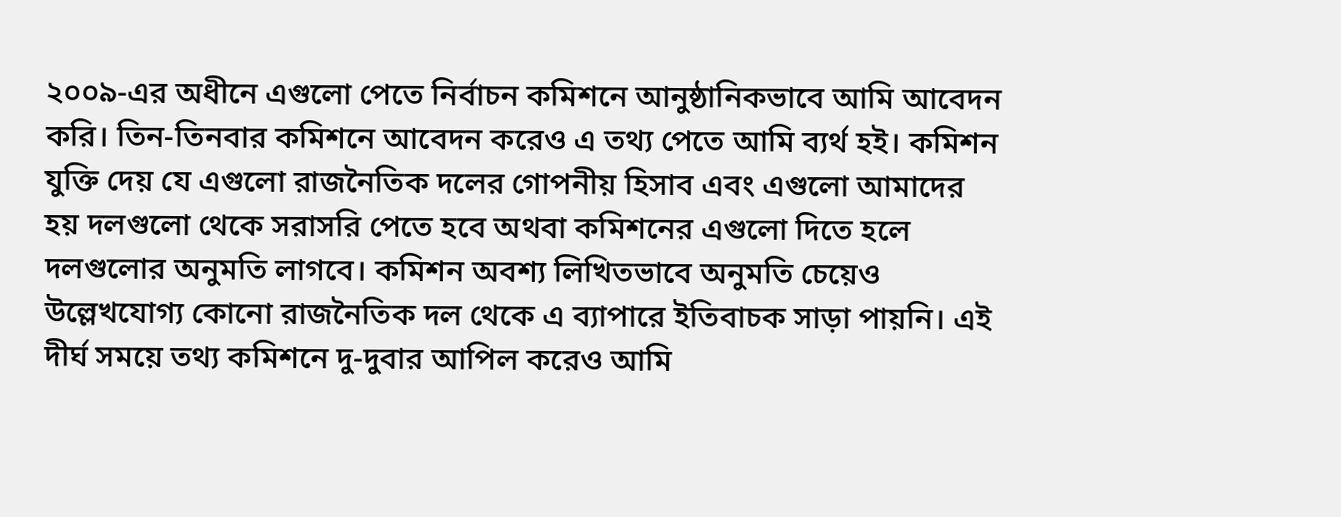২০০৯-এর অধীনে এগুলো পেতে নির্বাচন কমিশনে আনুষ্ঠানিকভাবে আমি আবেদন করি। তিন-তিনবার কমিশনে আবেদন করেও এ তথ্য পেতে আমি ব্যর্থ হই। কমিশন যুক্তি দেয় যে এগুলো রাজনৈতিক দলের গোপনীয় হিসাব এবং এগুলো আমাদের হয় দলগুলো থেকে সরাসরি পেতে হবে অথবা কমিশনের এগুলো দিতে হলে দলগুলোর অনুমতি লাগবে। কমিশন অবশ্য লিখিতভাবে অনুমতি চেয়েও উল্লেখযোগ্য কোনো রাজনৈতিক দল থেকে এ ব্যাপারে ইতিবাচক সাড়া পায়নি। এই দীর্ঘ সময়ে তথ্য কমিশনে দু-দুবার আপিল করেও আমি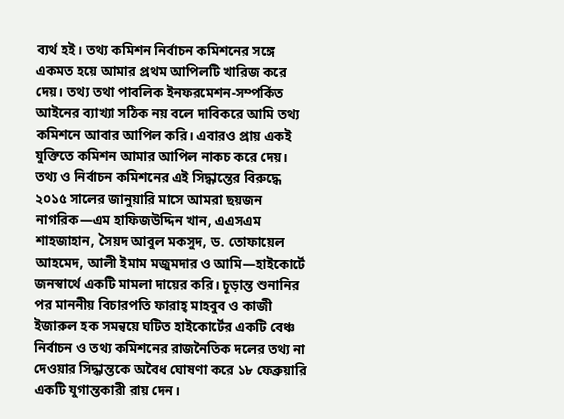ব্যর্থ হই। তথ্য কমিশন নির্বাচন কমিশনের সঙ্গে একমত হয়ে আমার প্রথম আপিলটি খারিজ করে দেয়। তথ্য তথা পাবলিক ইনফরমেশন-সম্পর্কিত আইনের ব্যাখ্যা সঠিক নয় বলে দাবিকরে আমি তথ্য কমিশনে আবার আপিল করি। এবারও প্রায় একই যুক্তিতে কমিশন আমার আপিল নাকচ করে দেয়। তথ্য ও নির্বাচন কমিশনের এই সিদ্ধান্তের বিরুদ্ধে ২০১৫ সালের জানুয়ারি মাসে আমরা ছয়জন নাগরিক—এম হাফিজউদ্দিন খান, এএসএম শাহজাহান, সৈয়দ আবুল মকসুদ, ড. তোফায়েল আহমেদ, আলী ইমাম মজুমদার ও আমি—হাইকোর্টে জনস্বার্থে একটি মামলা দায়ের করি। চূড়ান্ত শুনানির পর মাননীয় বিচারপতি ফারাহ্ মাহবুব ও কাজী ইজারুল হক সমন্বয়ে ঘটিত হাইকোর্টের একটি বেঞ্চ নির্বাচন ও তথ্য কমিশনের রাজনৈতিক দলের তথ্য না দেওয়ার সিদ্ধান্তকে অবৈধ ঘোষণা করে ১৮ ফেব্রুয়ারি একটি যুগান্তকারী রায় দেন।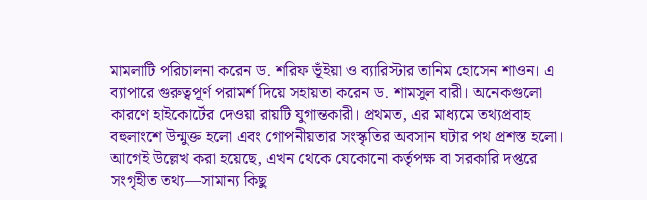মামলাটি পরিচালনা করেন ড. শরিফ ভূঁইয়া ও ব্যারিস্টার তানিম হোসেন শাওন। এ ব্যাপারে গুরুত্বপূর্ণ পরামর্শ দিয়ে সহায়তা করেন ড. শামসুল বারী। অনেকগুলো কারণে হাইকোর্টের দেওয়া রায়টি যুগান্তকারী। প্রথমত, এর মাধ্যমে তথ্যপ্রবাহ বহুলাংশে উন্মুক্ত হলো এবং গোপনীয়তার সংস্কৃতির অবসান ঘটার পথ প্রশস্ত হলো। আগেই উল্লেখ করা হয়েছে, এখন থেকে যেকোনো কর্তৃপক্ষ বা সরকারি দপ্তরে সংগৃহীত তথ্য—সামান্য কিছু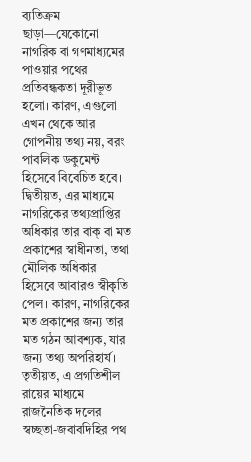ব্যতিক্রম ছাড়া—যেকোনো নাগরিক বা গণমাধ্যমের পাওয়ার পথের প্রতিবন্ধকতা দূরীভূত হলো। কারণ, এগুলো এখন থেকে আর গোপনীয় তথ্য নয়, বরং পাবলিক ডকুমেন্ট হিসেবে বিবেচিত হবে। দ্বিতীয়ত, এর মাধ্যমে নাগরিকের তথ্যপ্রাপ্তির অধিকার তার বাক্ বা মত প্রকাশের স্বাধীনতা, তথা মৌলিক অধিকার হিসেবে আবারও স্বীকৃতি পেল। কারণ, নাগরিকের মত প্রকাশের জন্য তার মত গঠন আবশ্যক, যার জন্য তথ্য অপরিহার্য। তৃতীয়ত, এ প্রগতিশীল রায়ের মাধ্যমে রাজনৈতিক দলের স্বচ্ছতা-জবাবদিহির পথ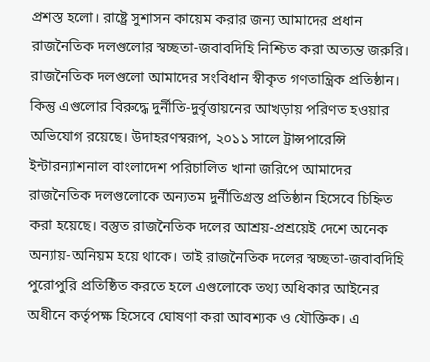প্রশস্ত হলো। রাষ্ট্রে সুশাসন কায়েম করার জন্য আমাদের প্রধান রাজনৈতিক দলগুলোর স্বচ্ছতা-জবাবদিহি নিশ্চিত করা অত্যন্ত জরুরি। রাজনৈতিক দলগুলো আমাদের সংবিধান স্বীকৃত গণতান্ত্রিক প্রতিষ্ঠান। কিন্তু এগুলোর বিরুদ্ধে দুর্নীতি-দুর্বৃত্তায়নের আখড়ায় পরিণত হওয়ার অভিযোগ রয়েছে। উদাহরণস্বরূপ, ২০১১ সালে ট্রান্সপারেন্সি ইন্টারন্যাশনাল বাংলাদেশ পরিচালিত খানা জরিপে আমাদের রাজনৈতিক দলগুলোকে অন্যতম দুর্নীতিগ্রস্ত প্রতিষ্ঠান হিসেবে চিহ্নিত করা হয়েছে। বস্তুত রাজনৈতিক দলের আশ্রয়-প্রশ্রয়েই দেশে অনেক অন্যায়-অনিয়ম হয়ে থাকে। তাই রাজনৈতিক দলের স্বচ্ছতা-জবাবদিহি পুরোপুরি প্রতিষ্ঠিত করতে হলে এগুলোকে তথ্য অধিকার আইনের অধীনে কর্তৃপক্ষ হিসেবে ঘোষণা করা আবশ্যক ও যৌক্তিক। এ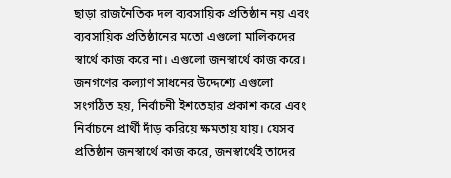ছাড়া রাজনৈতিক দল ব্যবসায়িক প্রতিষ্ঠান নয় এবং ব্যবসায়িক প্রতিষ্ঠানের মতো এগুলো মালিকদের স্বার্থে কাজ করে না। এগুলো জনস্বার্থে কাজ করে। জনগণের কল্যাণ সাধনের উদ্দেশ্যে এগুলো সংগঠিত হয়, নির্বাচনী ইশতেহার প্রকাশ করে এবং নির্বাচনে প্রার্থী দাঁড় করিয়ে ক্ষমতায় যায়। যেসব প্রতিষ্ঠান জনস্বার্থে কাজ করে, জনস্বার্থেই তাদের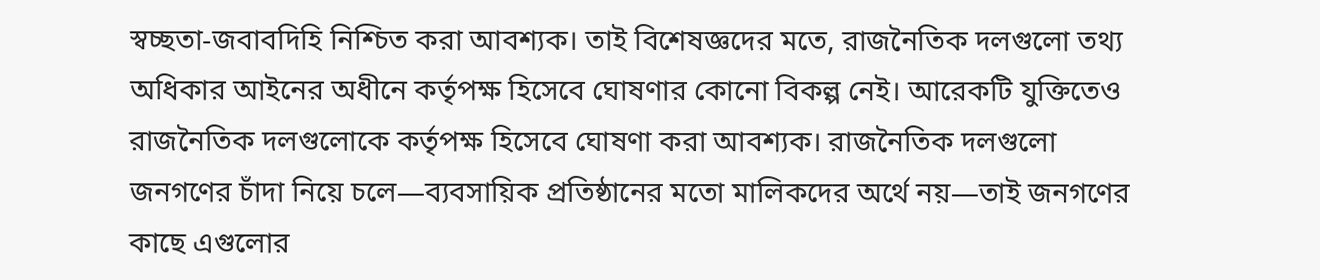স্বচ্ছতা-জবাবদিহি নিশ্চিত করা আবশ্যক। তাই বিশেষজ্ঞদের মতে, রাজনৈতিক দলগুলো তথ্য অধিকার আইনের অধীনে কর্তৃপক্ষ হিসেবে ঘোষণার কোনো বিকল্প নেই। আরেকটি যুক্তিতেও রাজনৈতিক দলগুলোকে কর্তৃপক্ষ হিসেবে ঘোষণা করা আবশ্যক। রাজনৈতিক দলগুলো জনগণের চাঁদা নিয়ে চলে—ব্যবসায়িক প্রতিষ্ঠানের মতো মালিকদের অর্থে নয়—তাই জনগণের কাছে এগুলোর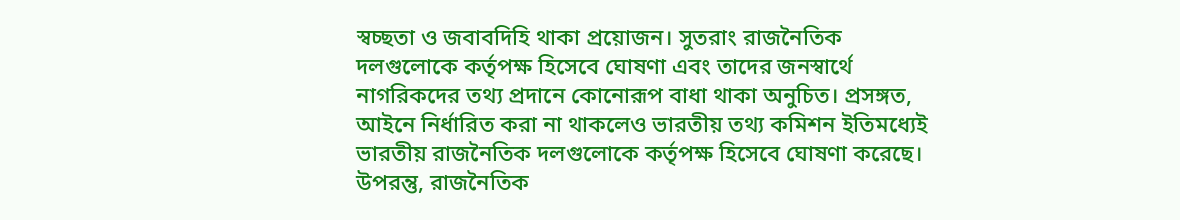স্বচ্ছতা ও জবাবদিহি থাকা প্রয়োজন। সুতরাং রাজনৈতিক দলগুলোকে কর্তৃপক্ষ হিসেবে ঘোষণা এবং তাদের জনস্বার্থে নাগরিকদের তথ্য প্রদানে কোনোরূপ বাধা থাকা অনুচিত। প্রসঙ্গত, আইনে নির্ধারিত করা না থাকলেও ভারতীয় তথ্য কমিশন ইতিমধ্যেই ভারতীয় রাজনৈতিক দলগুলোকে কর্তৃপক্ষ হিসেবে ঘোষণা করেছে। উপরন্তু, রাজনৈতিক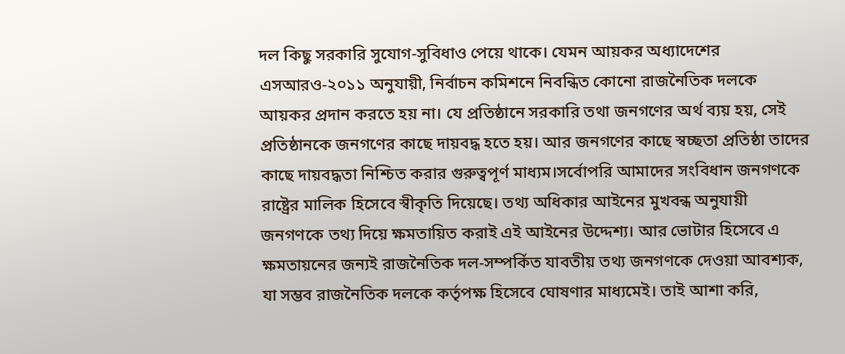দল কিছু সরকারি সুযোগ-সুবিধাও পেয়ে থাকে। যেমন আয়কর অধ্যাদেশের এসআরও-২০১১ অনুযায়ী, নির্বাচন কমিশনে নিবন্ধিত কোনো রাজনৈতিক দলকে আয়কর প্রদান করতে হয় না। যে প্রতিষ্ঠানে সরকারি তথা জনগণের অর্থ ব্যয় হয়, সেই প্রতিষ্ঠানকে জনগণের কাছে দায়বদ্ধ হতে হয়। আর জনগণের কাছে স্বচ্ছতা প্রতিষ্ঠা তাদের কাছে দায়বদ্ধতা নিশ্চিত করার গুরুত্বপূর্ণ মাধ্যম।সর্বোপরি আমাদের সংবিধান জনগণকে রাষ্ট্রের মালিক হিসেবে স্বীকৃতি দিয়েছে। তথ্য অধিকার আইনের মুখবন্ধ অনুযায়ী জনগণকে তথ্য দিয়ে ক্ষমতায়িত করাই এই আইনের উদ্দেশ্য। আর ভোটার হিসেবে এ ক্ষমতায়নের জন্যই রাজনৈতিক দল-সম্পর্কিত যাবতীয় তথ্য জনগণকে দেওয়া আবশ্যক, যা সম্ভব রাজনৈতিক দলকে কর্তৃপক্ষ হিসেবে ঘোষণার মাধ্যমেই। তাই আশা করি,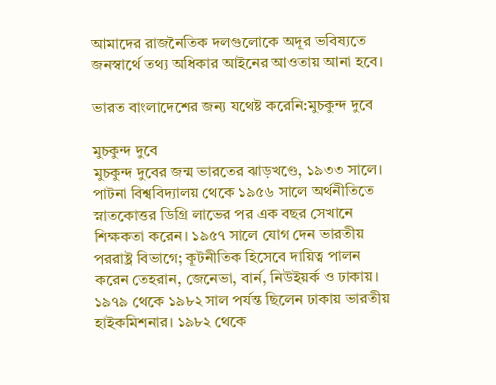আমাদের রাজনৈতিক দলগুলোকে অদূর ভবিষ্যতে জনস্বার্থে তথ্য অধিকার আইনের আওতায় আনা হবে।

ভারত বাংলাদেশের জন্য যথেষ্ট করেনি:মুচকুন্দ দুবে

মুচকুন্দ দুবে
মুচকুন্দ দুবের জন্ম ভারতের ঝাড়খণ্ডে, ১৯৩৩ সালে। পাটনা বিশ্ববিদ্যালয় থেকে ১৯৫৬ সালে অর্থনীতিতে স্নাতকোত্তর ডিগ্রি লাভের পর এক বছর সেখানে শিক্ষকতা করেন। ১৯৫৭ সালে যোগ দেন ভারতীয় পররাষ্ট্র বিভাগে; কূটনীতিক হিসেবে দায়িত্ব পালন করেন তেহরান, জেনেভা, বার্ন, নিউইয়র্ক ও ঢাকায়। ১৯৭৯ থেকে ১৯৮২ সাল পর্যন্ত ছিলেন ঢাকায় ভারতীয় হাইকমিশনার। ১৯৮২ থেকে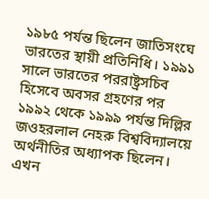১৯৮৫ পর্যন্ত ছিলেন জাতিসংঘে ভারতের স্থায়ী প্রতিনিধি। ১৯৯১ সালে ভারতের পররাষ্ট্রসচিব হিসেবে অবসর গ্রহণের পর ১৯৯২ থেকে ১৯৯৯ পর্যন্ত দিল্লির জওহরলাল নেহরু বিশ্ববিদ্যালয়ে অর্থনীতির অধ্যাপক ছিলেন। এখন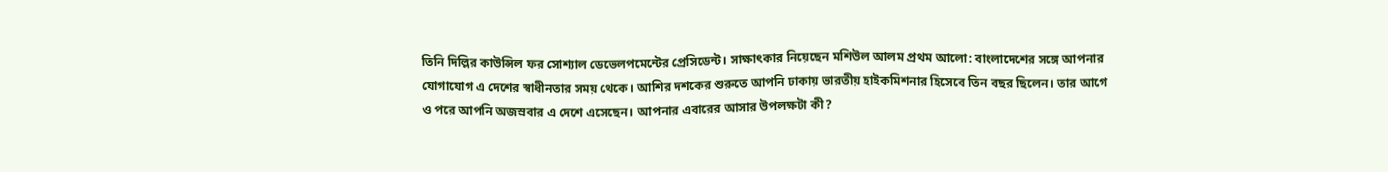তিনি দিল্লির কাউন্সিল ফর সোশ্যাল ডেভেলপমেন্টের প্রেসিডেন্ট। সাক্ষাৎকার নিয়েছেন মশিউল আলম প্রথম আলো: বাংলাদেশের সঙ্গে আপনার যোগাযোগ এ দেশের স্বাধীনতার সময় থেকে। আশির দশকের শুরুতে আপনি ঢাকায় ভারতীয় হাইকমিশনার হিসেবে তিন বছর ছিলেন। তার আগে ও পরে আপনি অজস্রবার এ দেশে এসেছেন। আপনার এবারের আসার উপলক্ষটা কী?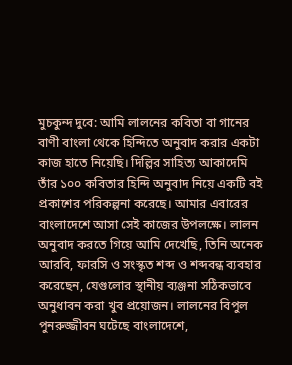মুচকুন্দ দুবে: আমি লালনের কবিতা বা গানের বাণী বাংলা থেকে হিন্দিতে অনুবাদ করার একটা কাজ হাতে নিয়েছি। দিল্লির সাহিত্য আকাদেমি তাঁর ১০০ কবিতার হিন্দি অনুবাদ নিয়ে একটি বই প্রকাশের পরিকল্পনা করেছে। আমার এবারের বাংলাদেশে আসা সেই কাজের উপলক্ষে। লালন অনুবাদ করতে গিয়ে আমি দেখেছি, তিনি অনেক আরবি, ফারসি ও সংস্কৃত শব্দ ও শব্দবন্ধ ব্যবহার করেছেন, যেগুলোর স্থানীয় ব্যঞ্জনা সঠিকভাবে অনুধাবন করা খুব প্রয়োজন। লালনের বিপুল পুনরুজ্জীবন ঘটেছে বাংলাদেশে,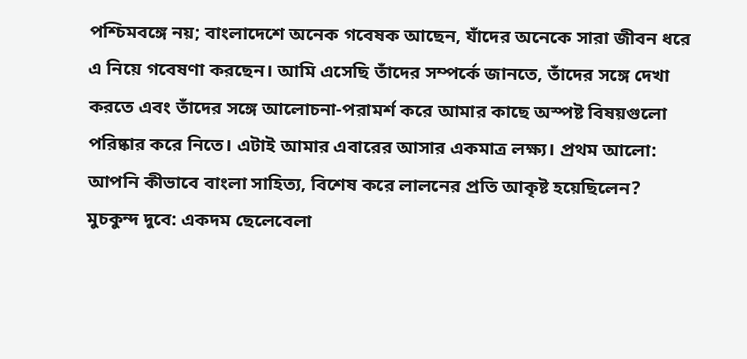পশ্চিমবঙ্গে নয়; বাংলাদেশে অনেক গবেষক আছেন, যাঁদের অনেকে সারা জীবন ধরে এ নিয়ে গবেষণা করছেন। আমি এসেছি তাঁদের সম্পর্কে জানতে, তাঁদের সঙ্গে দেখা করতে এবং তাঁদের সঙ্গে আলোচনা-পরামর্শ করে আমার কাছে অস্পষ্ট বিষয়গুলো পরিষ্কার করে নিতে। এটাই আমার এবারের আসার একমাত্র লক্ষ্য। প্রথম আলো: আপনি কীভাবে বাংলা সাহিত্য, বিশেষ করে লালনের প্রতি আকৃষ্ট হয়েছিলেন? মুচকুন্দ দুবে: একদম ছেলেবেলা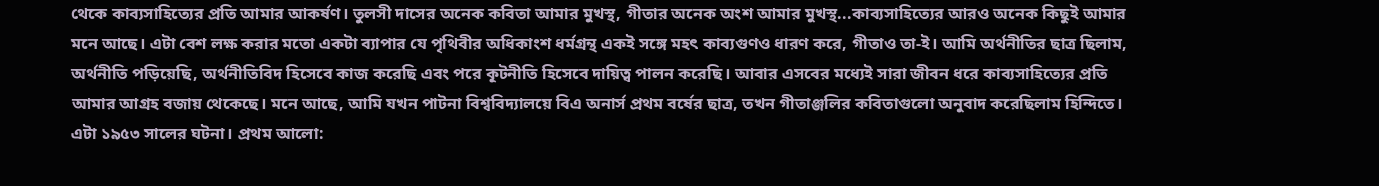থেকে কাব্যসাহিত্যের প্রতি আমার আকর্ষণ। তুলসী দাসের অনেক কবিতা আমার মুখস্থ, গীতার অনেক অংশ আমার মুখস্থ...কাব্যসাহিত্যের আরও অনেক কিছুই আমার মনে আছে। এটা বেশ লক্ষ করার মতো একটা ব্যাপার যে পৃথিবীর অধিকাংশ ধর্মগ্রন্থ একই সঙ্গে মহৎ কাব্যগুণও ধারণ করে, গীতাও তা-ই। আমি অর্থনীতির ছাত্র ছিলাম, অর্থনীতি পড়িয়েছি, অর্থনীতিবিদ হিসেবে কাজ করেছি এবং পরে কূটনীতি হিসেবে দায়িত্ব পালন করেছি। আবার এসবের মধ্যেই সারা জীবন ধরে কাব্যসাহিত্যের প্রতি আমার আগ্রহ বজায় থেকেছে। মনে আছে, আমি যখন পাটনা বিশ্ববিদ্যালয়ে বিএ অনার্স প্রথম বর্ষের ছাত্র, তখন গীতাঞ্জলির কবিতাগুলো অনুবাদ করেছিলাম হিন্দিতে। এটা ১৯৫৩ সালের ঘটনা। প্রথম আলো: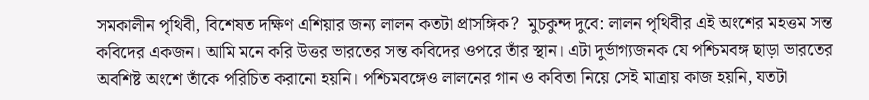সমকালীন পৃথিবী, বিশেষত দক্ষিণ এশিয়ার জন্য লালন কতটা প্রাসঙ্গিক?  মুচকুন্দ দুবে: লালন পৃথিবীর এই অংশের মহত্তম সন্ত কবিদের একজন। আমি মনে করি উত্তর ভারতের সন্ত কবিদের ওপরে তাঁর স্থান। এটা দুর্ভাগ্যজনক যে পশ্চিমবঙ্গ ছাড়া ভারতের অবশিষ্ট অংশে তাঁকে পরিচিত করানো হয়নি। পশ্চিমবঙ্গেও লালনের গান ও কবিতা নিয়ে সেই মাত্রায় কাজ হয়নি, যতটা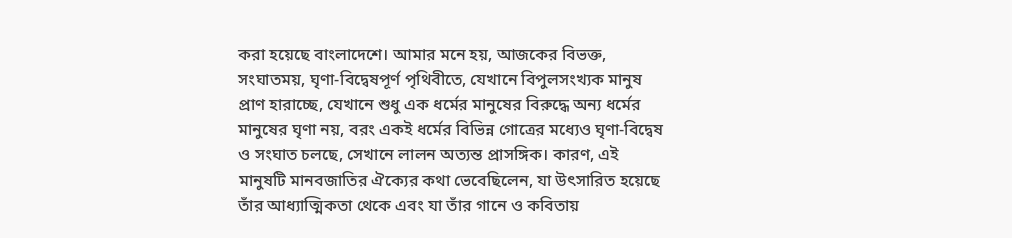করা হয়েছে বাংলাদেশে। আমার মনে হয়, আজকের বিভক্ত, সংঘাতময়, ঘৃণা-বিদ্বেষপূর্ণ পৃথিবীতে, যেখানে বিপুলসংখ্যক মানুষ প্রাণ হারাচ্ছে, যেখানে শুধু এক ধর্মের মানুষের বিরুদ্ধে অন্য ধর্মের মানুষের ঘৃণা নয়, বরং একই ধর্মের বিভিন্ন গোত্রের মধ্যেও ঘৃণা-বিদ্বেষ ও সংঘাত চলছে, সেখানে লালন অত্যন্ত প্রাসঙ্গিক। কারণ, এই মানুষটি মানবজাতির ঐক্যের কথা ভেবেছিলেন, যা উৎসারিত হয়েছে তাঁর আধ্যাত্মিকতা থেকে এবং যা তাঁর গানে ও কবিতায়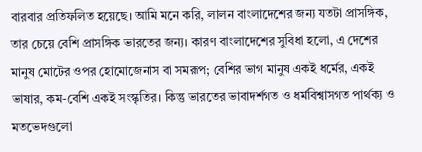বারবার প্রতিফলিত হয়েছে। আমি মনে করি, লালন বাংলাদেশের জন্য যতটা প্রাসঙ্গিক, তার চেয়ে বেশি প্রাসঙ্গিক ভারতের জন্য। কারণ বাংলাদেশের সুবিধা হলো, এ দেশের মানুষ মোটের ওপর হোমোজেনাস বা সমরূপ; বেশির ভাগ মানুষ একই ধর্মের, একই ভাষার, কম-বেশি একই সংস্কৃতির। কিন্তু ভারতের ভাবাদর্শগত ও ধর্মবিশ্বাসগত পার্থক্য ও মতভেদগুলো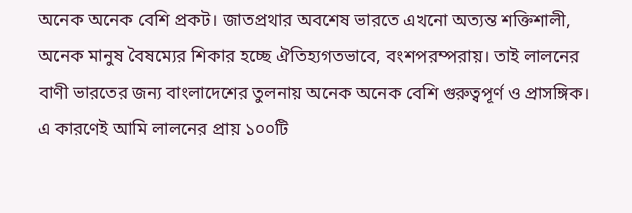অনেক অনেক বেশি প্রকট। জাতপ্রথার অবশেষ ভারতে এখনো অত্যন্ত শক্তিশালী, অনেক মানুষ বৈষম্যের শিকার হচ্ছে ঐতিহ্যগতভাবে, বংশপরম্পরায়। তাই লালনের বাণী ভারতের জন্য বাংলাদেশের তুলনায় অনেক অনেক বেশি গুরুত্বপূর্ণ ও প্রাসঙ্গিক। এ কারণেই আমি লালনের প্রায় ১০০টি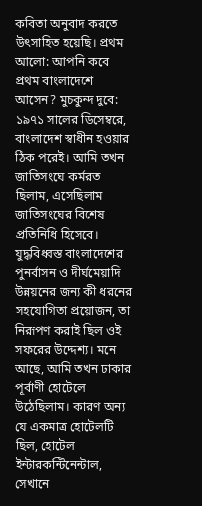কবিতা অনুবাদ করতে উৎসাহিত হয়েছি। প্রথম আলো: আপনি কবে প্রথম বাংলাদেশে আসেন? মুচকুন্দ দুবে: ১৯৭১ সালের ডিসেম্বরে, বাংলাদেশ স্বাধীন হওয়ার ঠিক পরেই। আমি তখন জাতিসংঘে কর্মরত ছিলাম, এসেছিলাম জাতিসংঘের বিশেষ প্রতিনিধি হিসেবে। যুদ্ধবিধ্বস্ত বাংলাদেশের পুনর্বাসন ও দীর্ঘমেয়াদি উন্নয়নের জন্য কী ধরনের সহযোগিতা প্রয়োজন, তা নিরূপণ করাই ছিল ওই সফরের উদ্দেশ্য। মনে আছে, আমি তখন ঢাকার পূর্বাণী হোটেলে উঠেছিলাম। কারণ অন্য যে একমাত্র হোটেলটি ছিল, হোটেল ইন্টারকন্টিনেন্টাল, সেখানে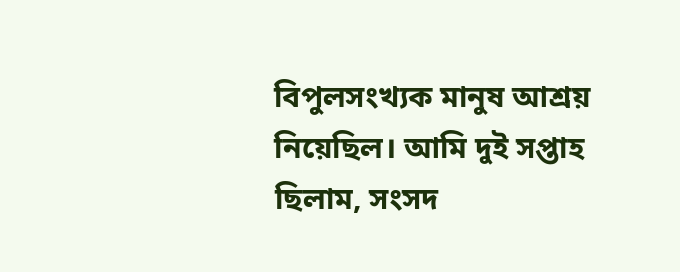বিপুলসংখ্যক মানুষ আশ্রয় নিয়েছিল। আমি দুই সপ্তাহ ছিলাম, সংসদ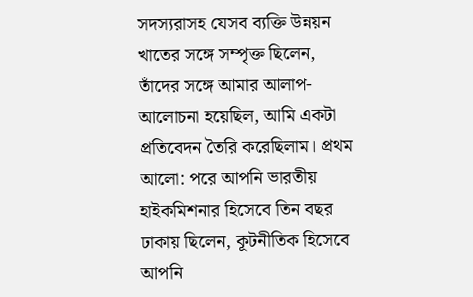সদস্যরাসহ যেসব ব্যক্তি উন্নয়ন খাতের সঙ্গে সম্পৃক্ত ছিলেন, তাঁদের সঙ্গে আমার আলাপ-আলোচনা হয়েছিল, আমি একটা প্রতিবেদন তৈরি করেছিলাম। প্রথম আলো: পরে আপনি ভারতীয় হাইকমিশনার হিসেবে তিন বছর ঢাকায় ছিলেন, কূটনীতিক হিসেবে আপনি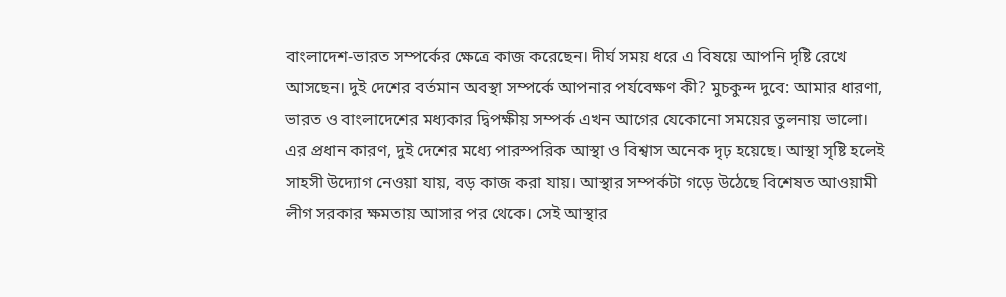বাংলাদেশ-ভারত সম্পর্কের ক্ষেত্রে কাজ করেছেন। দীর্ঘ সময় ধরে এ বিষয়ে আপনি দৃষ্টি রেখে আসছেন। দুই দেশের বর্তমান অবস্থা সম্পর্কে আপনার পর্যবেক্ষণ কী? মুচকুন্দ দুবে: আমার ধারণা, ভারত ও বাংলাদেশের মধ্যকার দ্বিপক্ষীয় সম্পর্ক এখন আগের যেকোনো সময়ের তুলনায় ভালো। এর প্রধান কারণ, দুই দেশের মধ্যে পারস্পরিক আস্থা ও বিশ্বাস অনেক দৃঢ় হয়েছে। আস্থা সৃষ্টি হলেই সাহসী উদ্যোগ নেওয়া যায়, বড় কাজ করা যায়। আস্থার সম্পর্কটা গড়ে উঠেছে বিশেষত আওয়ামী লীগ সরকার ক্ষমতায় আসার পর থেকে। সেই আস্থার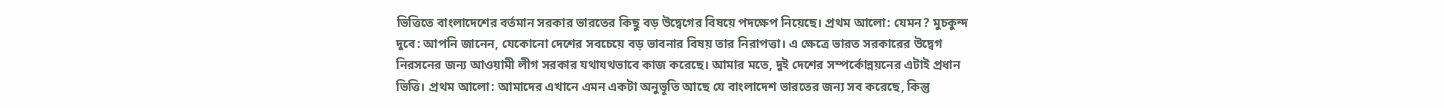ভিত্তিতে বাংলাদেশের বর্তমান সরকার ভারতের কিছু বড় উদ্বেগের বিষয়ে পদক্ষেপ নিয়েছে। প্রথম আলো: যেমন? মুচকুন্দ দুবে: আপনি জানেন, যেকোনো দেশের সবচেয়ে বড় ভাবনার বিষয় তার নিরাপত্তা। এ ক্ষেত্রে ভারত সরকারের উদ্বেগ নিরসনের জন্য আওয়ামী লীগ সরকার যথাযথভাবে কাজ করেছে। আমার মতে, দুই দেশের সম্পর্কোন্নয়নের এটাই প্রধান ভিত্তি। প্রথম আলো: আমাদের এখানে এমন একটা অনুভূতি আছে যে বাংলাদেশ ভারতের জন্য সব করেছে, কিন্তু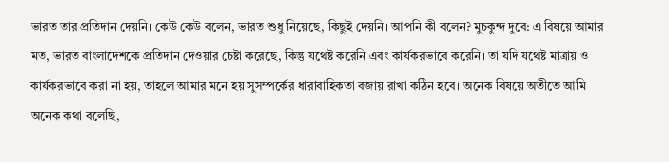ভারত তার প্রতিদান দেয়নি। কেউ কেউ বলেন, ভারত শুধু নিয়েছে, কিছুই দেয়নি। আপনি কী বলেন? মুচকুন্দ দুবে: এ বিষয়ে আমার মত, ভারত বাংলাদেশকে প্রতিদান দেওয়ার চেষ্টা করেছে, কিন্তু যথেষ্ট করেনি এবং কার্যকরভাবে করেনি। তা যদি যথেষ্ট মাত্রায় ও কার্যকরভাবে করা না হয়, তাহলে আমার মনে হয় সুসম্পর্কের ধারাবাহিকতা বজায় রাখা কঠিন হবে। অনেক বিষয়ে অতীতে আমি অনেক কথা বলেছি,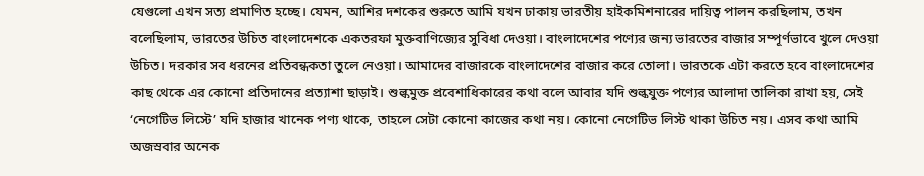যেগুলো এখন সত্য প্রমাণিত হচ্ছে। যেমন, আশির দশকের শুরুতে আমি যখন ঢাকায় ভারতীয় হাইকমিশনারের দায়িত্ব পালন করছিলাম, তখন বলেছিলাম, ভারতের উচিত বাংলাদেশকে একতরফা মুক্তবাণিজ্যের সুবিধা দেওয়া। বাংলাদেশের পণ্যের জন্য ভারতের বাজার সম্পূর্ণভাবে খুলে দেওয়া উচিত। দরকার সব ধরনের প্রতিবন্ধকতা তুলে নেওয়া। আমাদের বাজারকে বাংলাদেশের বাজার করে তোলা। ভারতকে এটা করতে হবে বাংলাদেশের কাছ থেকে এর কোনো প্রতিদানের প্রত্যাশা ছাড়াই। শুল্কমুক্ত প্রবেশাধিকারের কথা বলে আবার যদি শুল্কযুক্ত পণ্যের আলাদা তালিকা রাখা হয়, সেই ‘নেগেটিভ লিস্টে’ যদি হাজার খানেক পণ্য থাকে, তাহলে সেটা কোনো কাজের কথা নয়। কোনো নেগেটিভ লিস্ট থাকা উচিত নয়। এসব কথা আমি অজস্রবার অনেক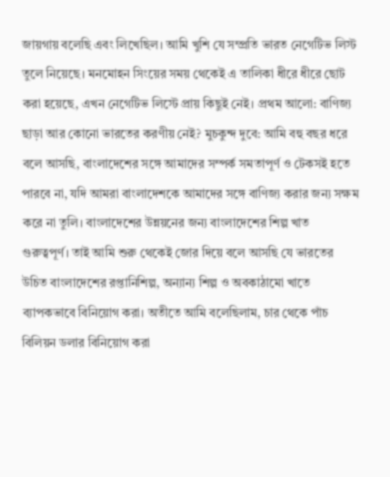জায়গায় বলেছি এবং লিখেছিল। আমি খুশি যে সম্প্রতি ভারত নেগেটিভ লিস্ট তুলে নিয়েছে। মনমোহন সিংয়ের সময় থেকেই এ তালিকা ধীরে ধীরে ছোট করা হয়েছে, এখন নেগেটিভ লিস্টে প্রায় কিছুই নেই। প্রথম আলো: বাণিজ্য ছাড়া আর কোনো ভারতের করণীয় নেই? মুচকুন্দ দুবে: আমি বহু বছর ধরে বলে আসছি, বাংলাদেশের সঙ্গে আমাদের সম্পর্ক সমতাপূর্ণ ও টেকসই হতে পারবে না, যদি আমরা বাংলাদেশকে আমাদের সঙ্গে বাণিজ্য করার জন্য সক্ষম করে না তুলি। বাংলাদেশের উন্নয়নের জন্য বাংলাদেশের শিল্প খাত গুরুত্বপূর্ণ। তাই আমি শুরু থেকেই জোর দিয়ে বলে আসছি যে ভারতের উচিত বাংলাদেশের রপ্তানিশিল্প, অন্যান্য শিল্প ও অবকাঠামো খাতে ব্যাপকভাবে বিনিয়োগ করা। অতীতে আমি বলেছিলাম, চার থেকে পাঁচ বিলিয়ন ডলার বিনিয়োগ করা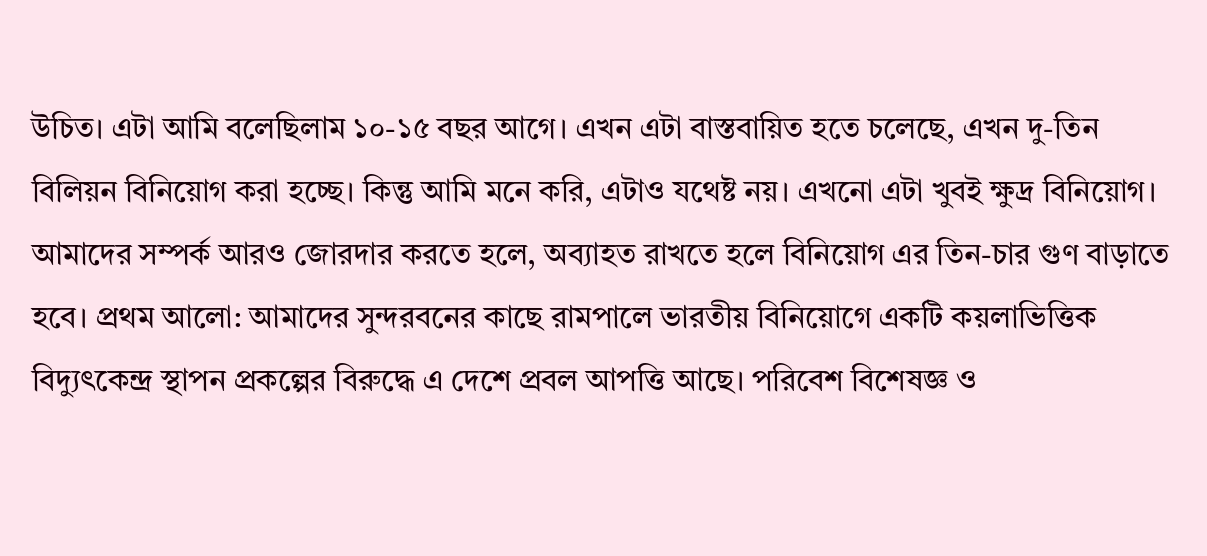উচিত। এটা আমি বলেছিলাম ১০-১৫ বছর আগে। এখন এটা বাস্তবায়িত হতে চলেছে, এখন দু-তিন বিলিয়ন বিনিয়োগ করা হচ্ছে। কিন্তু আমি মনে করি, এটাও যথেষ্ট নয়। এখনো এটা খুবই ক্ষুদ্র বিনিয়োগ। আমাদের সম্পর্ক আরও জোরদার করতে হলে, অব্যাহত রাখতে হলে বিনিয়োগ এর তিন-চার গুণ বাড়াতে হবে। প্রথম আলো: আমাদের সুন্দরবনের কাছে রামপালে ভারতীয় বিনিয়োগে একটি কয়লাভিত্তিক বিদ্যুৎকেন্দ্র স্থাপন প্রকল্পের বিরুদ্ধে এ দেশে প্রবল আপত্তি আছে। পরিবেশ বিশেষজ্ঞ ও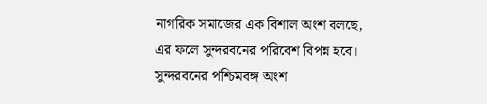নাগরিক সমাজের এক বিশাল অংশ বলছে, এর ফলে সুন্দরবনের পরিবেশ বিপন্ন হবে। সুন্দরবনের পশ্চিমবঙ্গ অংশ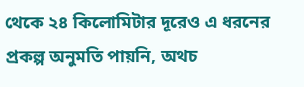থেকে ২৪ কিলোমিটার দূরেও এ ধরনের প্রকল্প অনুমতি পায়নি, অথচ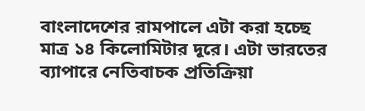বাংলাদেশের রামপালে এটা করা হচ্ছে মাত্র ১৪ কিলোমিটার দূরে। এটা ভারতের ব্যাপারে নেতিবাচক প্রতিক্রিয়া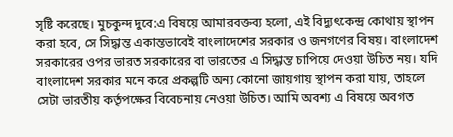সৃষ্টি করেছে। মুচকুন্দ দুবে:এ বিষয়ে আমারবক্তব্য হলো, এই বিদ্যুৎকেন্দ্র কোথায় স্থাপন করা হবে, সে সিদ্ধান্ত একান্তভাবেই বাংলাদেশের সরকার ও জনগণের বিষয়। বাংলাদেশ সরকারের ওপর ভারত সরকারের বা ভারতের এ সিদ্ধান্ত চাপিয়ে দেওয়া উচিত নয়। যদি বাংলাদেশ সরকার মনে করে প্রকল্পটি অন্য কোনো জায়গায় স্থাপন করা যায়, তাহলে সেটা ভারতীয় কর্তৃপক্ষের বিবেচনায় নেওয়া উচিত। আমি অবশ্য এ বিষয়ে অবগত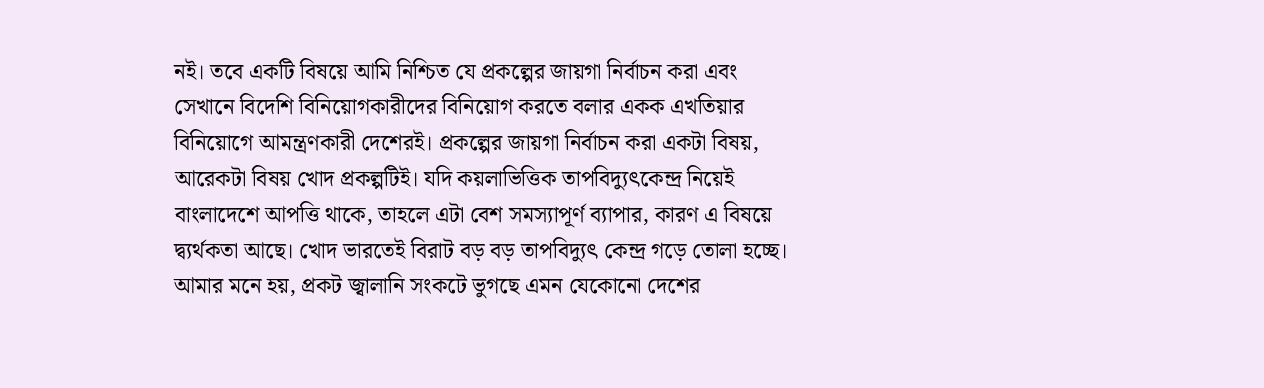নই। তবে একটি বিষয়ে আমি নিশ্চিত যে প্রকল্পের জায়গা নির্বাচন করা এবং সেখানে বিদেশি বিনিয়োগকারীদের বিনিয়োগ করতে বলার একক এখতিয়ার বিনিয়োগে আমন্ত্রণকারী দেশেরই। প্রকল্পের জায়গা নির্বাচন করা একটা বিষয়, আরেকটা বিষয় খোদ প্রকল্পটিই। যদি কয়লাভিত্তিক তাপবিদ্যুৎকেন্দ্র নিয়েই বাংলাদেশে আপত্তি থাকে, তাহলে এটা বেশ সমস্যাপূর্ণ ব্যাপার, কারণ এ বিষয়ে দ্ব্যর্থকতা আছে। খোদ ভারতেই বিরাট বড় বড় তাপবিদ্যুৎ কেন্দ্র গড়ে তোলা হচ্ছে। আমার মনে হয়, প্রকট জ্বালানি সংকটে ভুগছে এমন যেকোনো দেশের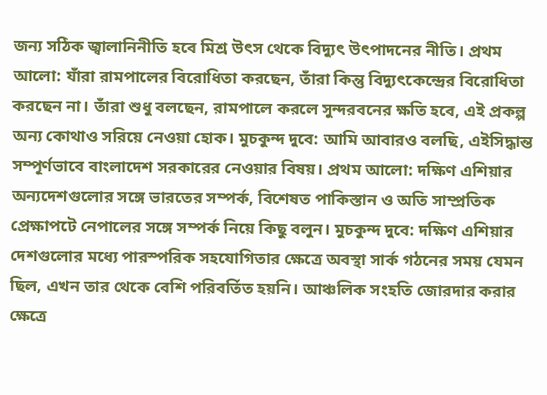জন্য সঠিক জ্বালানিনীতি হবে মিশ্র উৎস থেকে বিদ্যুৎ উৎপাদনের নীতি। প্রথম আলো: যাঁরা রামপালের বিরোধিতা করছেন, তাঁরা কিন্তু বিদ্যুৎকেন্দ্রের বিরোধিতা করছেন না। তাঁরা শুধু বলছেন, রামপালে করলে সুন্দরবনের ক্ষতি হবে, এই প্রকল্প অন্য কোথাও সরিয়ে নেওয়া হোক। মুচকুন্দ দুবে: আমি আবারও বলছি, এইসিদ্ধান্ত সম্পূর্ণভাবে বাংলাদেশ সরকারের নেওয়ার বিষয়। প্রথম আলো: দক্ষিণ এশিয়ার অন্যদেশগুলোর সঙ্গে ভারতের সম্পর্ক, বিশেষত পাকিস্তান ও অতি সাম্প্রতিক প্রেক্ষাপটে নেপালের সঙ্গে সম্পর্ক নিয়ে কিছু বলুন। মুচকুন্দ দুবে: দক্ষিণ এশিয়ার দেশগুলোর মধ্যে পারস্পরিক সহযোগিতার ক্ষেত্রে অবস্থা সার্ক গঠনের সময় যেমন ছিল, এখন তার থেকে বেশি পরিবর্তিত হয়নি। আঞ্চলিক সংহতি জোরদার করার ক্ষেত্রে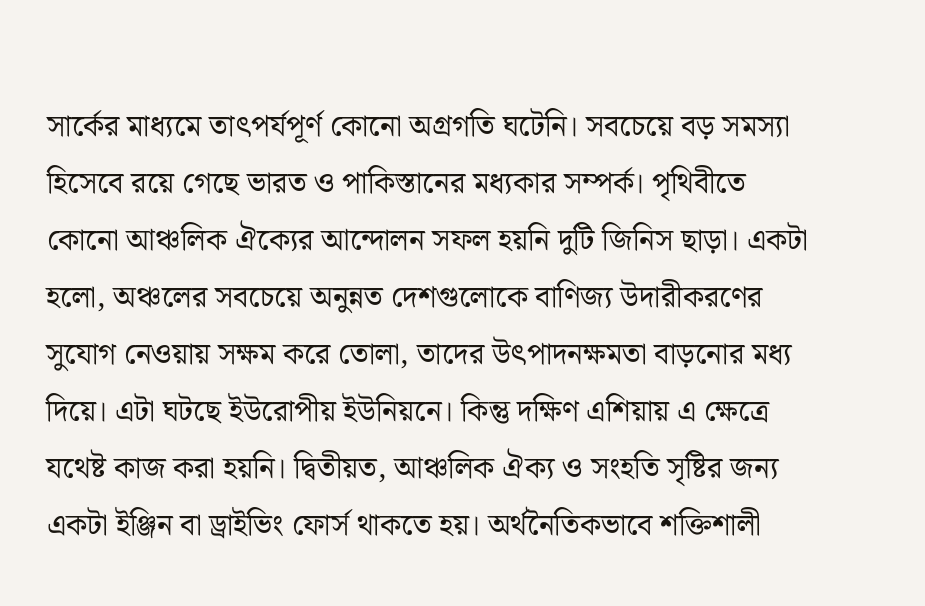সার্কের মাধ্যমে তাৎপর্যপূর্ণ কোনো অগ্রগতি ঘটেনি। সবচেয়ে বড় সমস্যা হিসেবে রয়ে গেছে ভারত ও পাকিস্তানের মধ্যকার সম্পর্ক। পৃথিবীতে কোনো আঞ্চলিক ঐক্যের আন্দোলন সফল হয়নি দুটি জিনিস ছাড়া। একটা হলো, অঞ্চলের সবচেয়ে অনুন্নত দেশগুলোকে বাণিজ্য উদারীকরণের সুযোগ নেওয়ায় সক্ষম করে তোলা, তাদের উৎপাদনক্ষমতা বাড়নোর মধ্য দিয়ে। এটা ঘটছে ইউরোপীয় ইউনিয়নে। কিন্তু দক্ষিণ এশিয়ায় এ ক্ষেত্রে যথেষ্ট কাজ করা হয়নি। দ্বিতীয়ত, আঞ্চলিক ঐক্য ও সংহতি সৃষ্টির জন্য একটা ইঞ্জিন বা ড্রাইভিং ফোর্স থাকতে হয়। অর্থনৈতিকভাবে শক্তিশালী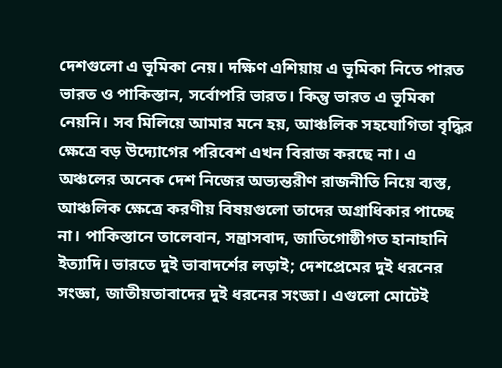দেশগুলো এ ভূমিকা নেয়। দক্ষিণ এশিয়ায় এ ভূমিকা নিতে পারত ভারত ও পাকিস্তান, সর্বোপরি ভারত। কিন্তু ভারত এ ভূমিকা নেয়নি। সব মিলিয়ে আমার মনে হয়, আঞ্চলিক সহযোগিতা বৃদ্ধির ক্ষেত্রে বড় উদ্যোগের পরিবেশ এখন বিরাজ করছে না। এ অঞ্চলের অনেক দেশ নিজের অভ্যন্তরীণ রাজনীতি নিয়ে ব্যস্ত, আঞ্চলিক ক্ষেত্রে করণীয় বিষয়গুলো তাদের অগ্রাধিকার পাচ্ছে না। পাকিস্তানে তালেবান, সন্ত্রাসবাদ, জাতিগোষ্ঠীগত হানাহানি ইত্যাদি। ভারতে দুই ভাবাদর্শের লড়াই; দেশপ্রেমের দুই ধরনের সংজ্ঞা, জাতীয়তাবাদের দুই ধরনের সংজ্ঞা। এগুলো মোটেই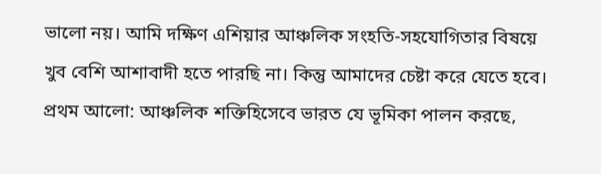ভালো নয়। আমি দক্ষিণ এশিয়ার আঞ্চলিক সংহতি-সহযোগিতার বিষয়ে খুব বেশি আশাবাদী হতে পারছি না। কিন্তু আমাদের চেষ্টা করে যেতে হবে। প্রথম আলো: আঞ্চলিক শক্তিহিসেবে ভারত যে ভূমিকা পালন করছে,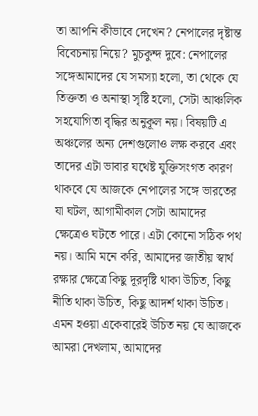তা আপনি কীভাবে দেখেন? নেপালের দৃষ্টান্ত বিবেচনায় নিয়ে? মুচকুন্দ দুবে: নেপালের সঙ্গেআমাদের যে সমস্যা হলো, তা থেকে যে তিক্ততা ও অনাস্থা সৃষ্টি হলো, সেটা আঞ্চলিক সহযোগিতা বৃদ্ধির অনুকূল নয়। বিষয়টি এ অঞ্চলের অন্য দেশগুলোও লক্ষ করবে এবং তাদের এটা ভাবার যথেষ্ট যুক্তিসংগত কারণ থাকবে যে আজকে নেপালের সঙ্গে ভারতের যা ঘটল, আগামীকাল সেটা আমাদের ক্ষেত্রেও ঘটতে পারে। এটা কোনো সঠিক পথ নয়। আমি মনে করি, আমাদের জাতীয় স্বার্থ রক্ষার ক্ষেত্রে কিছু দূরদৃষ্টি থাকা উচিত, কিছু নীতি থাকা উচিত, কিছু আদর্শ থাকা উচিত। এমন হওয়া একেবারেই উচিত নয় যে আজকে আমরা দেখলাম, আমাদের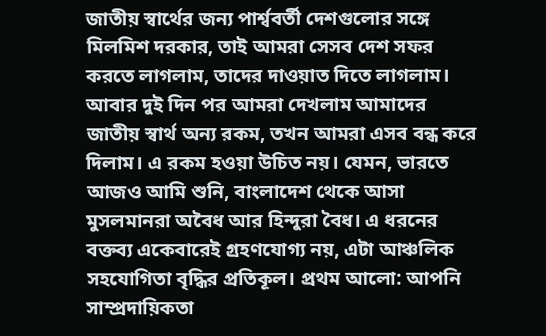জাতীয় স্বার্থের জন্য পার্শ্ববর্তী দেশগুলোর সঙ্গে মিলমিশ দরকার, তাই আমরা সেসব দেশ সফর করতে লাগলাম, তাদের দাওয়াত দিতে লাগলাম। আবার দুই দিন পর আমরা দেখলাম আমাদের জাতীয় স্বার্থ অন্য রকম, তখন আমরা এসব বন্ধ করে দিলাম। এ রকম হওয়া উচিত নয়। যেমন, ভারতে আজও আমি শুনি, বাংলাদেশ থেকে আসা মুসলমানরা অবৈধ আর হিন্দুরা বৈধ। এ ধরনের বক্তব্য একেবারেই গ্রহণযোগ্য নয়, এটা আঞ্চলিক সহযোগিতা বৃদ্ধির প্রতিকূল। প্রথম আলো: আপনি সাম্প্রদায়িকতা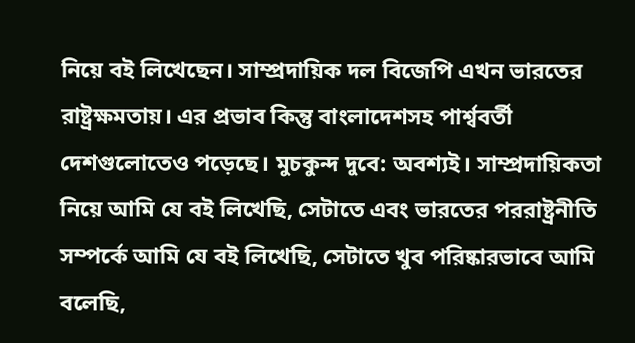নিয়ে বই লিখেছেন। সাম্প্রদায়িক দল বিজেপি এখন ভারতের রাষ্ট্রক্ষমতায়। এর প্রভাব কিন্তু বাংলাদেশসহ পার্শ্ববর্তী দেশগুলোতেও পড়েছে। মুচকুন্দ দুবে: অবশ্যই। সাম্প্রদায়িকতা নিয়ে আমি যে বই লিখেছি, সেটাতে এবং ভারতের পররাষ্ট্রনীতি সম্পর্কে আমি যে বই লিখেছি, সেটাতে খুব পরিষ্কারভাবে আমি বলেছি,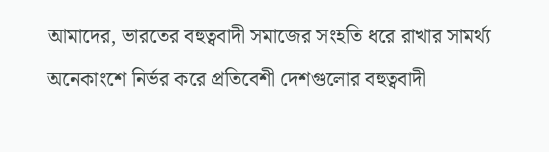আমাদের, ভারতের বহুত্ববাদী সমাজের সংহতি ধরে রাখার সামর্থ্য অনেকাংশে নির্ভর করে প্রতিবেশী দেশগুলোর বহুত্ববাদী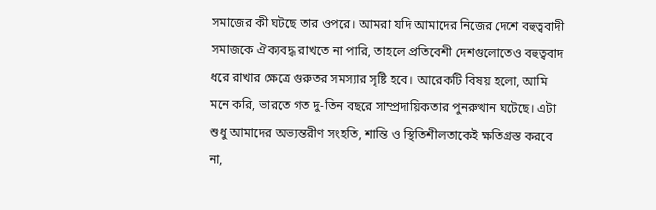সমাজের কী ঘটছে তার ওপরে। আমরা যদি আমাদের নিজের দেশে বহুত্ববাদী সমাজকে ঐক্যবদ্ধ রাখতে না পারি, তাহলে প্রতিবেশী দেশগুলোতেও বহুত্ববাদ ধরে রাখার ক্ষেত্রে গুরুতর সমস্যার সৃষ্টি হবে। আরেকটি বিষয় হলো, আমি মনে করি, ভারতে গত দু-তিন বছরে সাম্প্রদায়িকতার পুনরুত্থান ঘটেছে। এটা শুধু আমাদের অভ্যন্তরীণ সংহতি, শান্তি ও স্থিতিশীলতাকেই ক্ষতিগ্রস্ত করবে না,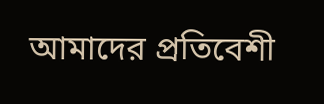আমাদের প্রতিবেশী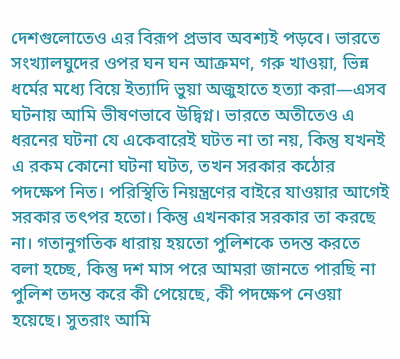দেশগুলোতেও এর বিরূপ প্রভাব অবশ্যই পড়বে। ভারতে সংখ্যালঘুদের ওপর ঘন ঘন আক্রমণ, গরু খাওয়া, ভিন্ন ধর্মের মধ্যে বিয়ে ইত্যাদি ভুয়া অজুহাতে হত্যা করা—এসব ঘটনায় আমি ভীষণভাবে উদ্বিগ্ন। ভারতে অতীতেও এ ধরনের ঘটনা যে একেবারেই ঘটত না তা নয়, কিন্তু যখনই এ রকম কোনো ঘটনা ঘটত, তখন সরকার কঠোর পদক্ষেপ নিত। পরিস্থিতি নিয়ন্ত্রণের বাইরে যাওয়ার আগেই সরকার তৎপর হতো। কিন্তু এখনকার সরকার তা করছে না। গতানুগতিক ধারায় হয়তো পুলিশকে তদন্ত করতে বলা হচ্ছে, কিন্তু দশ মাস পরে আমরা জানতে পারছি না পুলিশ তদন্ত করে কী পেয়েছে, কী পদক্ষেপ নেওয়া হয়েছে। সুতরাং আমি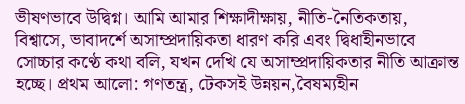ভীষণভাবে উদ্বিগ্ন। আমি আমার শিক্ষাদীক্ষায়, নীতি-নৈতিকতায়, বিশ্বাসে, ভাবাদর্শে অসাম্প্রদায়িকতা ধারণ করি এবং দ্বিধাহীনভাবে সোচ্চার কণ্ঠে কথা বলি, যখন দেখি যে অসাম্প্রদায়িকতার নীতি আক্রান্ত হচ্ছে। প্রথম আলো: গণতন্ত্র, টেকসই উন্নয়ন,বৈষম্যহীন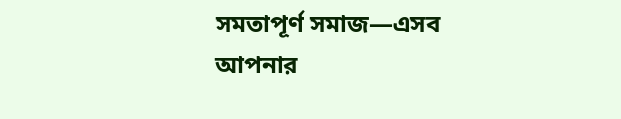সমতাপূর্ণ সমাজ—এসব আপনার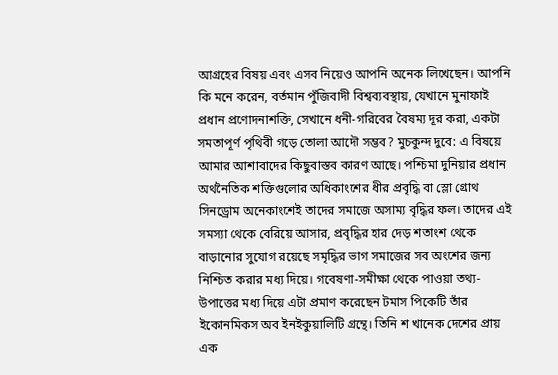আগ্রহের বিষয় এবং এসব নিয়েও আপনি অনেক লিখেছেন। আপনি কি মনে করেন, বর্তমান পুঁজিবাদী বিশ্বব্যবস্থায়, যেখানে মুনাফাই প্রধান প্রণোদনাশক্তি, সেখানে ধনী-গরিবের বৈষম্য দূর করা, একটা সমতাপূর্ণ পৃথিবী গড়ে তোলা আদৌ সম্ভব? মুচকুন্দ দুবে: এ বিষয়ে আমার আশাবাদের কিছুবাস্তব কারণ আছে। পশ্চিমা দুনিয়ার প্রধান অর্থনৈতিক শক্তিগুলোর অধিকাংশের ধীর প্রবৃদ্ধি বা স্লো গ্রোথ সিনড্রোম অনেকাংশেই তাদের সমাজে অসাম্য বৃদ্ধির ফল। তাদের এই সমস্যা থেকে বেরিয়ে আসার, প্রবৃদ্ধির হার দেড় শতাংশ থেকে বাড়ানোর সুযোগ রয়েছে সমৃদ্ধির ভাগ সমাজের সব অংশের জন্য নিশ্চিত করার মধ্য দিয়ে। গবেষণা-সমীক্ষা থেকে পাওয়া তথ্য-উপাত্তের মধ্য দিয়ে এটা প্রমাণ করেছেন টমাস পিকেটি তাঁর ইকোনমিকস অব ইনইকুয়ালিটি গ্রন্থে। তিনি শ খানেক দেশের প্রায় এক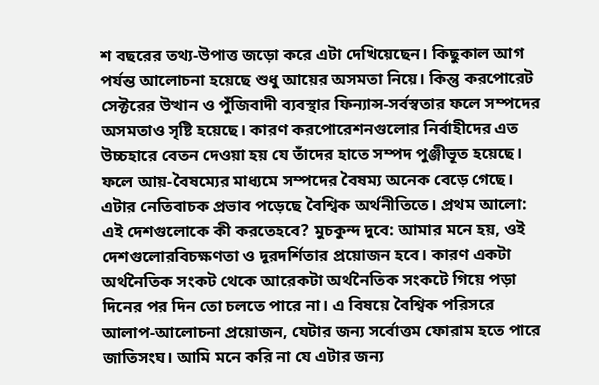শ বছরের তথ্য-উপাত্ত জড়ো করে এটা দেখিয়েছেন। কিছুকাল আগ পর্যন্ত আলোচনা হয়েছে শুধু আয়ের অসমতা নিয়ে। কিন্তু করপোরেট সেক্টরের উত্থান ও পুঁজিবাদী ব্যবস্থার ফিন্যান্স-সর্বস্বতার ফলে সম্পদের অসমতাও সৃষ্টি হয়েছে। কারণ করপোরেশনগুলোর নির্বাহীদের এত উচ্চহারে বেতন দেওয়া হয় যে তাঁদের হাতে সম্পদ পুঞ্জীভূত হয়েছে। ফলে আয়-বৈষম্যের মাধ্যমে সম্পদের বৈষম্য অনেক বেড়ে গেছে। এটার নেতিবাচক প্রভাব পড়েছে বৈশ্বিক অর্থনীতিতে। প্রথম আলো: এই দেশগুলোকে কী করতেহবে? মুচকুন্দ দুবে: আমার মনে হয়, ওই দেশগুলোরবিচক্ষণতা ও দূরদর্শিতার প্রয়োজন হবে। কারণ একটা অর্থনৈতিক সংকট থেকে আরেকটা অর্থনৈতিক সংকটে গিয়ে পড়া দিনের পর দিন তো চলতে পারে না। এ বিষয়ে বৈশ্বিক পরিসরে আলাপ-আলোচনা প্রয়োজন, যেটার জন্য সর্বোত্তম ফোরাম হতে পারে জাতিসংঘ। আমি মনে করি না যে এটার জন্য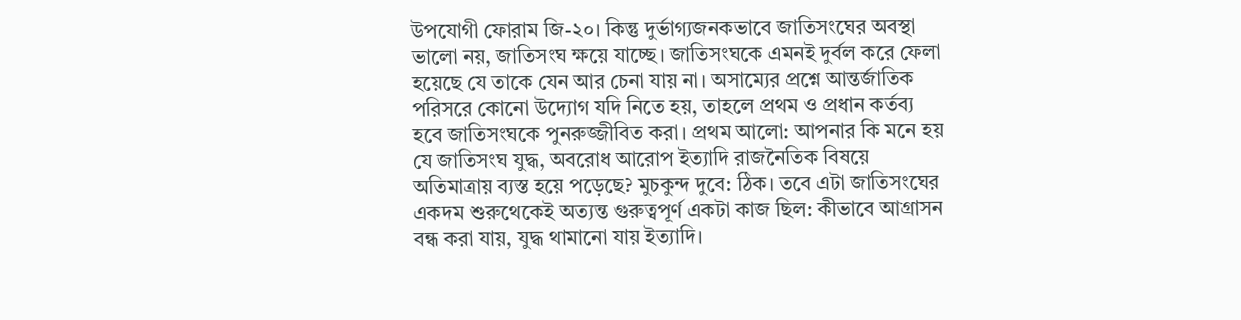উপযোগী ফোরাম জি-২০। কিন্তু দুর্ভাগ্যজনকভাবে জাতিসংঘের অবস্থা ভালো নয়, জাতিসংঘ ক্ষয়ে যাচ্ছে। জাতিসংঘকে এমনই দুর্বল করে ফেলা হয়েছে যে তাকে যেন আর চেনা যায় না। অসাম্যের প্রশ্নে আন্তর্জাতিক পরিসরে কোনো উদ্যোগ যদি নিতে হয়, তাহলে প্রথম ও প্রধান কর্তব্য হবে জাতিসংঘকে পুনরুজ্জীবিত করা। প্রথম আলো: আপনার কি মনে হয় যে জাতিসংঘ যুদ্ধ, অবরোধ আরোপ ইত্যাদি রাজনৈতিক বিষয়ে অতিমাত্রায় ব্যস্ত হয়ে পড়েছে? মুচকুন্দ দুবে: ঠিক। তবে এটা জাতিসংঘের একদম শুরুথেকেই অত্যন্ত গুরুত্বপূর্ণ একটা কাজ ছিল: কীভাবে আগ্রাসন বন্ধ করা যায়, যুদ্ধ থামানো যায় ইত্যাদি।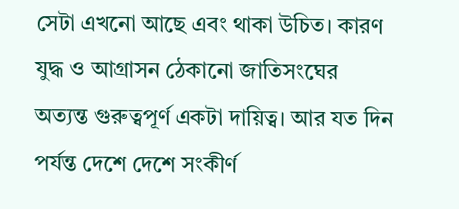সেটা এখনো আছে এবং থাকা উচিত। কারণ যুদ্ধ ও আগ্রাসন ঠেকানো জাতিসংঘের অত্যন্ত গুরুত্বপূর্ণ একটা দায়িত্ব। আর যত দিন পর্যন্ত দেশে দেশে সংকীর্ণ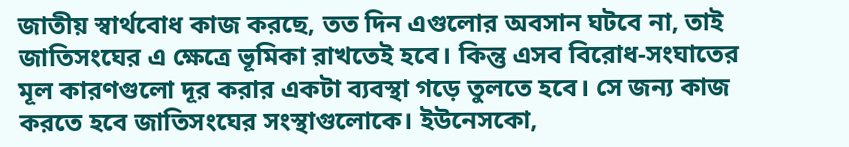জাতীয় স্বার্থবোধ কাজ করছে, তত দিন এগুলোর অবসান ঘটবে না, তাই জাতিসংঘের এ ক্ষেত্রে ভূমিকা রাখতেই হবে। কিন্তু এসব বিরোধ-সংঘাতের মূল কারণগুলো দূর করার একটা ব্যবস্থা গড়ে তুলতে হবে। সে জন্য কাজ করতে হবে জাতিসংঘের সংস্থাগুলোকে। ইউনেসকো,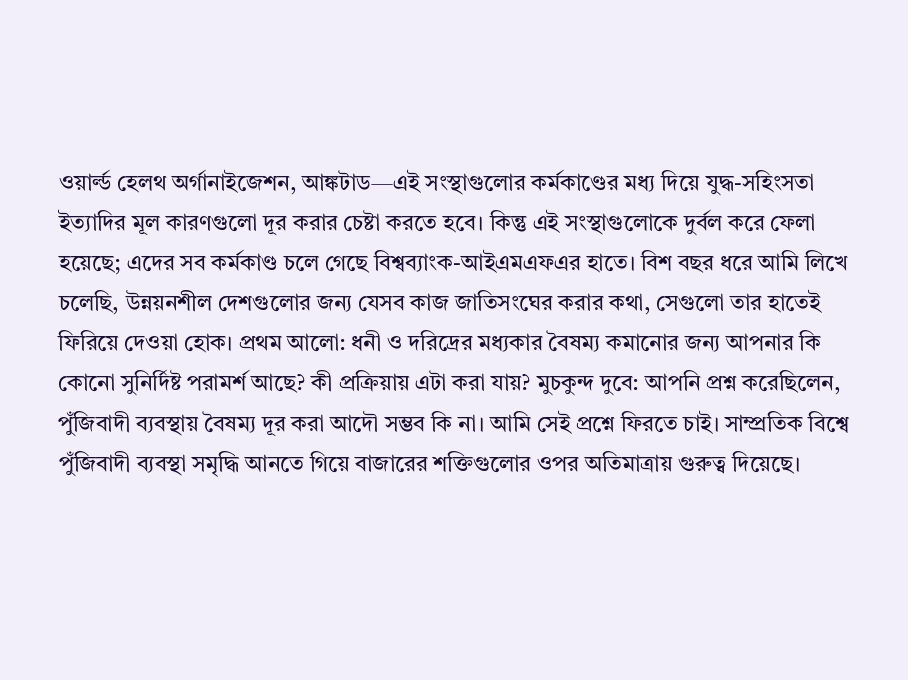ওয়ার্ল্ড হেলথ অর্গানাইজেশন, আঙ্কটাড—এই সংস্থাগুলোর কর্মকাণ্ডের মধ্য দিয়ে যুদ্ধ-সহিংসতা ইত্যাদির মূল কারণগুলো দূর করার চেষ্টা করতে হবে। কিন্তু এই সংস্থাগুলোকে দুর্বল করে ফেলা হয়েছে; এদের সব কর্মকাণ্ড চলে গেছে বিশ্বব্যাংক-আইএমএফএর হাতে। বিশ বছর ধরে আমি লিখে চলেছি, উন্নয়নশীল দেশগুলোর জন্য যেসব কাজ জাতিসংঘের করার কথা, সেগুলো তার হাতেই ফিরিয়ে দেওয়া হোক। প্রথম আলো: ধনী ও দরিদ্রের মধ্যকার বৈষম্য কমানোর জন্য আপনার কি কোনো সুনির্দিষ্ট পরামর্শ আছে? কী প্রক্রিয়ায় এটা করা যায়? মুচকুন্দ দুবে: আপনি প্রশ্ন করেছিলেন, পুঁজিবাদী ব্যবস্থায় বৈষম্য দূর করা আদৌ সম্ভব কি না। আমি সেই প্রশ্নে ফিরতে চাই। সাম্প্রতিক বিশ্বে পুঁজিবাদী ব্যবস্থা সমৃদ্ধি আনতে গিয়ে বাজারের শক্তিগুলোর ওপর অতিমাত্রায় গুরুত্ব দিয়েছে।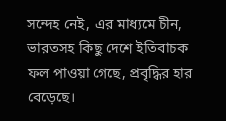সন্দেহ নেই, এর মাধ্যমে চীন, ভারতসহ কিছু দেশে ইতিবাচক ফল পাওয়া গেছে, প্রবৃদ্ধির হার বেড়েছে।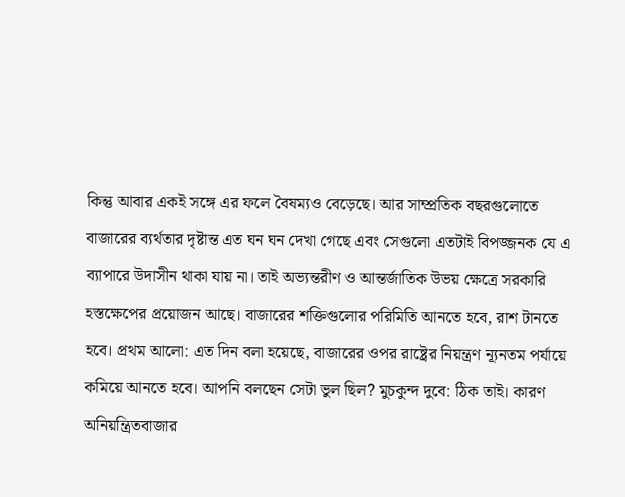কিন্তু আবার একই সঙ্গে এর ফলে বৈষম্যও বেড়েছে। আর সাম্প্রতিক বছরগুলোতে বাজারের ব্যর্থতার দৃষ্টান্ত এত ঘন ঘন দেখা গেছে এবং সেগুলো এতটাই বিপজ্জনক যে এ ব্যাপারে উদাসীন থাকা যায় না। তাই অভ্যন্তরীণ ও আন্তর্জাতিক উভয় ক্ষেত্রে সরকারি হস্তক্ষেপের প্রয়োজন আছে। বাজারের শক্তিগুলোর পরিমিতি আনতে হবে, রাশ টানতে হবে। প্রথম আলো: এত দিন বলা হয়েছে, বাজারের ওপর রাষ্ট্রের নিয়ন্ত্রণ ন্যূনতম পর্যায়ে কমিয়ে আনতে হবে। আপনি বলছেন সেটা ভুল ছিল? মুচকুন্দ দুবে: ঠিক তাই। কারণ অনিয়ন্ত্রিতবাজার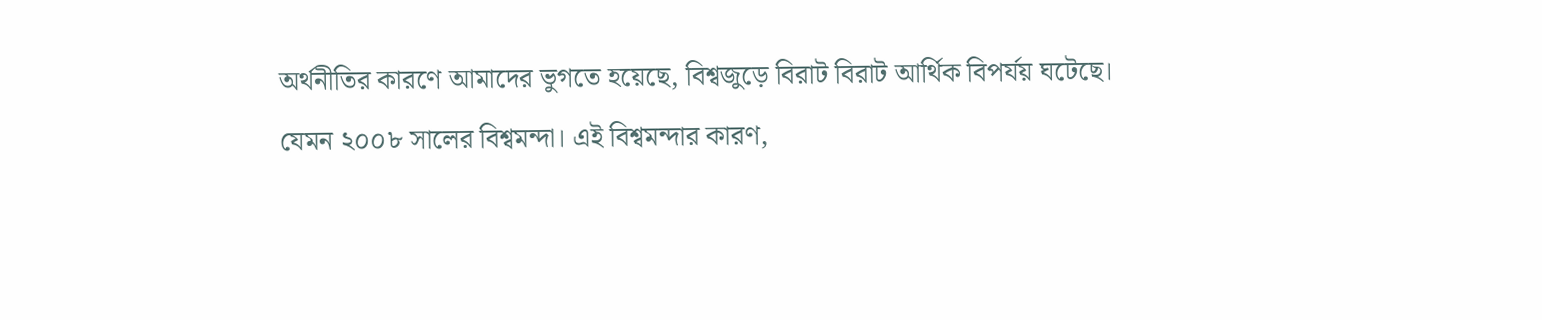অর্থনীতির কারণে আমাদের ভুগতে হয়েছে, বিশ্বজুড়ে বিরাট বিরাট আর্থিক বিপর্যয় ঘটেছে। যেমন ২০০৮ সালের বিশ্বমন্দা। এই বিশ্বমন্দার কারণ,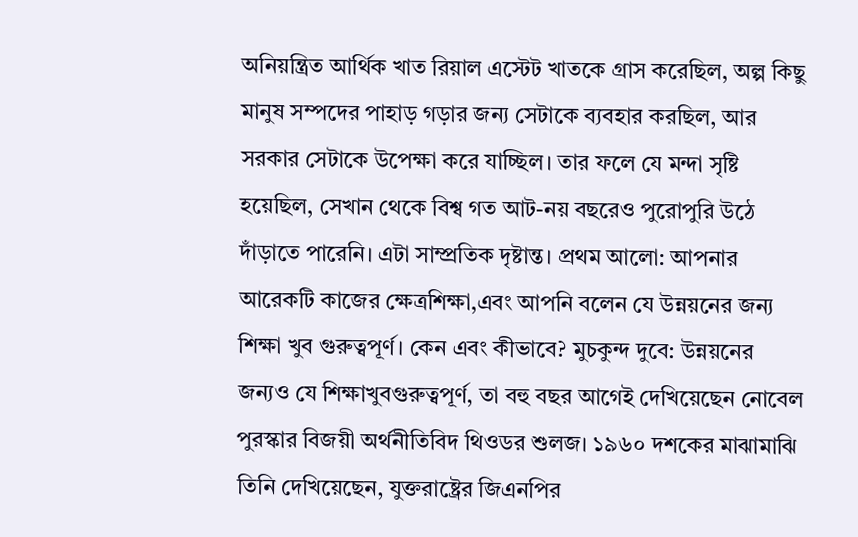অনিয়ন্ত্রিত আর্থিক খাত রিয়াল এস্টেট খাতকে গ্রাস করেছিল, অল্প কিছু মানুষ সম্পদের পাহাড় গড়ার জন্য সেটাকে ব্যবহার করছিল, আর সরকার সেটাকে উপেক্ষা করে যাচ্ছিল। তার ফলে যে মন্দা সৃষ্টি হয়েছিল, সেখান থেকে বিশ্ব গত আট-নয় বছরেও পুরোপুরি উঠে দাঁড়াতে পারেনি। এটা সাম্প্রতিক দৃষ্টান্ত। প্রথম আলো: আপনার আরেকটি কাজের ক্ষেত্রশিক্ষা,এবং আপনি বলেন যে উন্নয়নের জন্য শিক্ষা খুব গুরুত্বপূর্ণ। কেন এবং কীভাবে? মুচকুন্দ দুবে: উন্নয়নের জন্যও যে শিক্ষাখুবগুরুত্বপূর্ণ, তা বহু বছর আগেই দেখিয়েছেন নোবেল পুরস্কার বিজয়ী অর্থনীতিবিদ থিওডর শুলজ। ১৯৬০ দশকের মাঝামাঝি তিনি দেখিয়েছেন, যুক্তরাষ্ট্রের জিএনপির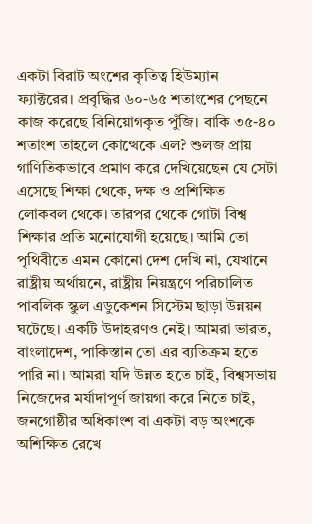একটা বিরাট অংশের কৃতিত্ব হিউম্যান ফ্যাক্টরের। প্রবৃদ্ধির ৬০-৬৫ শতাংশের পেছনে কাজ করেছে বিনিয়োগকৃত পুঁজি। বাকি ৩৫-৪০ শতাংশ তাহলে কোত্থেকে এল? শুলজ প্রায় গাণিতিকভাবে প্রমাণ করে দেখিয়েছেন যে সেটা এসেছে শিক্ষা থেকে, দক্ষ ও প্রশিক্ষিত লোকবল থেকে। তারপর থেকে গোটা বিশ্ব শিক্ষার প্রতি মনোযোগী হয়েছে। আমি তো পৃথিবীতে এমন কোনো দেশ দেখি না, যেখানে রাষ্ট্রীয় অর্থায়নে, রাষ্ট্রীয় নিয়ন্ত্রণে পরিচালিত পাবলিক স্কুল এডুকেশন সিস্টেম ছাড়া উন্নয়ন ঘটেছে। একটি উদাহরণও নেই। আমরা ভারত, বাংলাদেশ, পাকিস্তান তো এর ব্যতিক্রম হতে পারি না। আমরা যদি উন্নত হতে চাই, বিশ্বসভায় নিজেদের মর্যাদাপূর্ণ জায়গা করে নিতে চাই, জনগোষ্ঠীর অধিকাংশ বা একটা বড় অংশকে অশিক্ষিত রেখে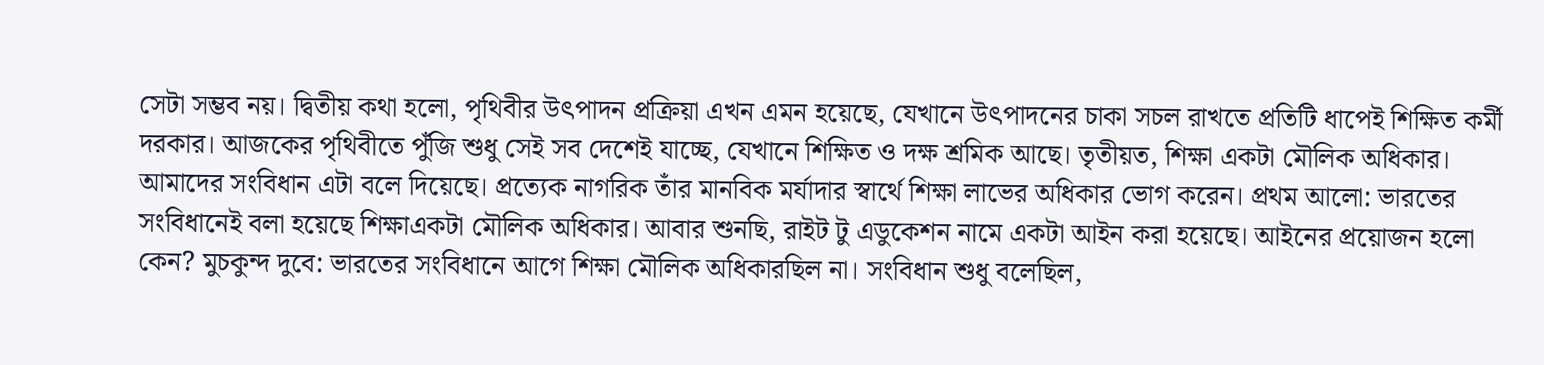সেটা সম্ভব নয়। দ্বিতীয় কথা হলো, পৃথিবীর উৎপাদন প্রক্রিয়া এখন এমন হয়েছে, যেখানে উৎপাদনের চাকা সচল রাখতে প্রতিটি ধাপেই শিক্ষিত কর্মী দরকার। আজকের পৃথিবীতে পুঁজি শুধু সেই সব দেশেই যাচ্ছে, যেখানে শিক্ষিত ও দক্ষ শ্রমিক আছে। তৃতীয়ত, শিক্ষা একটা মৌলিক অধিকার। আমাদের সংবিধান এটা বলে দিয়েছে। প্রত্যেক নাগরিক তাঁর মানবিক মর্যাদার স্বার্থে শিক্ষা লাভের অধিকার ভোগ করেন। প্রথম আলো: ভারতের সংবিধানেই বলা হয়েছে শিক্ষাএকটা মৌলিক অধিকার। আবার শুনছি, রাইট টু এডুকেশন নামে একটা আইন করা হয়েছে। আইনের প্রয়োজন হলো কেন? মুচকুন্দ দুবে: ভারতের সংবিধানে আগে শিক্ষা মৌলিক অধিকারছিল না। সংবিধান শুধু বলেছিল,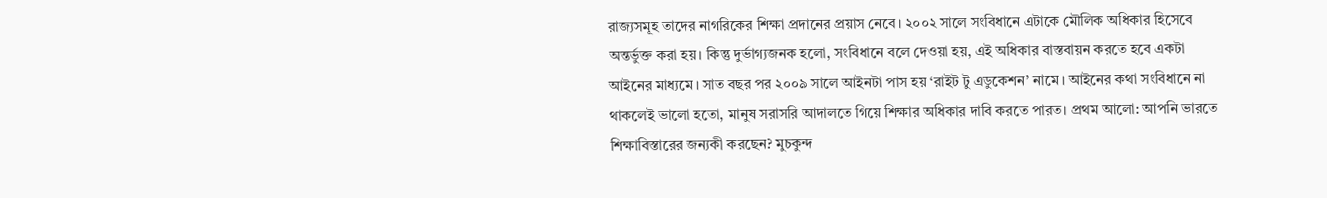রাজ্যসমূহ তাদের নাগরিকের শিক্ষা প্রদানের প্রয়াস নেবে। ২০০২ সালে সংবিধানে এটাকে মৌলিক অধিকার হিসেবে অন্তর্ভুক্ত করা হয়। কিন্তু দুর্ভাগ্যজনক হলো, সংবিধানে বলে দেওয়া হয়, এই অধিকার বাস্তবায়ন করতে হবে একটা আইনের মাধ্যমে। সাত বছর পর ২০০৯ সালে আইনটা পাস হয় ‘রাইট টু এডুকেশন’ নামে। আইনের কথা সংবিধানে না থাকলেই ভালো হতো, মানুষ সরাসরি আদালতে গিয়ে শিক্ষার অধিকার দাবি করতে পারত। প্রথম আলো: আপনি ভারতে শিক্ষাবিস্তারের জন্যকী করছেন? মুচকুন্দ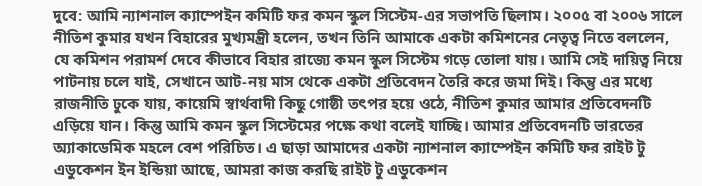দুবে: আমি ন্যাশনাল ক্যাম্পেইন কমিটি ফর কমন স্কুল সিস্টেম-এর সভাপতি ছিলাম। ২০০৫ বা ২০০৬ সালে নীতিশ কুমার যখন বিহারের মুখ্যমন্ত্রী হলেন, তখন তিনি আমাকে একটা কমিশনের নেতৃত্ব নিতে বললেন, যে কমিশন পরামর্শ দেবে কীভাবে বিহার রাজ্যে কমন স্কুল সিস্টেম গড়ে তোলা যায়। আমি সেই দায়িত্ব নিয়ে পাটনায় চলে যাই, সেখানে আট-নয় মাস থেকে একটা প্রতিবেদন তৈরি করে জমা দিই। কিন্তু এর মধ্যে রাজনীতি ঢুকে যায়, কায়েমি স্বার্থবাদী কিছু গোষ্ঠী তৎপর হয়ে ওঠে, নীতিশ কুমার আমার প্রতিবেদনটি এড়িয়ে যান। কিন্তু আমি কমন স্কুল সিস্টেমের পক্ষে কথা বলেই যাচ্ছি। আমার প্রতিবেদনটি ভারতের অ্যাকাডেমিক মহলে বেশ পরিচিত। এ ছাড়া আমাদের একটা ন্যাশনাল ক্যাম্পেইন কমিটি ফর রাইট টু এডুকেশন ইন ইন্ডিয়া আছে, আমরা কাজ করছি রাইট টু এডুকেশন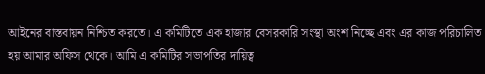আইনের বাস্তবায়ন নিশ্চিত করতে। এ কমিটিতে এক হাজার বেসরকারি সংস্থা অংশ নিচ্ছে এবং এর কাজ পরিচালিত হয় আমার অফিস থেকে। আমি এ কমিটির সভাপতির দায়িত্ব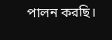পালন করছি।